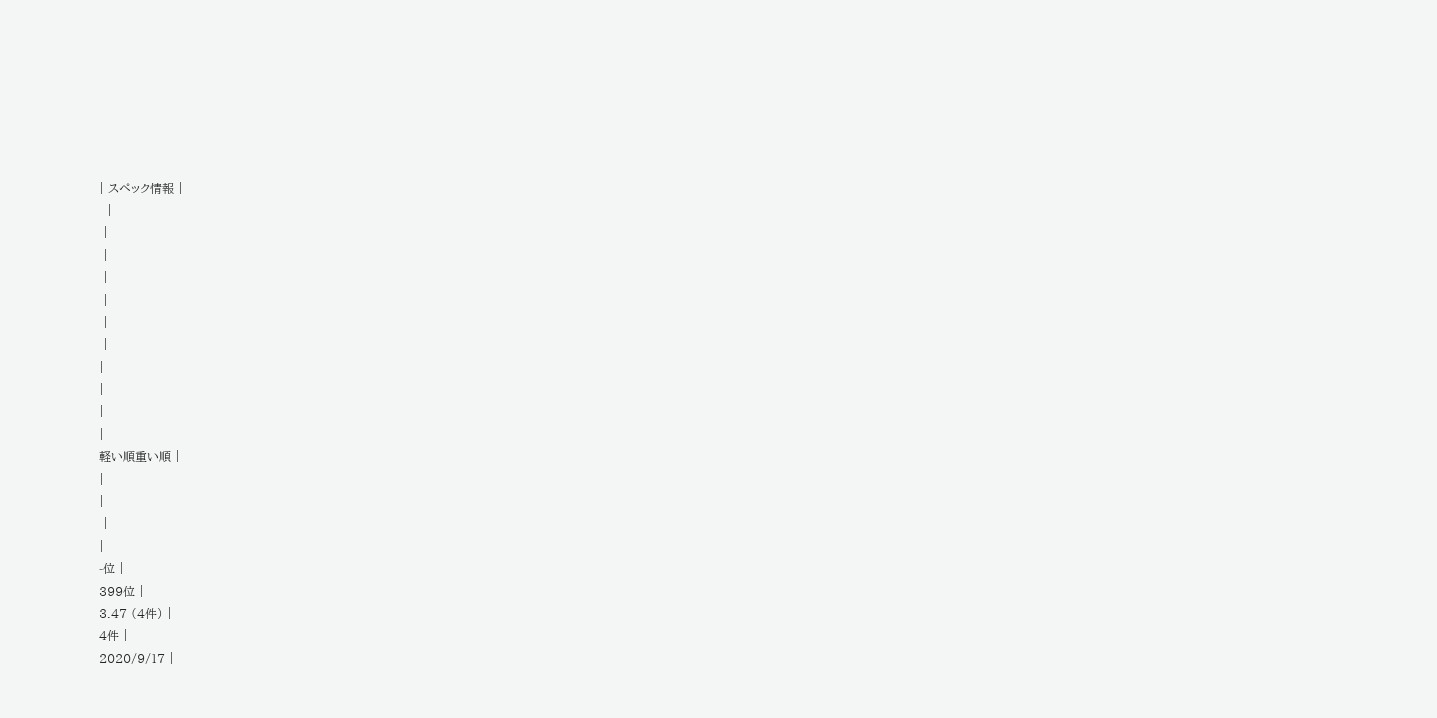| スペック情報 |
  |
 |
 |
 |
 |
 |
 |
|
|
|
|
軽い順重い順 |
|
|
 |
|
-位 |
399位 |
3.47 (4件) |
4件 |
2020/9/17 |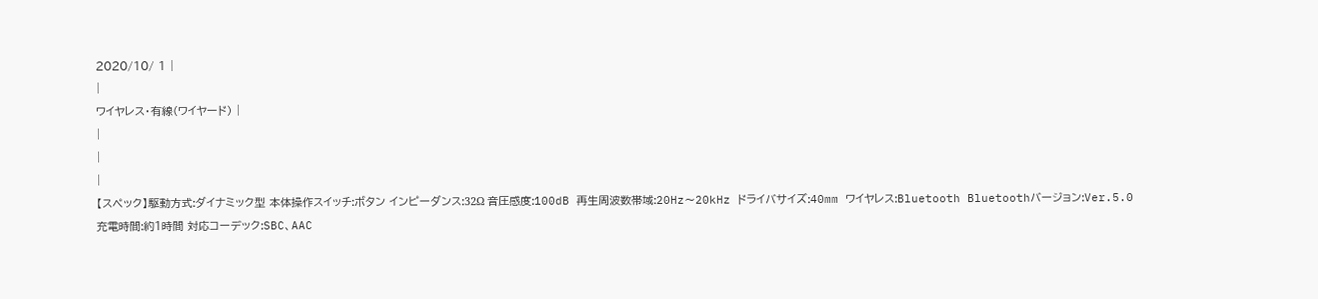2020/10/ 1 |
|
ワイヤレス・有線(ワイヤード) |
|
|
|
【スペック】駆動方式:ダイナミック型 本体操作スイッチ:ボタン インピーダンス:32Ω 音圧感度:100dB 再生周波数帯域:20Hz〜20kHz ドライバサイズ:40mm ワイヤレス:Bluetooth Bluetoothバージョン:Ver.5.0 充電時間:約1時間 対応コーデック:SBC、AAC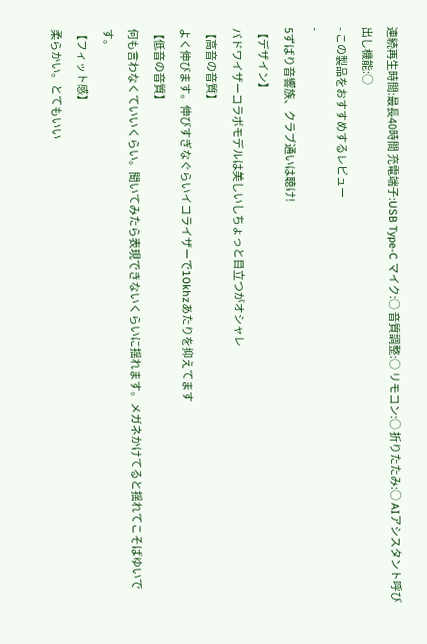連続再生時間:最長40時間 充電端子:USB Type-C マイク:○ 音質調整:○ リモコン:○ 折りたたみ:○ AIアシスタント呼び出し機能:○
- この製品をおすすめするレビュー
-
5ずばり音響族、クラブ通いは聴け!
【デザイン】
バドワイザーコラボモデルは美しいしちょっと目立つがオシャレ
【高音の音質】
よく伸びます。伸びすぎなぐらいイコライザーで10khzあたりを抑えてます
【低音の音質】
何も言わなくていいくらい。聞いてみたら表現できないくらいに揺れます。メガネかけてると揺れてこそばゆいです。
【フィット感】
柔らかい。とてもいい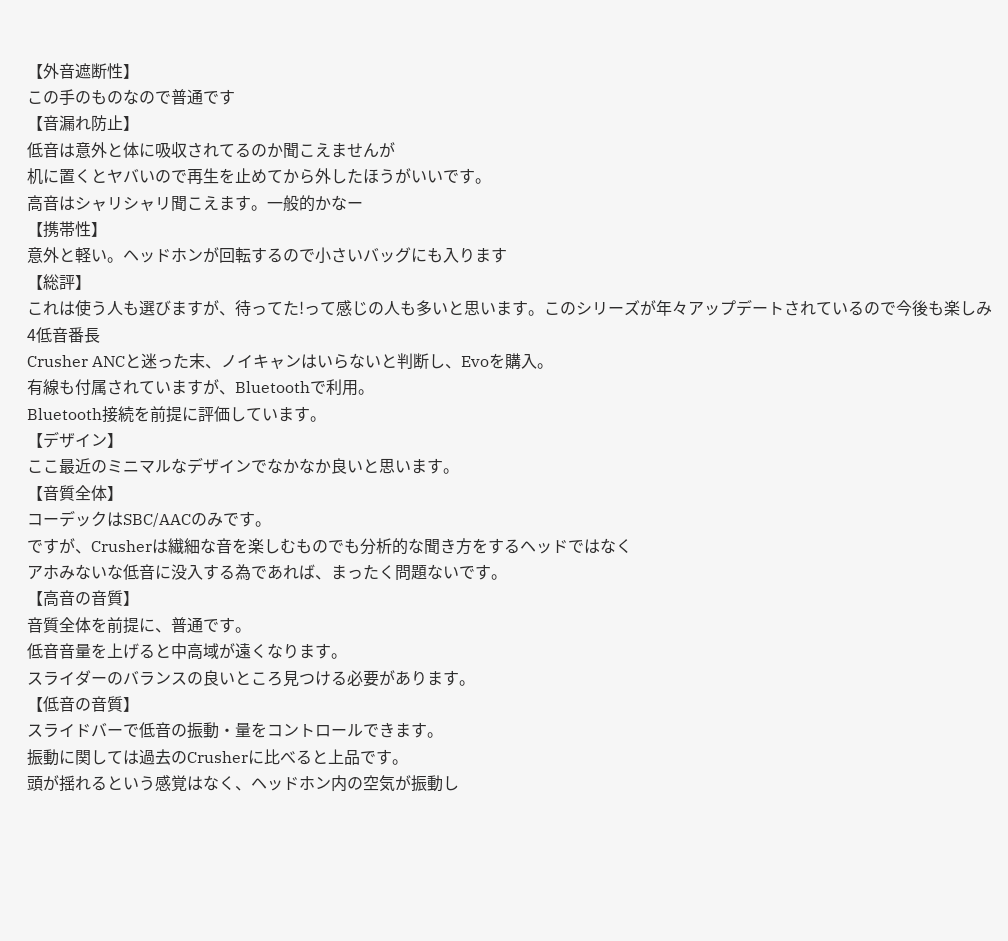【外音遮断性】
この手のものなので普通です
【音漏れ防止】
低音は意外と体に吸収されてるのか聞こえませんが
机に置くとヤバいので再生を止めてから外したほうがいいです。
高音はシャリシャリ聞こえます。一般的かなー
【携帯性】
意外と軽い。ヘッドホンが回転するので小さいバッグにも入ります
【総評】
これは使う人も選びますが、待ってた!って感じの人も多いと思います。このシリーズが年々アップデートされているので今後も楽しみ
4低音番長
Crusher ANCと迷った末、ノイキャンはいらないと判断し、Evoを購入。
有線も付属されていますが、Bluetoothで利用。
Bluetooth接続を前提に評価しています。
【デザイン】
ここ最近のミニマルなデザインでなかなか良いと思います。
【音質全体】
コーデックはSBC/AACのみです。
ですが、Crusherは繊細な音を楽しむものでも分析的な聞き方をするヘッドではなく
アホみないな低音に没入する為であれば、まったく問題ないです。
【高音の音質】
音質全体を前提に、普通です。
低音音量を上げると中高域が遠くなります。
スライダーのバランスの良いところ見つける必要があります。
【低音の音質】
スライドバーで低音の振動・量をコントロールできます。
振動に関しては過去のCrusherに比べると上品です。
頭が揺れるという感覚はなく、ヘッドホン内の空気が振動し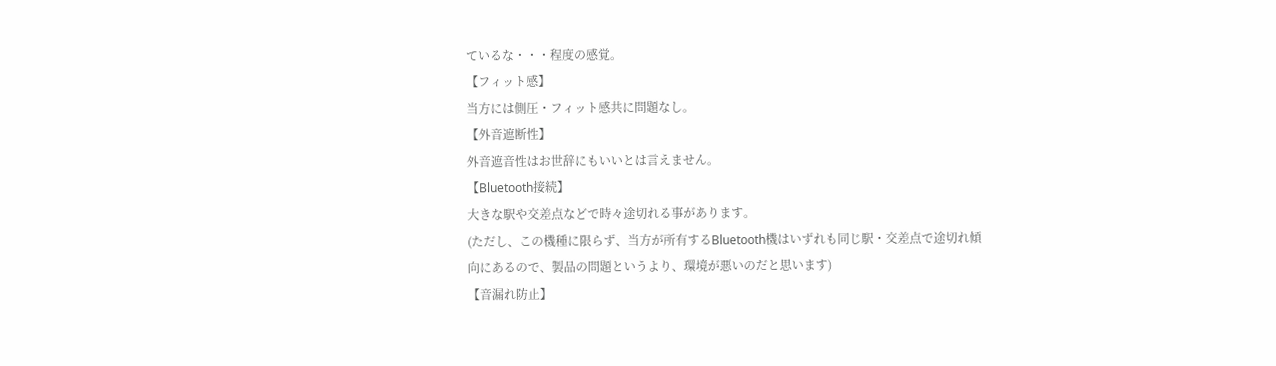ているな・・・程度の感覚。
【フィット感】
当方には側圧・フィット感共に問題なし。
【外音遮断性】
外音遮音性はお世辞にもいいとは言えません。
【Bluetooth接続】
大きな駅や交差点などで時々途切れる事があります。
(ただし、この機種に限らず、当方が所有するBluetooth機はいずれも同じ駅・交差点で途切れ傾向にあるので、製品の問題というより、環境が悪いのだと思います)
【音漏れ防止】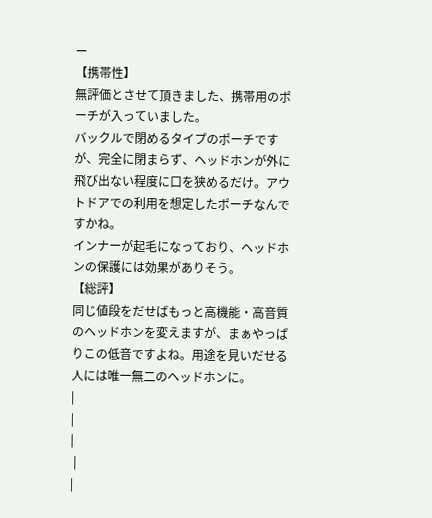ー
【携帯性】
無評価とさせて頂きました、携帯用のポーチが入っていました。
バックルで閉めるタイプのポーチですが、完全に閉まらず、ヘッドホンが外に飛び出ない程度に口を狭めるだけ。アウトドアでの利用を想定したポーチなんですかね。
インナーが起毛になっており、ヘッドホンの保護には効果がありそう。
【総評】
同じ値段をだせばもっと高機能・高音質のヘッドホンを変えますが、まぁやっぱりこの低音ですよね。用途を見いだせる人には唯一無二のヘッドホンに。
|
|
|
 |
|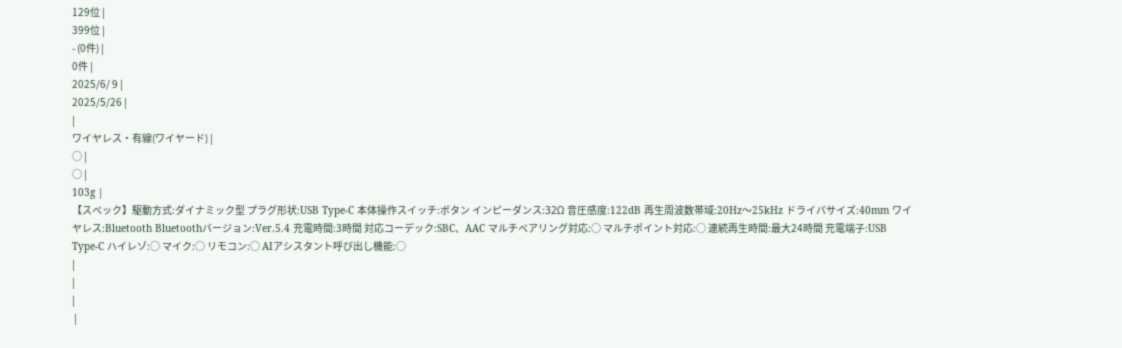129位 |
399位 |
- (0件) |
0件 |
2025/6/ 9 |
2025/5/26 |
|
ワイヤレス・有線(ワイヤード) |
○ |
○ |
103g |
【スペック】駆動方式:ダイナミック型 プラグ形状:USB Type-C 本体操作スイッチ:ボタン インピーダンス:32Ω 音圧感度:122dB 再生周波数帯域:20Hz〜25kHz ドライバサイズ:40mm ワイヤレス:Bluetooth Bluetoothバージョン:Ver.5.4 充電時間:3時間 対応コーデック:SBC、AAC マルチペアリング対応:○ マルチポイント対応:○ 連続再生時間:最大24時間 充電端子:USB Type-C ハイレゾ:○ マイク:○ リモコン:○ AIアシスタント呼び出し機能:○
|
|
|
 |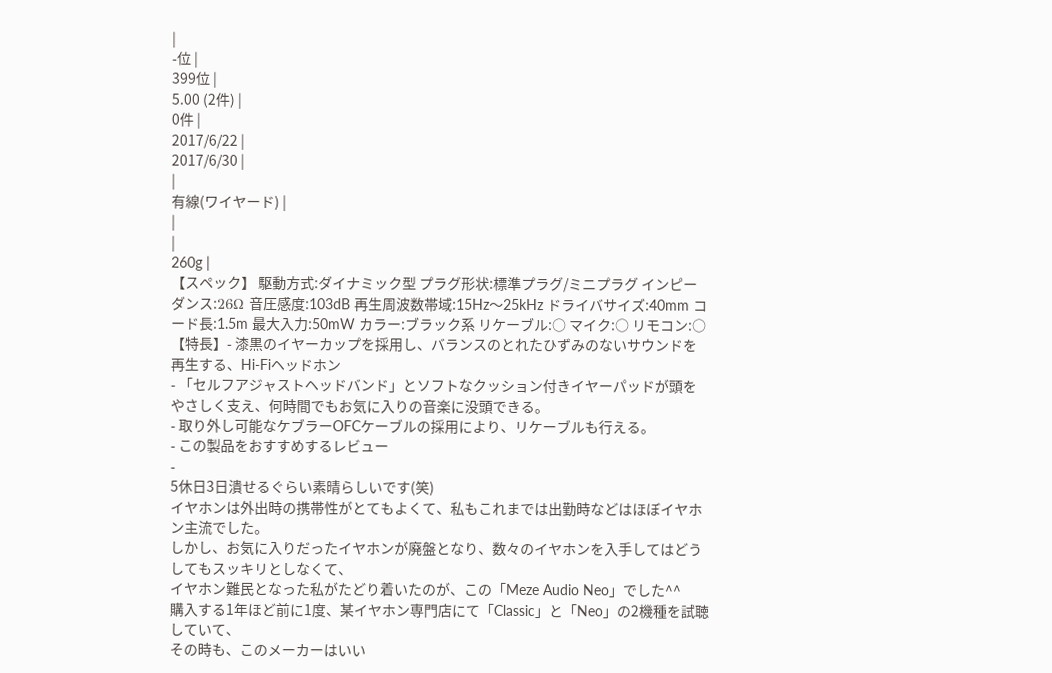|
-位 |
399位 |
5.00 (2件) |
0件 |
2017/6/22 |
2017/6/30 |
|
有線(ワイヤード) |
|
|
260g |
【スペック】 駆動方式:ダイナミック型 プラグ形状:標準プラグ/ミニプラグ インピーダンス:26Ω 音圧感度:103dB 再生周波数帯域:15Hz〜25kHz ドライバサイズ:40mm コード長:1.5m 最大入力:50mW カラー:ブラック系 リケーブル:○ マイク:○ リモコン:○
【特長】- 漆黒のイヤーカップを採用し、バランスのとれたひずみのないサウンドを再生する、Hi-Fiヘッドホン
- 「セルフアジャストヘッドバンド」とソフトなクッション付きイヤーパッドが頭をやさしく支え、何時間でもお気に入りの音楽に没頭できる。
- 取り外し可能なケブラーOFCケーブルの採用により、リケーブルも行える。
- この製品をおすすめするレビュー
-
5休日3日潰せるぐらい素晴らしいです(笑)
イヤホンは外出時の携帯性がとてもよくて、私もこれまでは出勤時などはほぼイヤホン主流でした。
しかし、お気に入りだったイヤホンが廃盤となり、数々のイヤホンを入手してはどうしてもスッキリとしなくて、
イヤホン難民となった私がたどり着いたのが、この「Meze Audio Neo」でした^^
購入する1年ほど前に1度、某イヤホン専門店にて「Classic」と「Neo」の2機種を試聴していて、
その時も、このメーカーはいい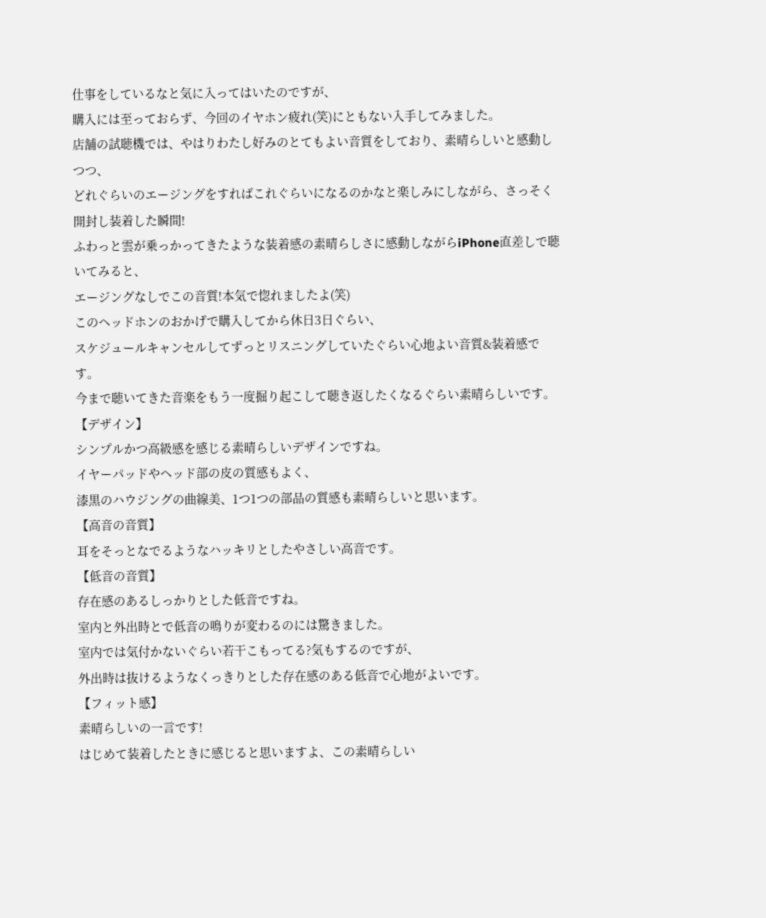仕事をしているなと気に入ってはいたのですが、
購入には至っておらず、今回のイヤホン疲れ(笑)にともない入手してみました。
店舗の試聴機では、やはりわたし好みのとてもよい音質をしており、素晴らしいと感動しつつ、
どれぐらいのエージングをすればこれぐらいになるのかなと楽しみにしながら、さっそく開封し装着した瞬間!
ふわっと雲が乗っかってきたような装着感の素晴らしさに感動しながらiPhone直差しで聴いてみると、
エージングなしでこの音質!本気で惚れましたよ(笑)
このヘッドホンのおかげで購入してから休日3日ぐらい、
スケジュールキャンセルしてずっとリスニングしていたぐらい心地よい音質&装着感です。
今まで聴いてきた音楽をもう一度掘り起こして聴き返したくなるぐらい素晴らしいです。
【デザイン】
シンプルかつ高級感を感じる素晴らしいデザインですね。
イヤーパッドやヘッド部の皮の質感もよく、
漆黒のハウジングの曲線美、1つ1つの部品の質感も素晴らしいと思います。
【高音の音質】
耳をそっとなでるようなハッキリとしたやさしい高音です。
【低音の音質】
存在感のあるしっかりとした低音ですね。
室内と外出時とで低音の鳴りが変わるのには驚きました。
室内では気付かないぐらい若干こもってる?気もするのですが、
外出時は抜けるようなくっきりとした存在感のある低音で心地がよいです。
【フィット感】
素晴らしいの一言です!
はじめて装着したときに感じると思いますよ、この素晴らしい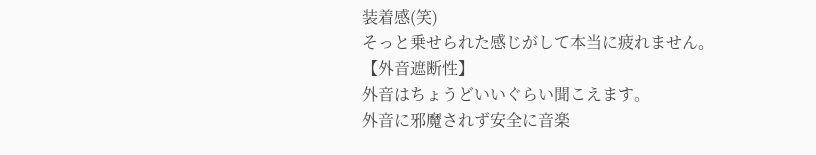装着感(笑)
そっと乗せられた感じがして本当に疲れません。
【外音遮断性】
外音はちょうどいいぐらい聞こえます。
外音に邪魔されず安全に音楽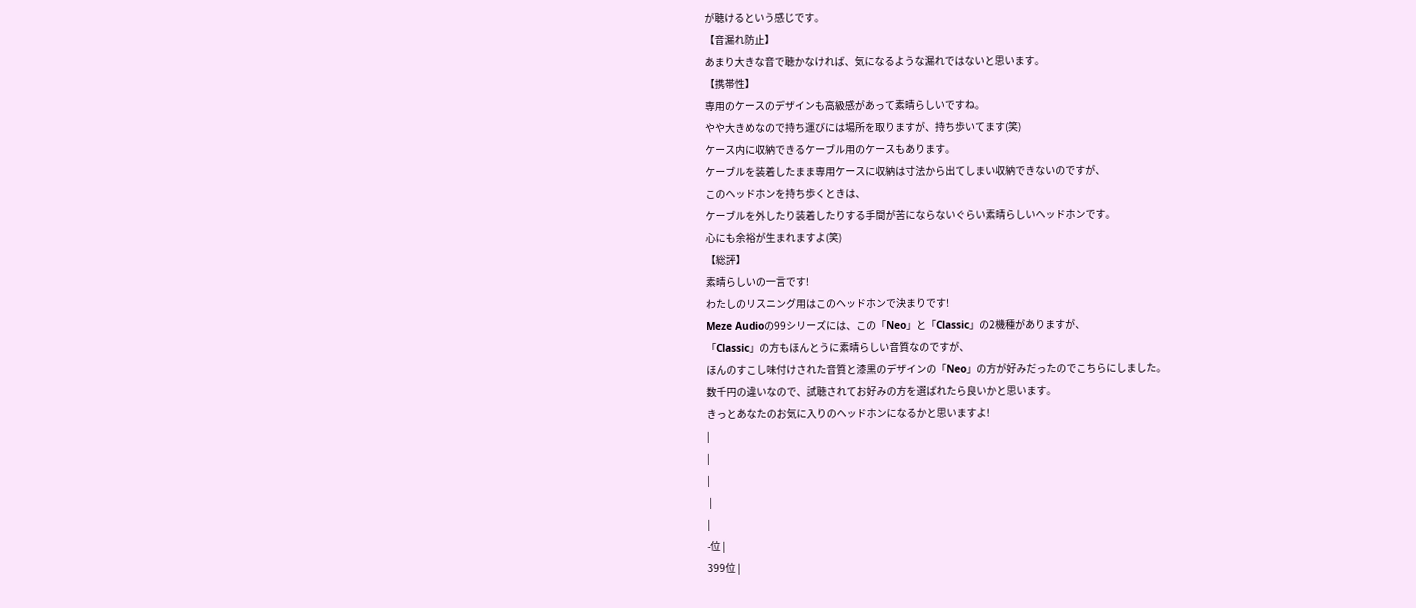が聴けるという感じです。
【音漏れ防止】
あまり大きな音で聴かなければ、気になるような漏れではないと思います。
【携帯性】
専用のケースのデザインも高級感があって素晴らしいですね。
やや大きめなので持ち運びには場所を取りますが、持ち歩いてます(笑)
ケース内に収納できるケーブル用のケースもあります。
ケーブルを装着したまま専用ケースに収納は寸法から出てしまい収納できないのですが、
このヘッドホンを持ち歩くときは、
ケーブルを外したり装着したりする手間が苦にならないぐらい素晴らしいヘッドホンです。
心にも余裕が生まれますよ(笑)
【総評】
素晴らしいの一言です!
わたしのリスニング用はこのヘッドホンで決まりです!
Meze Audioの99シリーズには、この「Neo」と「Classic」の2機種がありますが、
「Classic」の方もほんとうに素晴らしい音質なのですが、
ほんのすこし味付けされた音質と漆黒のデザインの「Neo」の方が好みだったのでこちらにしました。
数千円の違いなので、試聴されてお好みの方を選ばれたら良いかと思います。
きっとあなたのお気に入りのヘッドホンになるかと思いますよ!
|
|
|
 |
|
-位 |
399位 |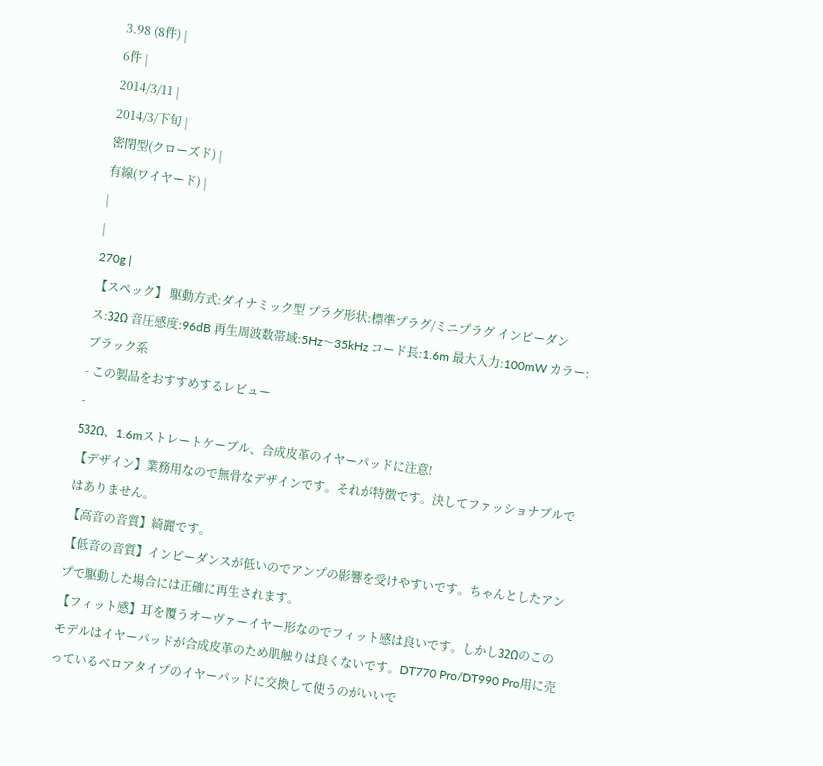3.98 (8件) |
6件 |
2014/3/11 |
2014/3/下旬 |
密閉型(クローズド) |
有線(ワイヤード) |
|
|
270g |
【スペック】 駆動方式:ダイナミック型 プラグ形状:標準プラグ/ミニプラグ インピーダンス:32Ω 音圧感度:96dB 再生周波数帯域:5Hz〜35kHz コード長:1.6m 最大入力:100mW カラー:ブラック系
- この製品をおすすめするレビュー
-
532Ω、1.6mストレートケーブル、合成皮革のイヤーパッドに注意!
【デザイン】業務用なので無骨なデザインです。それが特徴です。決してファッショナブルではありません。
【高音の音質】綺麗です。
【低音の音質】インピーダンスが低いのでアンプの影響を受けやすいです。ちゃんとしたアンプで駆動した場合には正確に再生されます。
【フィット感】耳を覆うオーヴァーイヤー形なのでフィット感は良いです。しかし32Ωのこのモデルはイヤーパッドが合成皮革のため肌触りは良くないです。DT770 Pro/DT990 Pro用に売っているベロアタイプのイヤーパッドに交換して使うのがいいで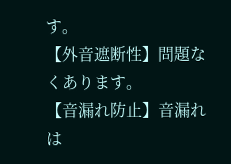す。
【外音遮断性】問題なくあります。
【音漏れ防止】音漏れは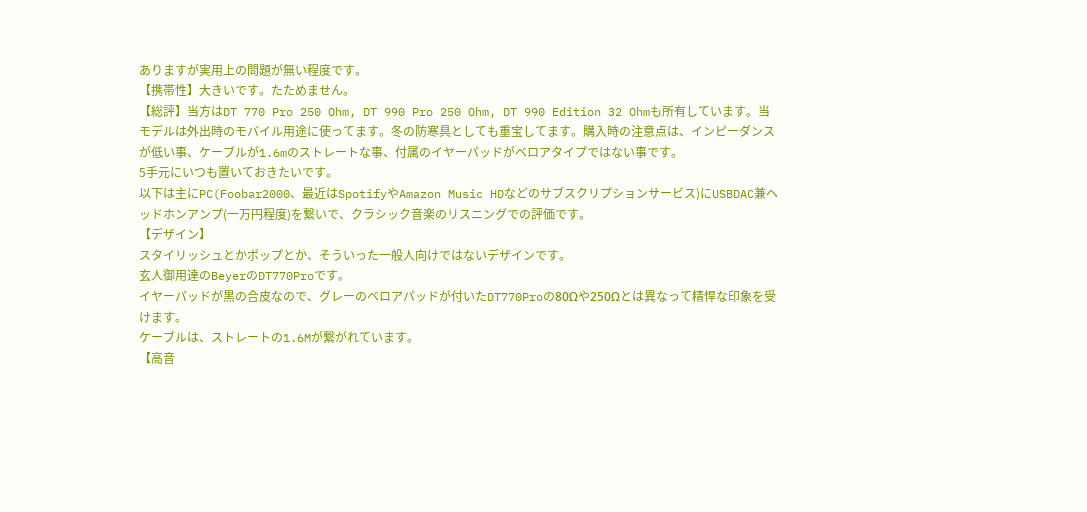ありますが実用上の問題が無い程度です。
【携帯性】大きいです。たためません。
【総評】当方はDT 770 Pro 250 Ohm, DT 990 Pro 250 Ohm, DT 990 Edition 32 Ohmも所有しています。当モデルは外出時のモバイル用途に使ってます。冬の防寒具としても重宝してます。購入時の注意点は、インピーダンスが低い事、ケーブルが1.6mのストレートな事、付属のイヤーパッドがベロアタイプではない事です。
5手元にいつも置いておきたいです。
以下は主にPC(Foobar2000、最近はSpotifyやAmazon Music HDなどのサブスクリプションサービス)にUSBDAC兼ヘッドホンアンプ(一万円程度)を繋いで、クラシック音楽のリスニングでの評価です。
【デザイン】
スタイリッシュとかポップとか、そういった一般人向けではないデザインです。
玄人御用達のBeyerのDT770Proです。
イヤーパッドが黒の合皮なので、グレーのベロアパッドが付いたDT770Proの80Ωや250Ωとは異なって精悍な印象を受けます。
ケーブルは、ストレートの1.6Mが繋がれています。
【高音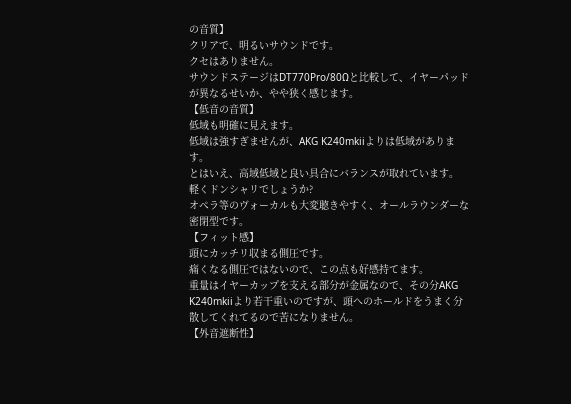の音質】
クリアで、明るいサウンドです。
クセはありません。
サウンドステージはDT770Pro/80Ωと比較して、イヤーパッドが異なるせいか、やや狭く感じます。
【低音の音質】
低域も明確に見えます。
低域は強すぎませんが、AKG K240mkiiよりは低域があります。
とはいえ、高域低域と良い具合にバランスが取れています。
軽くドンシャリでしょうか?
オペラ等のヴォーカルも大変聴きやすく、オールラウンダーな密閉型です。
【フィット感】
頭にカッチリ収まる側圧です。
痛くなる側圧ではないので、この点も好感持てます。
重量はイヤーカップを支える部分が金属なので、その分AKG K240mkiiより若干重いのですが、頭へのホールドをうまく分散してくれてるので苦になりません。
【外音遮断性】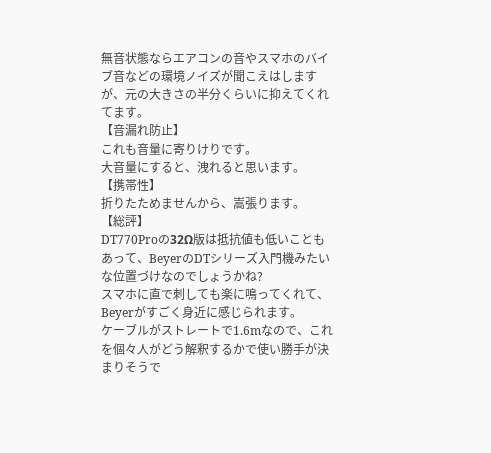無音状態ならエアコンの音やスマホのバイブ音などの環境ノイズが聞こえはしますが、元の大きさの半分くらいに抑えてくれてます。
【音漏れ防止】
これも音量に寄りけりです。
大音量にすると、洩れると思います。
【携帯性】
折りたためませんから、嵩張ります。
【総評】
DT770Proの32Ω版は抵抗値も低いこともあって、BeyerのDTシリーズ入門機みたいな位置づけなのでしょうかね?
スマホに直で刺しても楽に鳴ってくれて、Beyerがすごく身近に感じられます。
ケーブルがストレートで1.6mなので、これを個々人がどう解釈するかで使い勝手が決まりそうで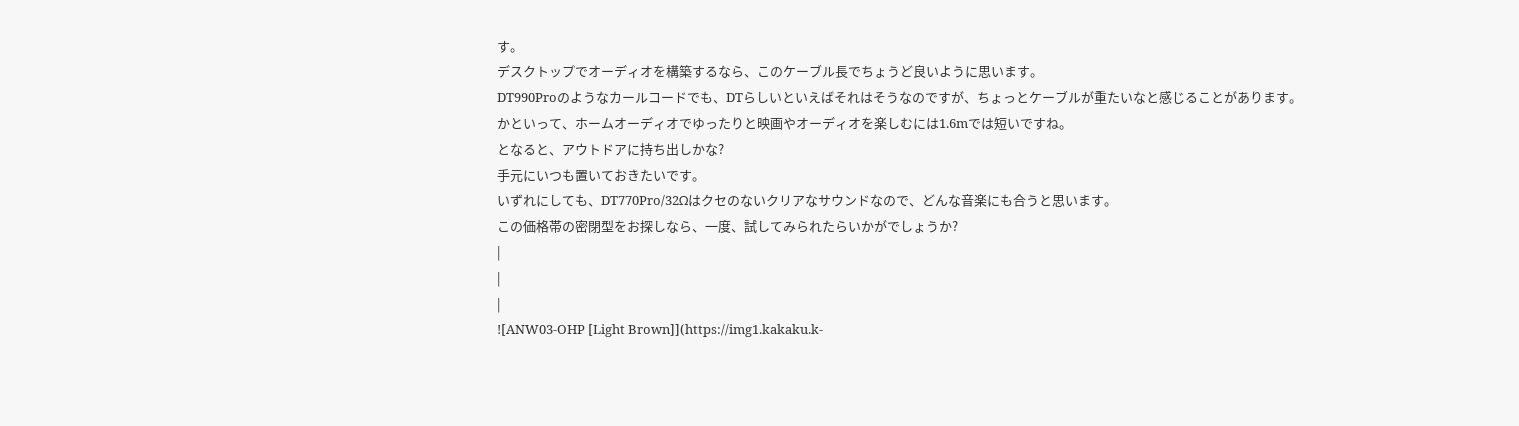す。
デスクトップでオーディオを構築するなら、このケーブル長でちょうど良いように思います。
DT990Proのようなカールコードでも、DTらしいといえばそれはそうなのですが、ちょっとケーブルが重たいなと感じることがあります。
かといって、ホームオーディオでゆったりと映画やオーディオを楽しむには1.6mでは短いですね。
となると、アウトドアに持ち出しかな?
手元にいつも置いておきたいです。
いずれにしても、DT770Pro/32Ωはクセのないクリアなサウンドなので、どんな音楽にも合うと思います。
この価格帯の密閉型をお探しなら、一度、試してみられたらいかがでしょうか?
|
|
|
![ANW03-OHP [Light Brown]](https://img1.kakaku.k-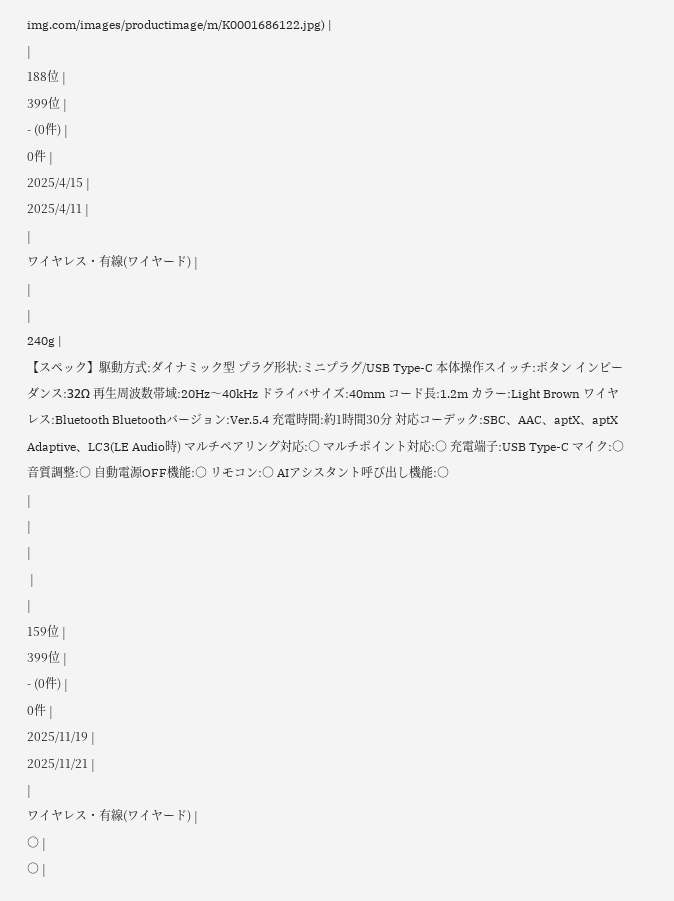img.com/images/productimage/m/K0001686122.jpg) |
|
188位 |
399位 |
- (0件) |
0件 |
2025/4/15 |
2025/4/11 |
|
ワイヤレス・有線(ワイヤード) |
|
|
240g |
【スペック】駆動方式:ダイナミック型 プラグ形状:ミニプラグ/USB Type-C 本体操作スイッチ:ボタン インピーダンス:32Ω 再生周波数帯域:20Hz〜40kHz ドライバサイズ:40mm コード長:1.2m カラー:Light Brown ワイヤレス:Bluetooth Bluetoothバージョン:Ver.5.4 充電時間:約1時間30分 対応コーデック:SBC、AAC、aptX、aptX Adaptive、LC3(LE Audio時) マルチペアリング対応:○ マルチポイント対応:○ 充電端子:USB Type-C マイク:○ 音質調整:○ 自動電源OFF機能:○ リモコン:○ AIアシスタント呼び出し機能:○
|
|
|
 |
|
159位 |
399位 |
- (0件) |
0件 |
2025/11/19 |
2025/11/21 |
|
ワイヤレス・有線(ワイヤード) |
○ |
○ |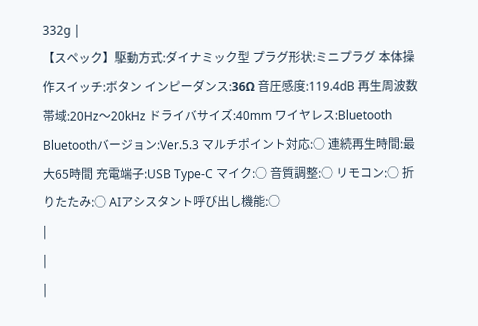332g |
【スペック】駆動方式:ダイナミック型 プラグ形状:ミニプラグ 本体操作スイッチ:ボタン インピーダンス:36Ω 音圧感度:119.4dB 再生周波数帯域:20Hz〜20kHz ドライバサイズ:40mm ワイヤレス:Bluetooth Bluetoothバージョン:Ver.5.3 マルチポイント対応:○ 連続再生時間:最大65時間 充電端子:USB Type-C マイク:○ 音質調整:○ リモコン:○ 折りたたみ:○ AIアシスタント呼び出し機能:○
|
|
|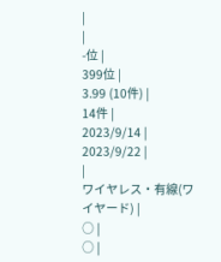|
|
-位 |
399位 |
3.99 (10件) |
14件 |
2023/9/14 |
2023/9/22 |
|
ワイヤレス・有線(ワイヤード) |
○ |
○ |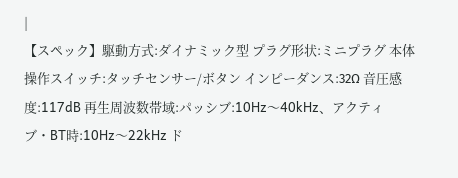|
【スペック】駆動方式:ダイナミック型 プラグ形状:ミニプラグ 本体操作スイッチ:タッチセンサー/ボタン インピーダンス:32Ω 音圧感度:117dB 再生周波数帯域:パッシブ:10Hz〜40kHz、アクティブ・BT時:10Hz〜22kHz ド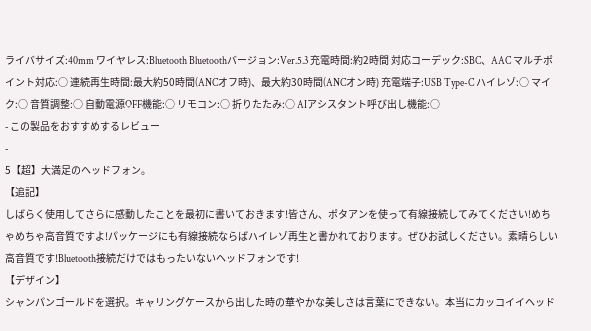ライバサイズ:40mm ワイヤレス:Bluetooth Bluetoothバージョン:Ver.5.3 充電時間:約2時間 対応コーデック:SBC、AAC マルチポイント対応:○ 連続再生時間:最大約50時間(ANCオフ時)、最大約30時間(ANCオン時) 充電端子:USB Type-C ハイレゾ:○ マイク:○ 音質調整:○ 自動電源OFF機能:○ リモコン:○ 折りたたみ:○ AIアシスタント呼び出し機能:○
- この製品をおすすめするレビュー
-
5【超】大満足のヘッドフォン。
【追記】
しばらく使用してさらに感動したことを最初に書いておきます!皆さん、ポタアンを使って有線接続してみてください!めちゃめちゃ高音質ですよ!パッケージにも有線接続ならばハイレゾ再生と書かれております。ぜひお試しください。素晴らしい高音質です!Bluetooth接続だけではもったいないヘッドフォンです!
【デザイン】
シャンパンゴールドを選択。キャリングケースから出した時の華やかな美しさは言葉にできない。本当にカッコイイヘッド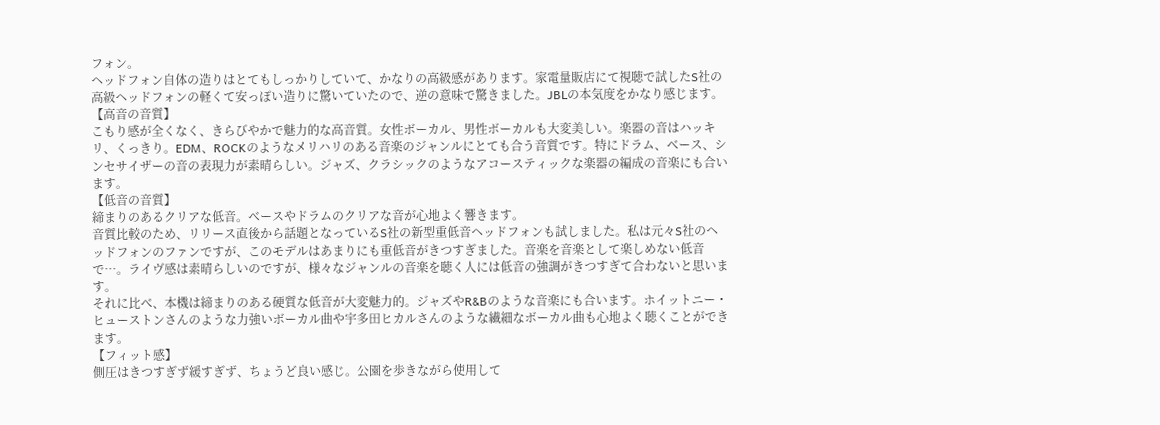フォン。
ヘッドフォン自体の造りはとてもしっかりしていて、かなりの高級感があります。家電量販店にて視聴で試したS社の高級ヘッドフォンの軽くて安っぽい造りに驚いていたので、逆の意味で驚きました。JBLの本気度をかなり感じます。
【高音の音質】
こもり感が全くなく、きらびやかで魅力的な高音質。女性ボーカル、男性ボーカルも大変美しい。楽器の音はハッキリ、くっきり。EDM、ROCKのようなメリハリのある音楽のジャンルにとても合う音質です。特にドラム、ベース、シンセサイザーの音の表現力が素晴らしい。ジャズ、クラシックのようなアコースティックな楽器の編成の音楽にも合います。
【低音の音質】
締まりのあるクリアな低音。ベースやドラムのクリアな音が心地よく響きます。
音質比較のため、リリース直後から話題となっているS社の新型重低音ヘッドフォンも試しました。私は元々S社のヘッドフォンのファンですが、このモデルはあまりにも重低音がきつすぎました。音楽を音楽として楽しめない低音で…。ライヴ感は素晴らしいのですが、様々なジャンルの音楽を聴く人には低音の強調がきつすぎて合わないと思います。
それに比べ、本機は締まりのある硬質な低音が大変魅力的。ジャズやR&Bのような音楽にも合います。ホイットニー・ヒューストンさんのような力強いボーカル曲や宇多田ヒカルさんのような繊細なボーカル曲も心地よく聴くことができます。
【フィット感】
側圧はきつすぎず緩すぎず、ちょうど良い感じ。公園を歩きながら使用して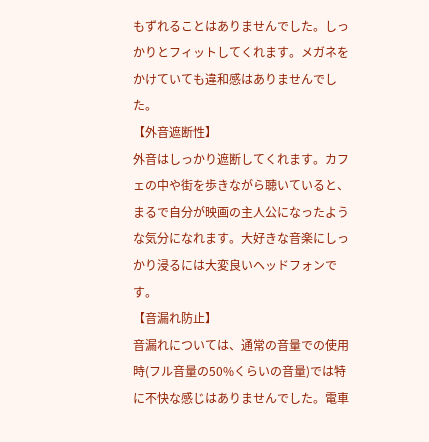もずれることはありませんでした。しっかりとフィットしてくれます。メガネをかけていても違和感はありませんでした。
【外音遮断性】
外音はしっかり遮断してくれます。カフェの中や街を歩きながら聴いていると、まるで自分が映画の主人公になったような気分になれます。大好きな音楽にしっかり浸るには大変良いヘッドフォンです。
【音漏れ防止】
音漏れについては、通常の音量での使用時(フル音量の50%くらいの音量)では特に不快な感じはありませんでした。電車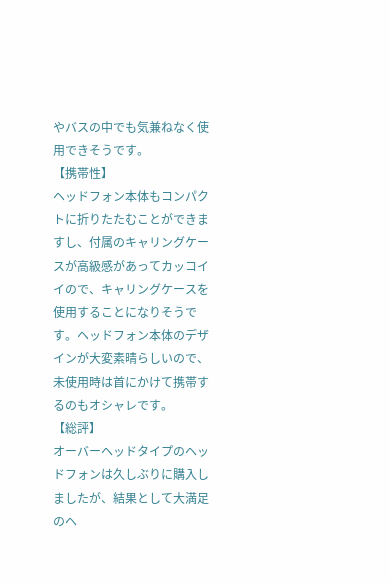やバスの中でも気兼ねなく使用できそうです。
【携帯性】
ヘッドフォン本体もコンパクトに折りたたむことができますし、付属のキャリングケースが高級感があってカッコイイので、キャリングケースを使用することになりそうです。ヘッドフォン本体のデザインが大変素晴らしいので、未使用時は首にかけて携帯するのもオシャレです。
【総評】
オーバーヘッドタイプのヘッドフォンは久しぶりに購入しましたが、結果として大満足のヘ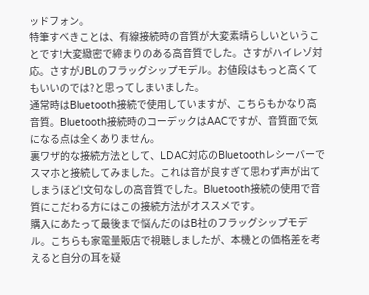ッドフォン。
特筆すべきことは、有線接続時の音質が大変素晴らしいということです!大変緻密で締まりのある高音質でした。さすがハイレゾ対応。さすがJBLのフラッグシップモデル。お値段はもっと高くてもいいのでは?と思ってしまいました。
通常時はBluetooth接続で使用していますが、こちらもかなり高音質。Bluetooth接続時のコーデックはAACですが、音質面で気になる点は全くありません。
裏ワザ的な接続方法として、LDAC対応のBluetoothレシーバーでスマホと接続してみました。これは音が良すぎて思わず声が出てしまうほど!文句なしの高音質でした。Bluetooth接続の使用で音質にこだわる方にはこの接続方法がオススメです。
購入にあたって最後まで悩んだのはB社のフラッグシップモデル。こちらも家電量販店で視聴しましたが、本機との価格差を考えると自分の耳を疑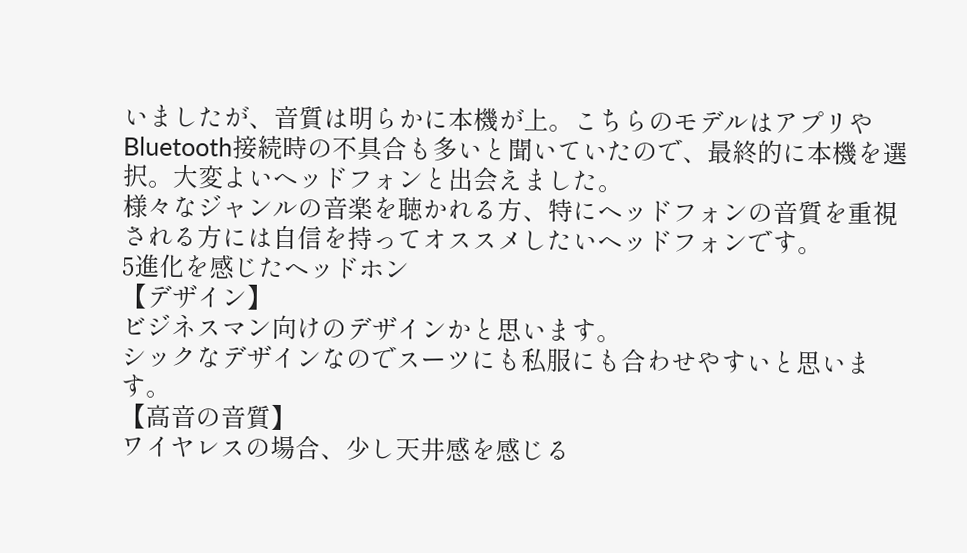いましたが、音質は明らかに本機が上。こちらのモデルはアプリやBluetooth接続時の不具合も多いと聞いていたので、最終的に本機を選択。大変よいヘッドフォンと出会えました。
様々なジャンルの音楽を聴かれる方、特にヘッドフォンの音質を重視される方には自信を持ってオススメしたいヘッドフォンです。
5進化を感じたヘッドホン
【デザイン】
ビジネスマン向けのデザインかと思います。
シックなデザインなのでスーツにも私服にも合わせやすいと思います。
【高音の音質】
ワイヤレスの場合、少し天井感を感じる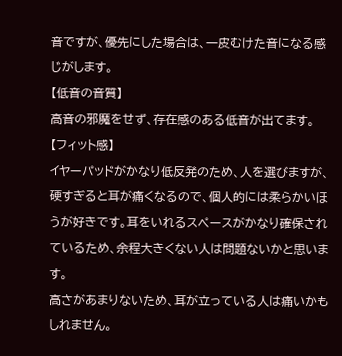音ですが、優先にした場合は、一皮むけた音になる感じがします。
【低音の音質】
高音の邪魔をせず、存在感のある低音が出てます。
【フィット感】
イヤーパッドがかなり低反発のため、人を選びますが、硬すぎると耳が痛くなるので、個人的には柔らかいほうが好きです。耳をいれるスペースがかなり確保されているため、余程大きくない人は問題ないかと思います。
高さがあまりないため、耳が立っている人は痛いかもしれません。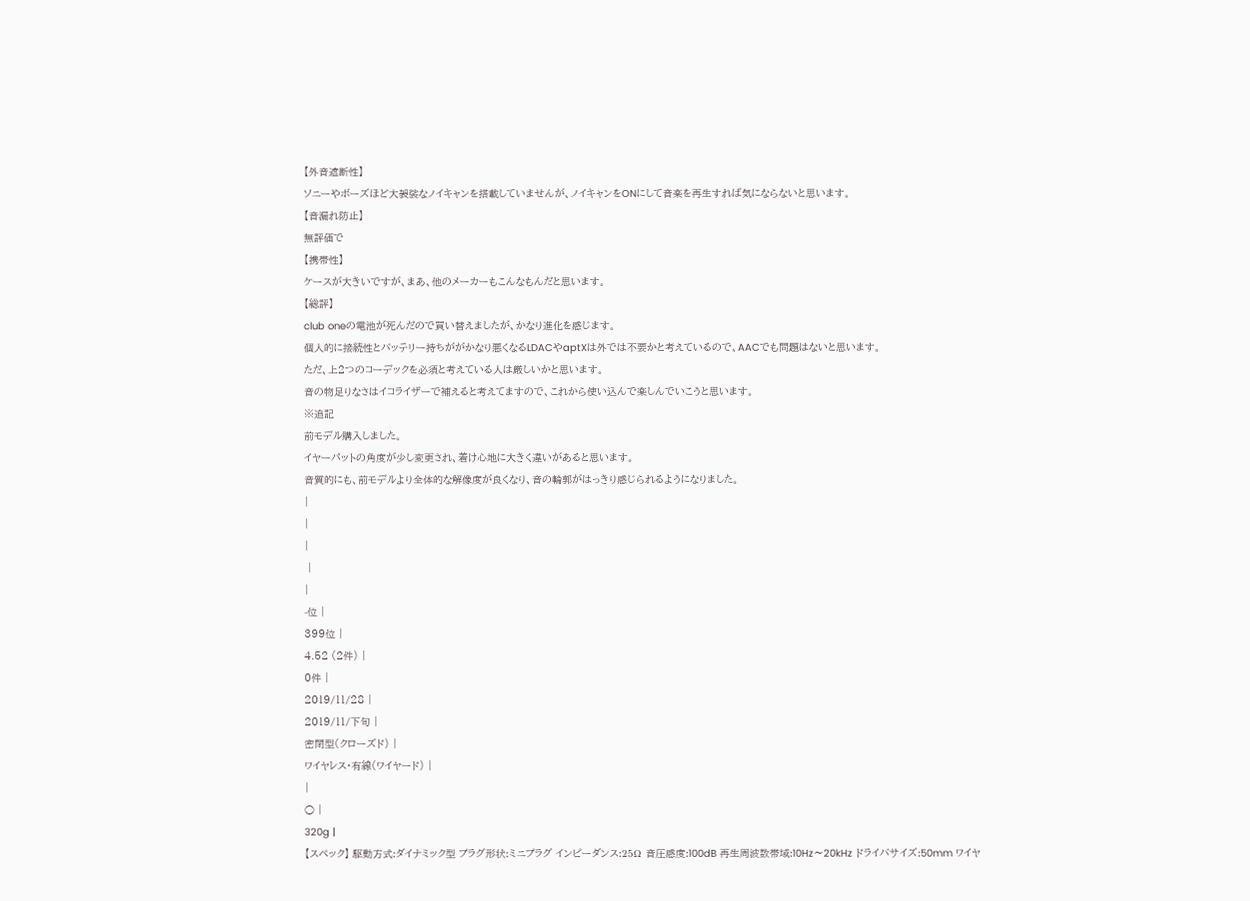【外音遮断性】
ソニーやボーズほど大袈裟なノイキャンを搭載していませんが、ノイキャンをONにして音楽を再生すれば気にならないと思います。
【音漏れ防止】
無評価で
【携帯性】
ケースが大きいですが、まあ、他のメーカーもこんなもんだと思います。
【総評】
club oneの電池が死んだので買い替えましたが、かなり進化を感じます。
個人的に接続性とバッテリー持ちががかなり悪くなるLDACやaptXは外では不要かと考えているので、AACでも問題はないと思います。
ただ、上2つのコーデックを必須と考えている人は厳しいかと思います。
音の物足りなさはイコライザーで補えると考えてますので、これから使い込んで楽しんでいこうと思います。
※追記
前モデル購入しました。
イヤーパットの角度が少し変更され、着け心地に大きく違いがあると思います。
音質的にも、前モデルより全体的な解像度が良くなり、音の輪郭がはっきり感じられるようになりました。
|
|
|
 |
|
-位 |
399位 |
4.52 (2件) |
0件 |
2019/11/28 |
2019/11/下旬 |
密閉型(クローズド) |
ワイヤレス・有線(ワイヤード) |
|
○ |
320g |
【スペック】 駆動方式:ダイナミック型 プラグ形状:ミニプラグ インピーダンス:25Ω 音圧感度:100dB 再生周波数帯域:10Hz〜20kHz ドライバサイズ:50mm ワイヤ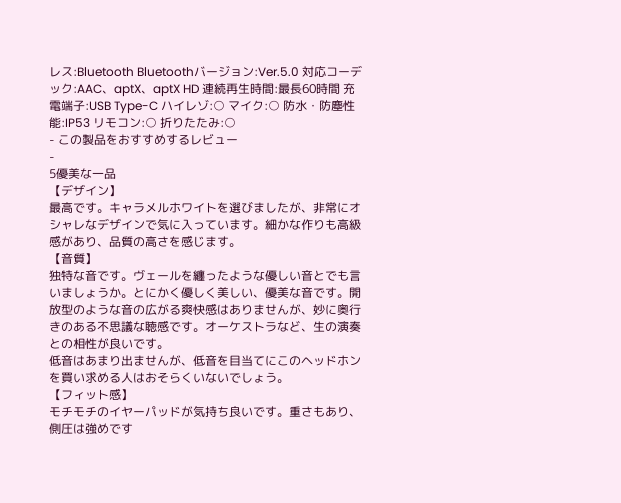レス:Bluetooth Bluetoothバージョン:Ver.5.0 対応コーデック:AAC、aptX、aptX HD 連続再生時間:最長60時間 充電端子:USB Type-C ハイレゾ:○ マイク:○ 防水・防塵性能:IP53 リモコン:○ 折りたたみ:○
- この製品をおすすめするレビュー
-
5優美な一品
【デザイン】
最高です。キャラメルホワイトを選びましたが、非常にオシャレなデザインで気に入っています。細かな作りも高級感があり、品質の高さを感じます。
【音質】
独特な音です。ヴェールを纏ったような優しい音とでも言いましょうか。とにかく優しく美しい、優美な音です。開放型のような音の広がる爽快感はありませんが、妙に奥行きのある不思議な聴感です。オーケストラなど、生の演奏との相性が良いです。
低音はあまり出ませんが、低音を目当てにこのヘッドホンを買い求める人はおそらくいないでしょう。
【フィット感】
モチモチのイヤーパッドが気持ち良いです。重さもあり、側圧は強めです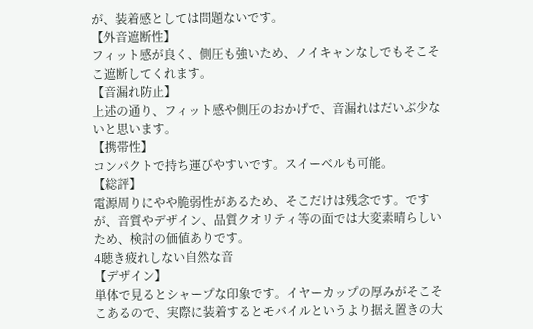が、装着感としては問題ないです。
【外音遮断性】
フィット感が良く、側圧も強いため、ノイキャンなしでもそこそこ遮断してくれます。
【音漏れ防止】
上述の通り、フィット感や側圧のおかげで、音漏れはだいぶ少ないと思います。
【携帯性】
コンパクトで持ち運びやすいです。スイーベルも可能。
【総評】
電源周りにやや脆弱性があるため、そこだけは残念です。ですが、音質やデザイン、品質クオリティ等の面では大変素晴らしいため、検討の価値ありです。
4聴き疲れしない自然な音
【デザイン】
単体で見るとシャープな印象です。イヤーカップの厚みがそこそこあるので、実際に装着するとモバイルというより据え置きの大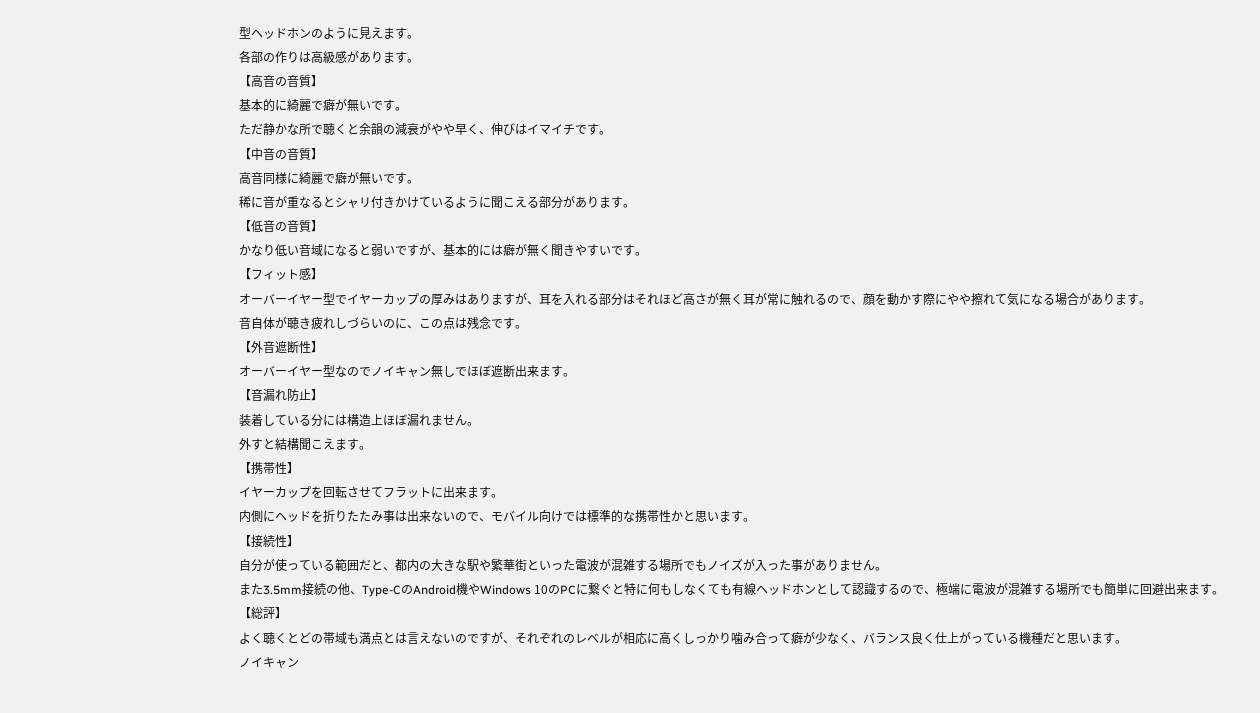型ヘッドホンのように見えます。
各部の作りは高級感があります。
【高音の音質】
基本的に綺麗で癖が無いです。
ただ静かな所で聴くと余韻の減衰がやや早く、伸びはイマイチです。
【中音の音質】
高音同様に綺麗で癖が無いです。
稀に音が重なるとシャリ付きかけているように聞こえる部分があります。
【低音の音質】
かなり低い音域になると弱いですが、基本的には癖が無く聞きやすいです。
【フィット感】
オーバーイヤー型でイヤーカップの厚みはありますが、耳を入れる部分はそれほど高さが無く耳が常に触れるので、顔を動かす際にやや擦れて気になる場合があります。
音自体が聴き疲れしづらいのに、この点は残念です。
【外音遮断性】
オーバーイヤー型なのでノイキャン無しでほぼ遮断出来ます。
【音漏れ防止】
装着している分には構造上ほぼ漏れません。
外すと結構聞こえます。
【携帯性】
イヤーカップを回転させてフラットに出来ます。
内側にヘッドを折りたたみ事は出来ないので、モバイル向けでは標準的な携帯性かと思います。
【接続性】
自分が使っている範囲だと、都内の大きな駅や繁華街といった電波が混雑する場所でもノイズが入った事がありません。
また3.5mm接続の他、Type-CのAndroid機やWindows 10のPCに繋ぐと特に何もしなくても有線ヘッドホンとして認識するので、極端に電波が混雑する場所でも簡単に回避出来ます。
【総評】
よく聴くとどの帯域も満点とは言えないのですが、それぞれのレベルが相応に高くしっかり噛み合って癖が少なく、バランス良く仕上がっている機種だと思います。
ノイキャン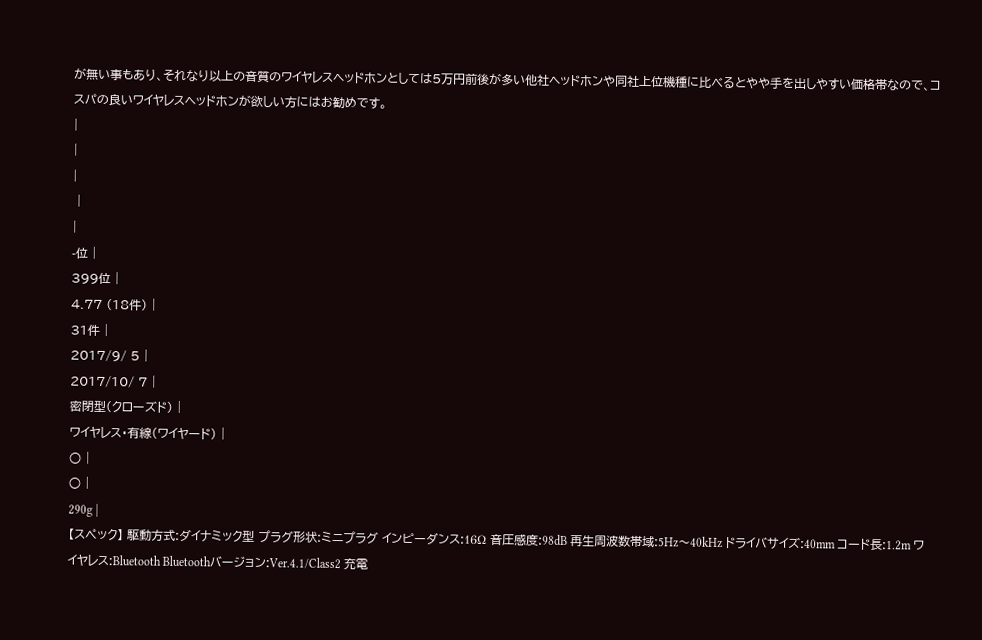が無い事もあり、それなり以上の音質のワイヤレスヘッドホンとしては5万円前後が多い他社ヘッドホンや同社上位機種に比べるとやや手を出しやすい価格帯なので、コスパの良いワイヤレスヘッドホンが欲しい方にはお勧めです。
|
|
|
 |
|
-位 |
399位 |
4.77 (18件) |
31件 |
2017/9/ 5 |
2017/10/ 7 |
密閉型(クローズド) |
ワイヤレス・有線(ワイヤード) |
○ |
○ |
290g |
【スペック】 駆動方式:ダイナミック型 プラグ形状:ミニプラグ インピーダンス:16Ω 音圧感度:98dB 再生周波数帯域:5Hz〜40kHz ドライバサイズ:40mm コード長:1.2m ワイヤレス:Bluetooth Bluetoothバージョン:Ver.4.1/Class2 充電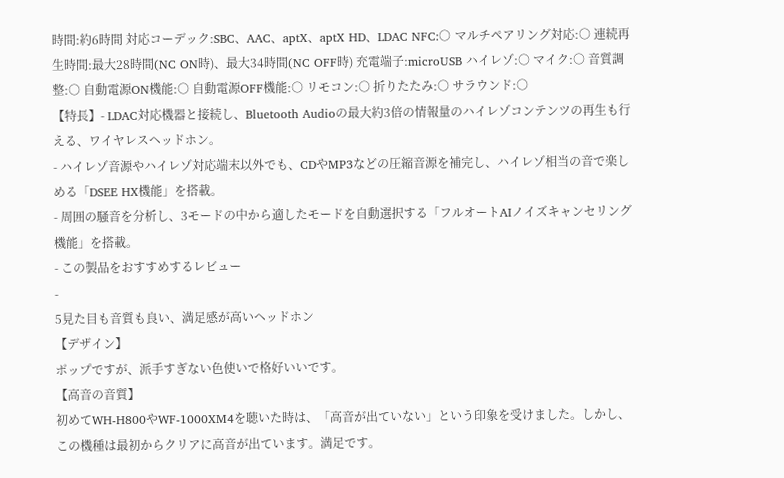時間:約6時間 対応コーデック:SBC、AAC、aptX、aptX HD、LDAC NFC:○ マルチペアリング対応:○ 連続再生時間:最大28時間(NC ON時)、最大34時間(NC OFF時) 充電端子:microUSB ハイレゾ:○ マイク:○ 音質調整:○ 自動電源ON機能:○ 自動電源OFF機能:○ リモコン:○ 折りたたみ:○ サラウンド:○
【特長】- LDAC対応機器と接続し、Bluetooth Audioの最大約3倍の情報量のハイレゾコンテンツの再生も行える、ワイヤレスヘッドホン。
- ハイレゾ音源やハイレゾ対応端末以外でも、CDやMP3などの圧縮音源を補完し、ハイレゾ相当の音で楽しめる「DSEE HX機能」を搭載。
- 周囲の騒音を分析し、3モードの中から適したモードを自動選択する「フルオートAIノイズキャンセリング機能」を搭載。
- この製品をおすすめするレビュー
-
5見た目も音質も良い、満足感が高いヘッドホン
【デザイン】
ポップですが、派手すぎない色使いで格好いいです。
【高音の音質】
初めてWH-H800やWF-1000XM4を聴いた時は、「高音が出ていない」という印象を受けました。しかし、この機種は最初からクリアに高音が出ています。満足です。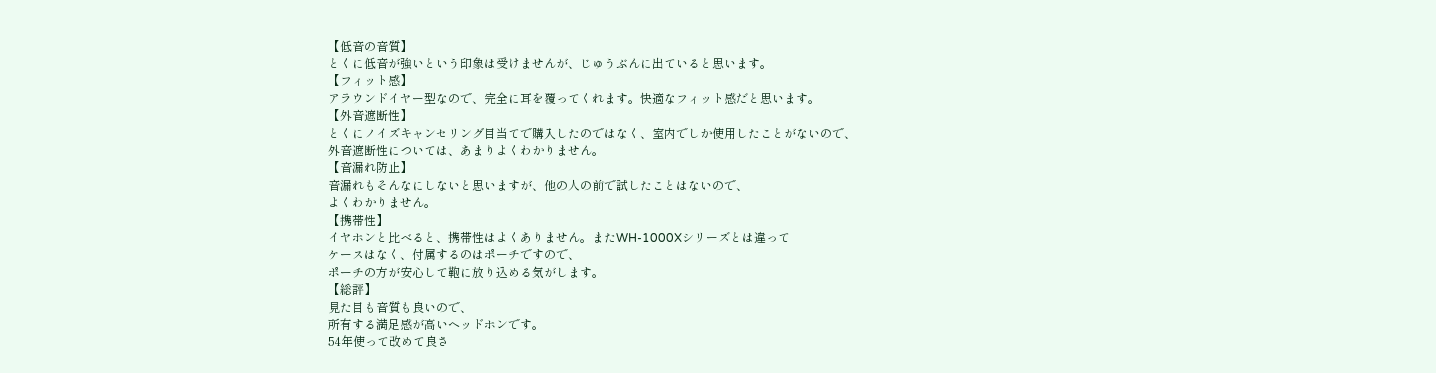【低音の音質】
とくに低音が強いという印象は受けませんが、じゅうぶんに出ていると思います。
【フィット感】
アラウンドイヤー型なので、完全に耳を覆ってくれます。快適なフィット感だと思います。
【外音遮断性】
とくにノイズキャンセリング目当てで購入したのではなく、室内でしか使用したことがないので、
外音遮断性については、あまりよくわかりません。
【音漏れ防止】
音漏れもそんなにしないと思いますが、他の人の前で試したことはないので、
よくわかりません。
【携帯性】
イヤホンと比べると、携帯性はよくありません。またWH-1000Xシリーズとは違って
ケースはなく、付属するのはポーチですので、
ポーチの方が安心して鞄に放り込める気がします。
【総評】
見た目も音質も良いので、
所有する満足感が高いヘッドホンです。
54年使って改めて良さ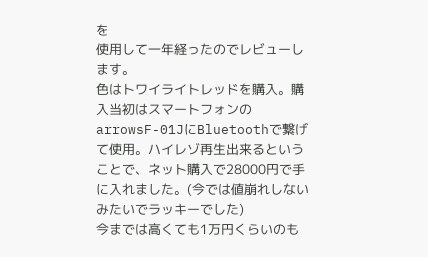を
使用して一年経ったのでレビューします。
色はトワイライトレッドを購入。購入当初はスマートフォンのarrowsF-01JにBluetoothで繋げて使用。ハイレゾ再生出来るということで、ネット購入で28000円で手に入れました。(今では値崩れしないみたいでラッキーでした)
今までは高くても1万円くらいのも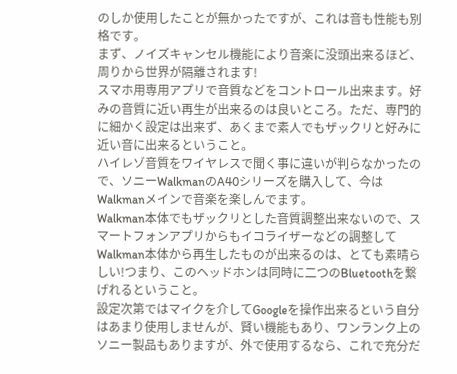のしか使用したことが無かったですが、これは音も性能も別格です。
まず、ノイズキャンセル機能により音楽に没頭出来るほど、周りから世界が隔離されます!
スマホ用専用アプリで音質などをコントロール出来ます。好みの音質に近い再生が出来るのは良いところ。ただ、専門的に細かく設定は出来ず、あくまで素人でもザックリと好みに近い音に出来るということ。
ハイレゾ音質をワイヤレスで聞く事に違いが判らなかったので、ソニーWalkmanのA40シリーズを購入して、今はWalkmanメインで音楽を楽しんでます。
Walkman本体でもザックリとした音質調整出来ないので、スマートフォンアプリからもイコライザーなどの調整してWalkman本体から再生したものが出来るのは、とても素晴らしい!つまり、このヘッドホンは同時に二つのBluetoothを繋げれるということ。
設定次第ではマイクを介してGoogleを操作出来るという自分はあまり使用しませんが、賢い機能もあり、ワンランク上のソニー製品もありますが、外で使用するなら、これで充分だ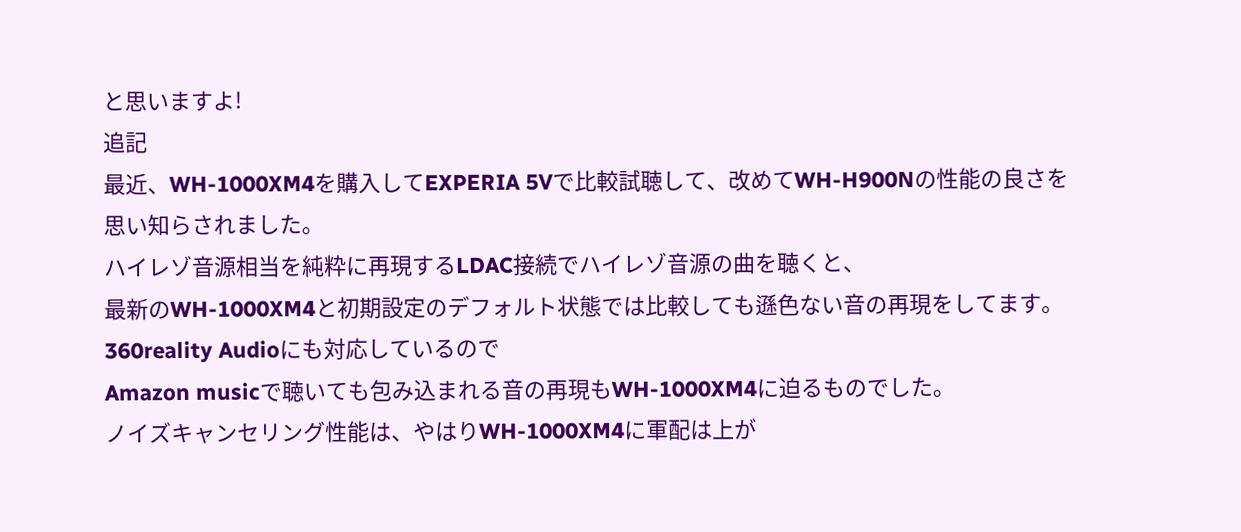と思いますよ!
追記
最近、WH-1000XM4を購入してEXPERIA 5Vで比較試聴して、改めてWH-H900Nの性能の良さを思い知らされました。
ハイレゾ音源相当を純粋に再現するLDAC接続でハイレゾ音源の曲を聴くと、
最新のWH-1000XM4と初期設定のデフォルト状態では比較しても遜色ない音の再現をしてます。
360reality Audioにも対応しているので
Amazon musicで聴いても包み込まれる音の再現もWH-1000XM4に迫るものでした。
ノイズキャンセリング性能は、やはりWH-1000XM4に軍配は上が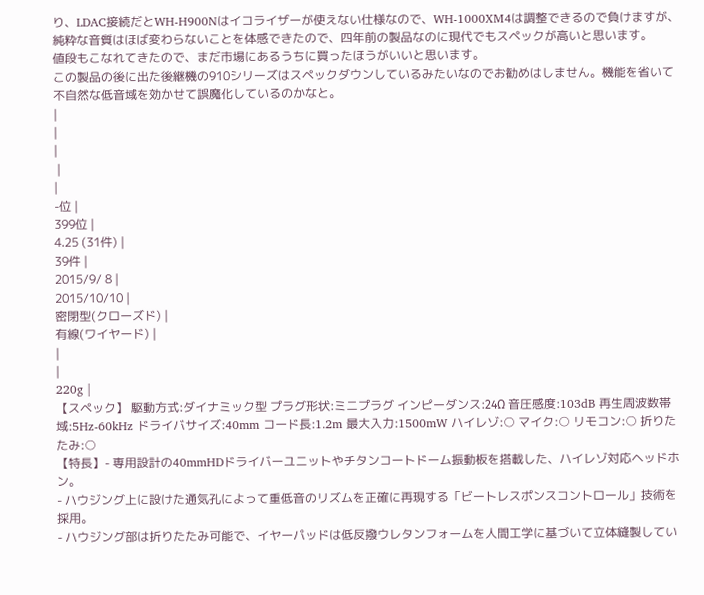り、LDAC接続だとWH-H900Nはイコライザーが使えない仕様なので、WH-1000XM4は調整できるので負けますが、純粋な音質はほば変わらないことを体感できたので、四年前の製品なのに現代でもスペックが高いと思います。
値段もこなれてきたので、まだ市場にあるうちに買ったほうがいいと思います。
この製品の後に出た後継機の910シリーズはスペックダウンしているみたいなのでお勧めはしません。機能を省いて不自然な低音域を効かせて誤魔化しているのかなと。
|
|
|
 |
|
-位 |
399位 |
4.25 (31件) |
39件 |
2015/9/ 8 |
2015/10/10 |
密閉型(クローズド) |
有線(ワイヤード) |
|
|
220g |
【スペック】 駆動方式:ダイナミック型 プラグ形状:ミニプラグ インピーダンス:24Ω 音圧感度:103dB 再生周波数帯域:5Hz-60kHz ドライバサイズ:40mm コード長:1.2m 最大入力:1500mW ハイレゾ:○ マイク:○ リモコン:○ 折りたたみ:○
【特長】- 専用設計の40mmHDドライバーユニットやチタンコートドーム振動板を搭載した、ハイレゾ対応ヘッドホン。
- ハウジング上に設けた通気孔によって重低音のリズムを正確に再現する「ビートレスポンスコントロール」技術を採用。
- ハウジング部は折りたたみ可能で、イヤーパッドは低反撥ウレタンフォームを人間工学に基づいて立体縫製してい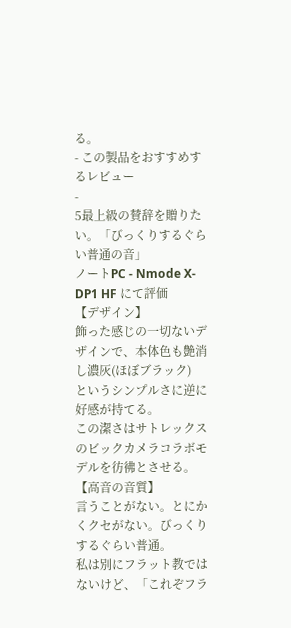る。
- この製品をおすすめするレビュー
-
5最上級の賛辞を贈りたい。「びっくりするぐらい普通の音」
ノートPC - Nmode X-DP1 HF にて評価
【デザイン】
飾った感じの一切ないデザインで、本体色も艶消し濃灰(ほぼブラック)
というシンプルさに逆に好感が持てる。
この潔さはサトレックスのビックカメラコラボモデルを彷彿とさせる。
【高音の音質】
言うことがない。とにかくクセがない。びっくりするぐらい普通。
私は別にフラット教ではないけど、「これぞフラ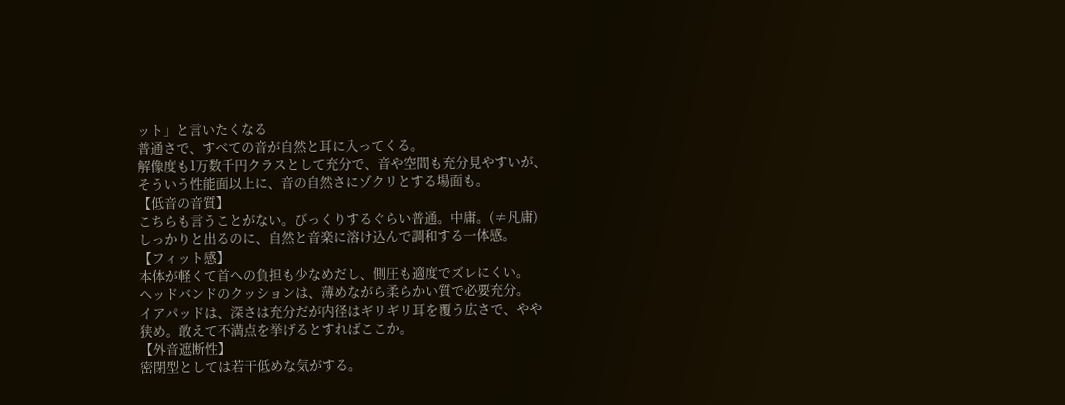ット」と言いたくなる
普通さで、すべての音が自然と耳に入ってくる。
解像度も1万数千円クラスとして充分で、音や空間も充分見やすいが、
そういう性能面以上に、音の自然さにゾクリとする場面も。
【低音の音質】
こちらも言うことがない。びっくりするぐらい普通。中庸。(≠凡庸)
しっかりと出るのに、自然と音楽に溶け込んで調和する一体感。
【フィット感】
本体が軽くて首への負担も少なめだし、側圧も適度でズレにくい。
ヘッドバンドのクッションは、薄めながら柔らかい質で必要充分。
イアパッドは、深さは充分だが内径はギリギリ耳を覆う広さで、やや
狭め。敢えて不満点を挙げるとすればここか。
【外音遮断性】
密閉型としては若干低めな気がする。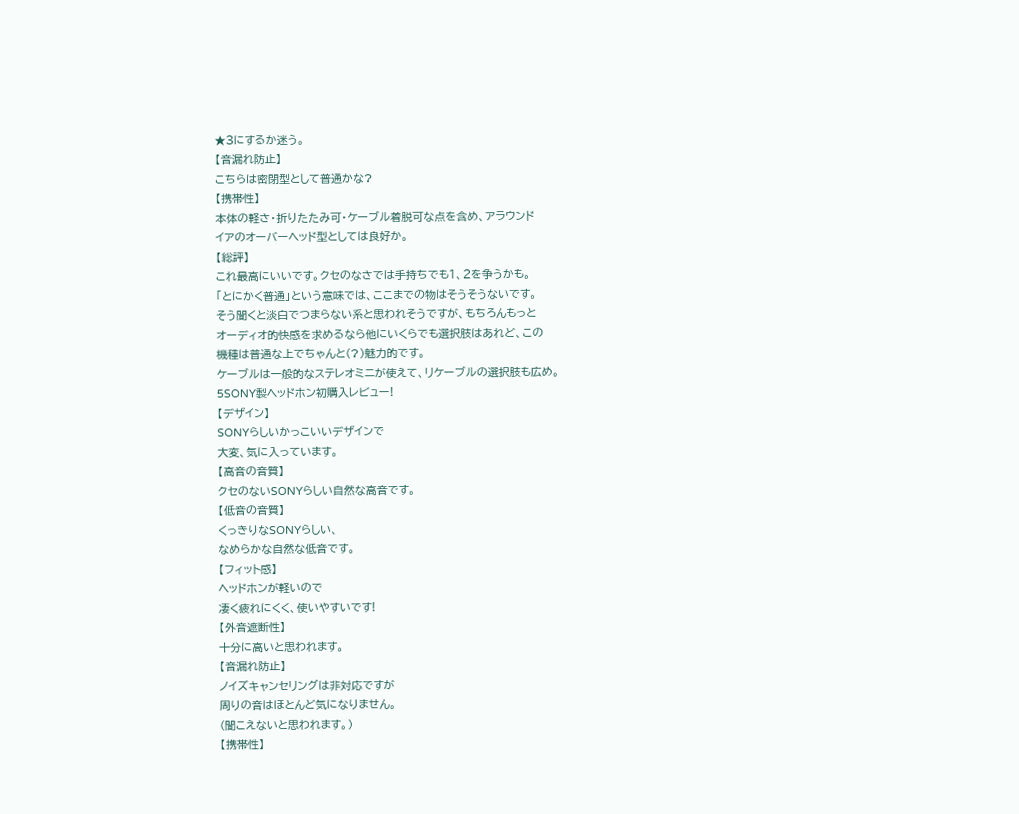★3にするか迷う。
【音漏れ防止】
こちらは密閉型として普通かな?
【携帯性】
本体の軽さ・折りたたみ可・ケーブル着脱可な点を含め、アラウンド
イアのオーバーヘッド型としては良好か。
【総評】
これ最高にいいです。クセのなさでは手持ちでも1、2を争うかも。
「とにかく普通」という意味では、ここまでの物はそうそうないです。
そう聞くと淡白でつまらない系と思われそうですが、もちろんもっと
オーディオ的快感を求めるなら他にいくらでも選択肢はあれど、この
機種は普通な上でちゃんと(?)魅力的です。
ケーブルは一般的なステレオミニが使えて、リケーブルの選択肢も広め。
5SONY製ヘッドホン初購入レビュー!
【デザイン】
SONYらしいかっこいいデザインで
大変、気に入っています。
【高音の音質】
クセのないSONYらしい自然な高音です。
【低音の音質】
くっきりなSONYらしい、
なめらかな自然な低音です。
【フィット感】
ヘッドホンが軽いので
凄く疲れにくく、使いやすいです!
【外音遮断性】
十分に高いと思われます。
【音漏れ防止】
ノイズキャンセリングは非対応ですが
周りの音はほとんど気になりません。
(聞こえないと思われます。)
【携帯性】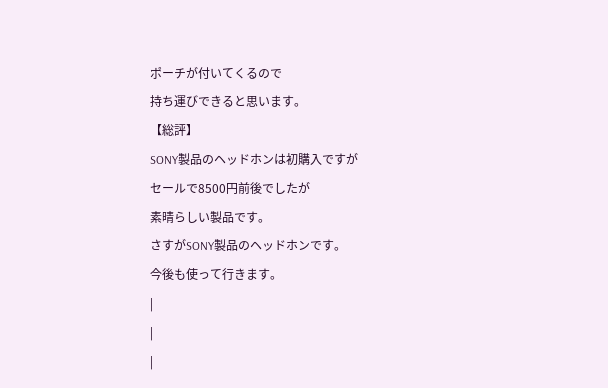ポーチが付いてくるので
持ち運びできると思います。
【総評】
SONY製品のヘッドホンは初購入ですが
セールで8500円前後でしたが
素晴らしい製品です。
さすがSONY製品のヘッドホンです。
今後も使って行きます。
|
|
|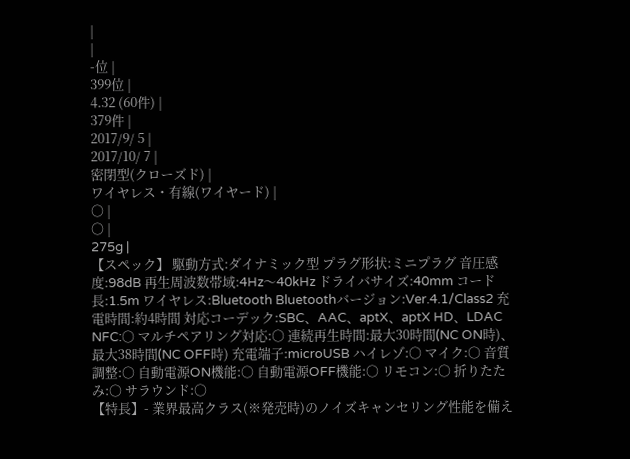|
|
-位 |
399位 |
4.32 (60件) |
379件 |
2017/9/ 5 |
2017/10/ 7 |
密閉型(クローズド) |
ワイヤレス・有線(ワイヤード) |
○ |
○ |
275g |
【スペック】 駆動方式:ダイナミック型 プラグ形状:ミニプラグ 音圧感度:98dB 再生周波数帯域:4Hz〜40kHz ドライバサイズ:40mm コード長:1.5m ワイヤレス:Bluetooth Bluetoothバージョン:Ver.4.1/Class2 充電時間:約4時間 対応コーデック:SBC、AAC、aptX、aptX HD、LDAC NFC:○ マルチペアリング対応:○ 連続再生時間:最大30時間(NC ON時)、最大38時間(NC OFF時) 充電端子:microUSB ハイレゾ:○ マイク:○ 音質調整:○ 自動電源ON機能:○ 自動電源OFF機能:○ リモコン:○ 折りたたみ:○ サラウンド:○
【特長】- 業界最高クラス(※発売時)のノイズキャンセリング性能を備え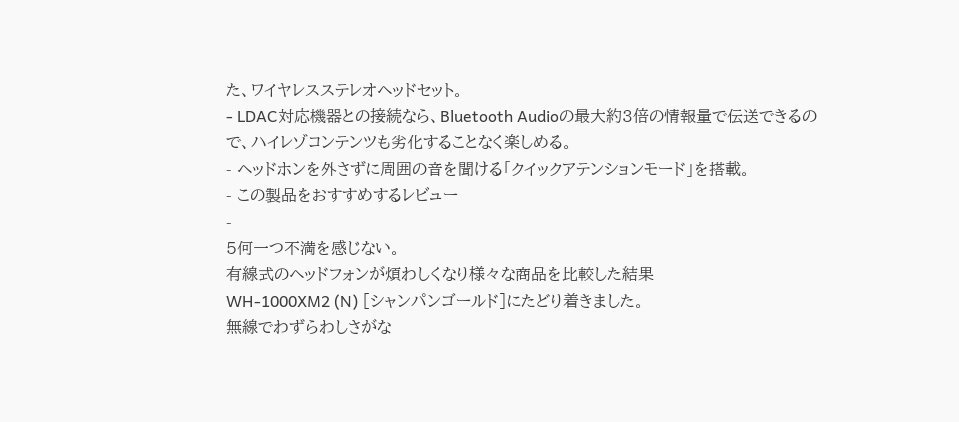た、ワイヤレスステレオヘッドセット。
- LDAC対応機器との接続なら、Bluetooth Audioの最大約3倍の情報量で伝送できるので、ハイレゾコンテンツも劣化することなく楽しめる。
- ヘッドホンを外さずに周囲の音を聞ける「クイックアテンションモード」を搭載。
- この製品をおすすめするレビュー
-
5何一つ不満を感じない。
有線式のヘッドフォンが煩わしくなり様々な商品を比較した結果
WH-1000XM2 (N) [シャンパンゴールド]にたどり着きました。
無線でわずらわしさがな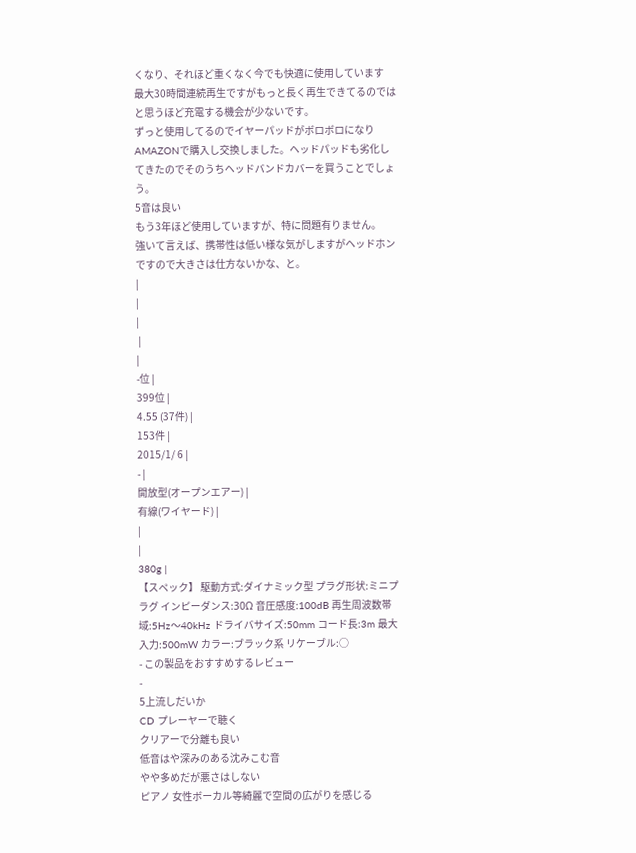くなり、それほど重くなく今でも快適に使用しています
最大30時間連続再生ですがもっと長く再生できてるのではと思うほど充電する機会が少ないです。
ずっと使用してるのでイヤーパッドがボロボロになりAMAZONで購入し交換しました。ヘッドパッドも劣化してきたのでそのうちヘッドバンドカバーを買うことでしょう。
5音は良い
もう3年ほど使用していますが、特に問題有りません。
強いて言えば、携帯性は低い様な気がしますがヘッドホンですので大きさは仕方ないかな、と。
|
|
|
 |
|
-位 |
399位 |
4.55 (37件) |
153件 |
2015/1/ 6 |
- |
開放型(オープンエアー) |
有線(ワイヤード) |
|
|
380g |
【スペック】 駆動方式:ダイナミック型 プラグ形状:ミニプラグ インピーダンス:30Ω 音圧感度:100dB 再生周波数帯域:5Hz〜40kHz ドライバサイズ:50mm コード長:3m 最大入力:500mW カラー:ブラック系 リケーブル:○
- この製品をおすすめするレビュー
-
5上流しだいか
CD プレーヤーで聴く
クリアーで分離も良い
低音はや深みのある沈みこむ音
やや多めだが悪さはしない
ピアノ 女性ボーカル等綺麗で空間の広がりを感じる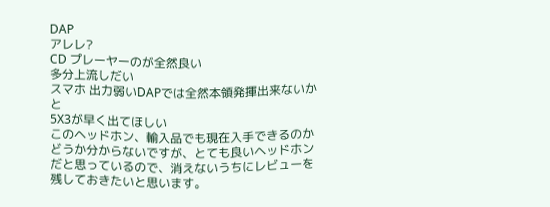DAP
アレレ?
CD プレーヤーのが全然良い
多分上流しだい
スマホ 出力弱いDAPでは全然本領発揮出来ないかと
5X3が早く出てほしい
このヘッドホン、輸入品でも現在入手できるのかどうか分からないですが、とても良いヘッドホンだと思っているので、消えないうちにレビューを残しておきたいと思います。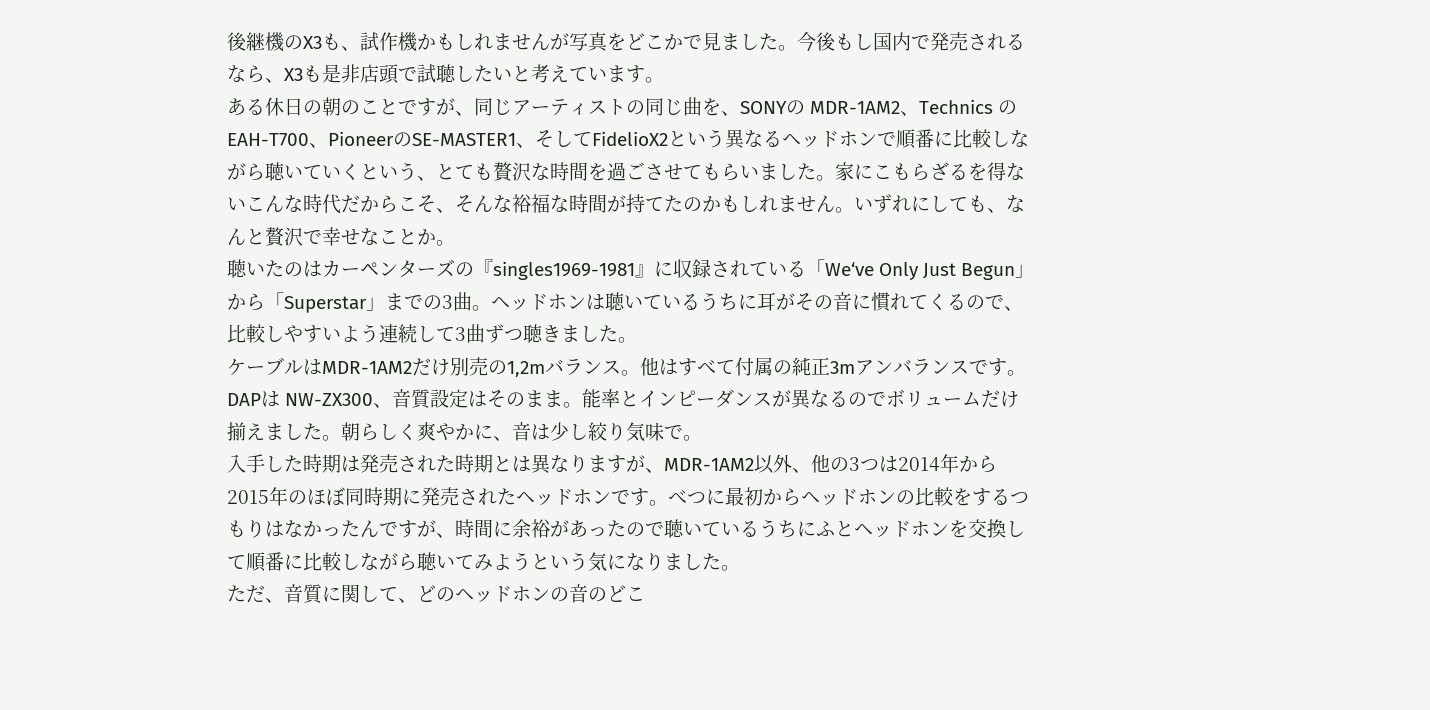後継機のX3も、試作機かもしれませんが写真をどこかで見ました。今後もし国内で発売されるなら、X3も是非店頭で試聴したいと考えています。
ある休日の朝のことですが、同じアーティストの同じ曲を、SONYの MDR-1AM2、Technics のEAH-T700、PioneerのSE-MASTER1、そしてFidelioX2という異なるヘッドホンで順番に比較しながら聴いていくという、とても贅沢な時間を過ごさせてもらいました。家にこもらざるを得ないこんな時代だからこそ、そんな裕福な時間が持てたのかもしれません。いずれにしても、なんと贅沢で幸せなことか。
聴いたのはカーペンターズの『singles1969-1981』に収録されている「We‘ve Only Just Begun」から「Superstar」までの3曲。ヘッドホンは聴いているうちに耳がその音に慣れてくるので、比較しやすいよう連続して3曲ずつ聴きました。
ケーブルはMDR-1AM2だけ別売の1,2mバランス。他はすべて付属の純正3mアンバランスです。DAPは NW-ZX300、音質設定はそのまま。能率とインピーダンスが異なるのでボリュームだけ揃えました。朝らしく爽やかに、音は少し絞り気味で。
入手した時期は発売された時期とは異なりますが、MDR-1AM2以外、他の3つは2014年から2015年のほぼ同時期に発売されたヘッドホンです。べつに最初からヘッドホンの比較をするつもりはなかったんですが、時間に余裕があったので聴いているうちにふとヘッドホンを交換して順番に比較しながら聴いてみようという気になりました。
ただ、音質に関して、どのヘッドホンの音のどこ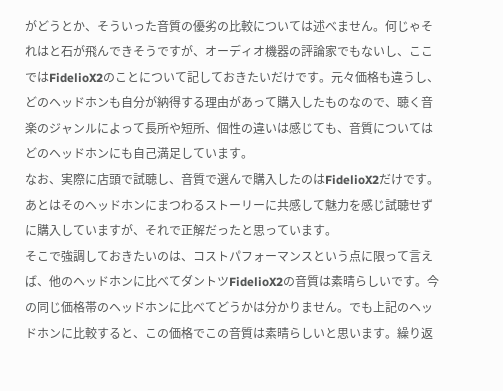がどうとか、そういった音質の優劣の比較については述べません。何じゃそれはと石が飛んできそうですが、オーディオ機器の評論家でもないし、ここではFidelioX2のことについて記しておきたいだけです。元々価格も違うし、どのヘッドホンも自分が納得する理由があって購入したものなので、聴く音楽のジャンルによって長所や短所、個性の違いは感じても、音質についてはどのヘッドホンにも自己満足しています。
なお、実際に店頭で試聴し、音質で選んで購入したのはFidelioX2だけです。あとはそのヘッドホンにまつわるストーリーに共感して魅力を感じ試聴せずに購入していますが、それで正解だったと思っています。
そこで強調しておきたいのは、コストパフォーマンスという点に限って言えば、他のヘッドホンに比べてダントツFidelioX2の音質は素晴らしいです。今の同じ価格帯のヘッドホンに比べてどうかは分かりません。でも上記のヘッドホンに比較すると、この価格でこの音質は素晴らしいと思います。繰り返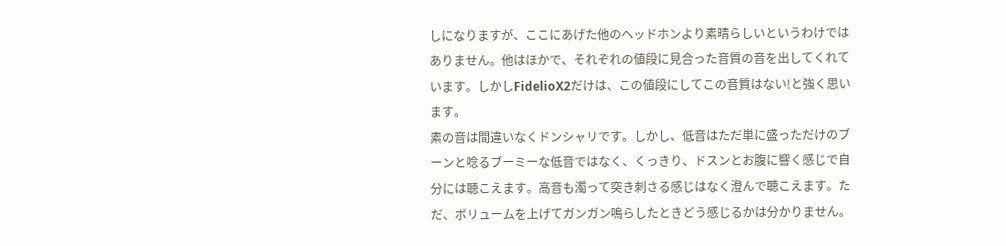しになりますが、ここにあげた他のヘッドホンより素晴らしいというわけではありません。他はほかで、それぞれの値段に見合った音質の音を出してくれています。しかしFidelioX2だけは、この値段にしてこの音質はない!と強く思います。
素の音は間違いなくドンシャリです。しかし、低音はただ単に盛っただけのブーンと唸るブーミーな低音ではなく、くっきり、ドスンとお腹に響く感じで自分には聴こえます。高音も濁って突き刺さる感じはなく澄んで聴こえます。ただ、ボリュームを上げてガンガン鳴らしたときどう感じるかは分かりません。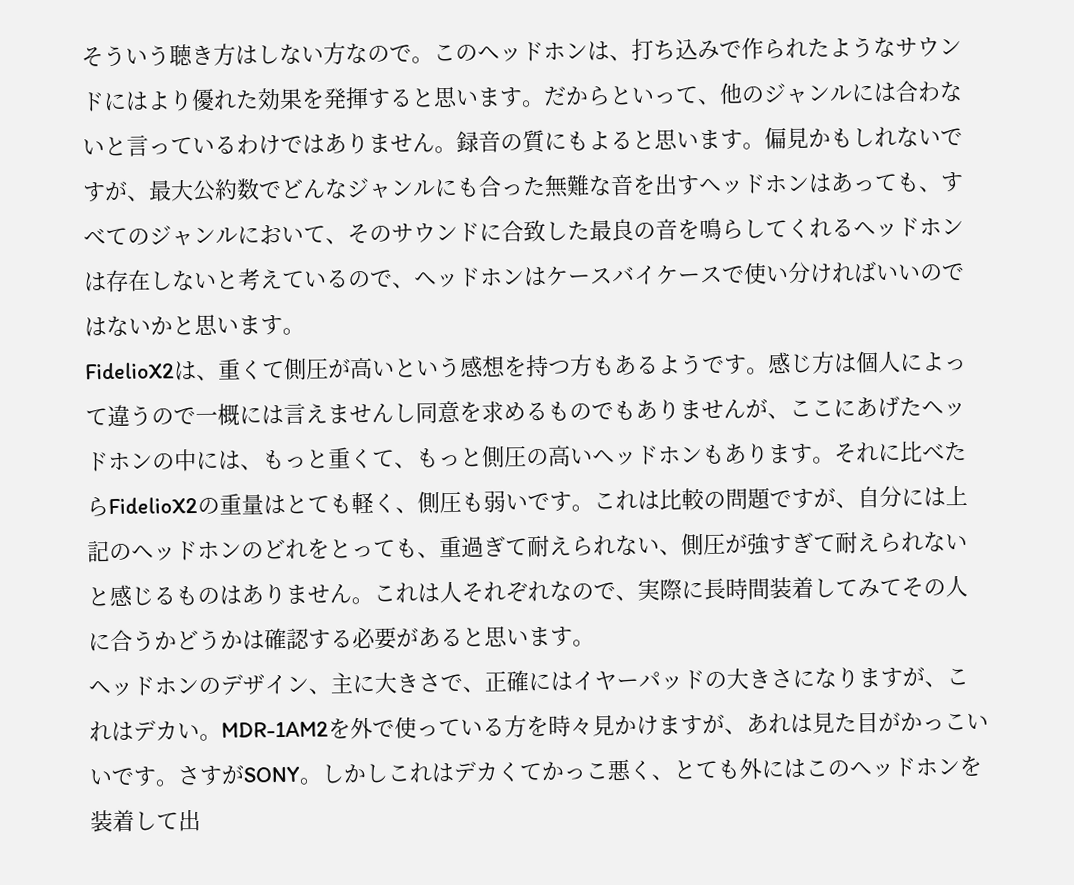そういう聴き方はしない方なので。このヘッドホンは、打ち込みで作られたようなサウンドにはより優れた効果を発揮すると思います。だからといって、他のジャンルには合わないと言っているわけではありません。録音の質にもよると思います。偏見かもしれないですが、最大公約数でどんなジャンルにも合った無難な音を出すヘッドホンはあっても、すべてのジャンルにおいて、そのサウンドに合致した最良の音を鳴らしてくれるヘッドホンは存在しないと考えているので、ヘッドホンはケースバイケースで使い分ければいいのではないかと思います。
FidelioX2は、重くて側圧が高いという感想を持つ方もあるようです。感じ方は個人によって違うので一概には言えませんし同意を求めるものでもありませんが、ここにあげたヘッドホンの中には、もっと重くて、もっと側圧の高いヘッドホンもあります。それに比べたらFidelioX2の重量はとても軽く、側圧も弱いです。これは比較の問題ですが、自分には上記のヘッドホンのどれをとっても、重過ぎて耐えられない、側圧が強すぎて耐えられないと感じるものはありません。これは人それぞれなので、実際に長時間装着してみてその人に合うかどうかは確認する必要があると思います。
ヘッドホンのデザイン、主に大きさで、正確にはイヤーパッドの大きさになりますが、これはデカい。MDR-1AM2を外で使っている方を時々見かけますが、あれは見た目がかっこいいです。さすがSONY。しかしこれはデカくてかっこ悪く、とても外にはこのヘッドホンを装着して出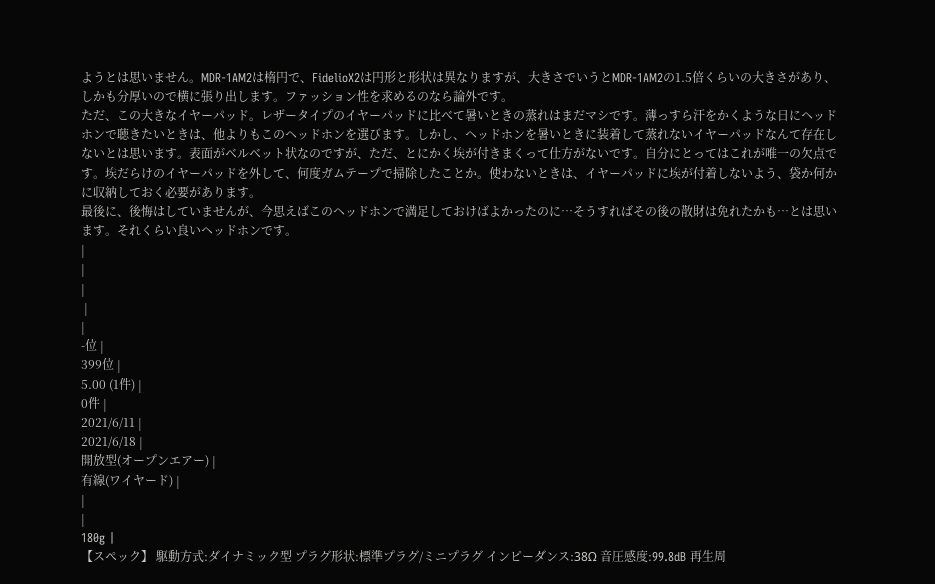ようとは思いません。MDR-1AM2は楕円で、FidelioX2は円形と形状は異なりますが、大きさでいうとMDR-1AM2の1.5倍くらいの大きさがあり、しかも分厚いので横に張り出します。ファッション性を求めるのなら論外です。
ただ、この大きなイヤーパッド。レザータイプのイヤーパッドに比べて暑いときの蒸れはまだマシです。薄っすら汗をかくような日にヘッドホンで聴きたいときは、他よりもこのヘッドホンを選びます。しかし、ヘッドホンを暑いときに装着して蒸れないイヤーパッドなんて存在しないとは思います。表面がベルベット状なのですが、ただ、とにかく埃が付きまくって仕方がないです。自分にとってはこれが唯一の欠点です。埃だらけのイヤーパッドを外して、何度ガムテープで掃除したことか。使わないときは、イヤーパッドに埃が付着しないよう、袋か何かに収納しておく必要があります。
最後に、後悔はしていませんが、今思えばこのヘッドホンで満足しておけばよかったのに…そうすればその後の散財は免れたかも…とは思います。それくらい良いヘッドホンです。
|
|
|
 |
|
-位 |
399位 |
5.00 (1件) |
0件 |
2021/6/11 |
2021/6/18 |
開放型(オープンエアー) |
有線(ワイヤード) |
|
|
180g |
【スペック】 駆動方式:ダイナミック型 プラグ形状:標準プラグ/ミニプラグ インピーダンス:38Ω 音圧感度:99.8dB 再生周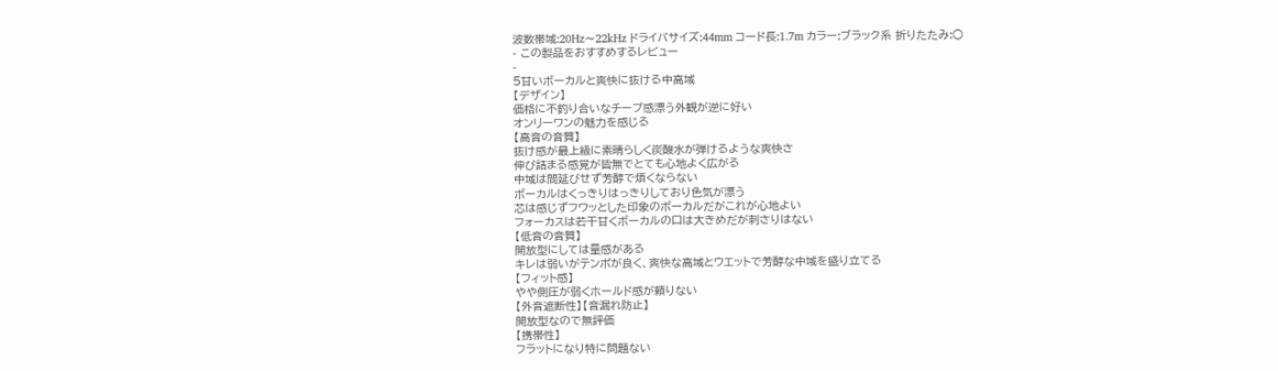波数帯域:20Hz〜22kHz ドライバサイズ:44mm コード長:1.7m カラー:ブラック系 折りたたみ:○
- この製品をおすすめするレビュー
-
5甘いボーカルと爽快に抜ける中高域
【デザイン】
価格に不釣り合いなチープ感漂う外観が逆に好い
オンリーワンの魅力を感じる
【高音の音質】
抜け感が最上級に素晴らしく炭酸水が弾けるような爽快さ
伸び詰まる感覚が皆無でとても心地よく広がる
中域は間延びせず芳醇で煩くならない
ボーカルはくっきりはっきりしており色気が漂う
芯は感じずフワッとした印象のボーカルだがこれが心地よい
フォーカスは若干甘くボーカルの口は大きめだが刺さりはない
【低音の音質】
開放型にしては量感がある
キレは弱いがテンポが良く、爽快な高域とウエットで芳醇な中域を盛り立てる
【フィット感】
やや側圧が弱くホールド感が頼りない
【外音遮断性】【音漏れ防止】
開放型なので無評価
【携帯性】
フラットになり特に問題ない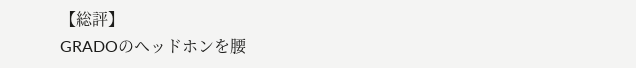【総評】
GRADOのヘッドホンを腰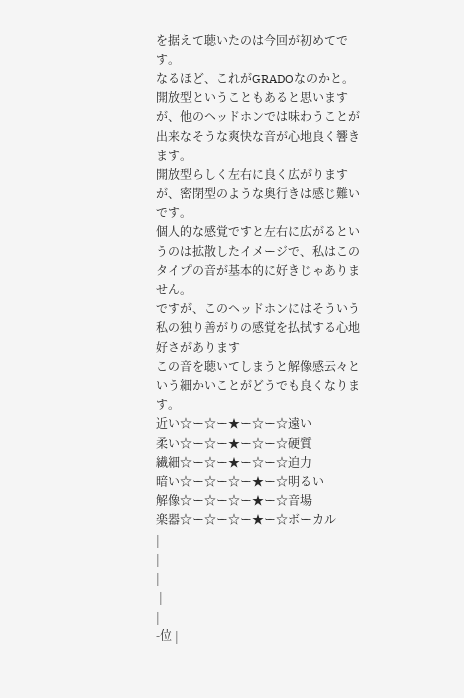を据えて聴いたのは今回が初めてです。
なるほど、これがGRADOなのかと。
開放型ということもあると思いますが、他のヘッドホンでは味わうことが出来なそうな爽快な音が心地良く響きます。
開放型らしく左右に良く広がりますが、密閉型のような奥行きは感じ難いです。
個人的な感覚ですと左右に広がるというのは拡散したイメージで、私はこのタイプの音が基本的に好きじゃありません。
ですが、このヘッドホンにはそういう私の独り善がりの感覚を払拭する心地好さがあります
この音を聴いてしまうと解像感云々という細かいことがどうでも良くなります。
近い☆ー☆ー★ー☆ー☆遠い
柔い☆ー☆ー★ー☆ー☆硬質
繊細☆ー☆ー★ー☆ー☆迫力
暗い☆ー☆ー☆ー★ー☆明るい
解像☆ー☆ー☆ー★ー☆音場
楽器☆ー☆ー☆ー★ー☆ボーカル
|
|
|
 |
|
-位 |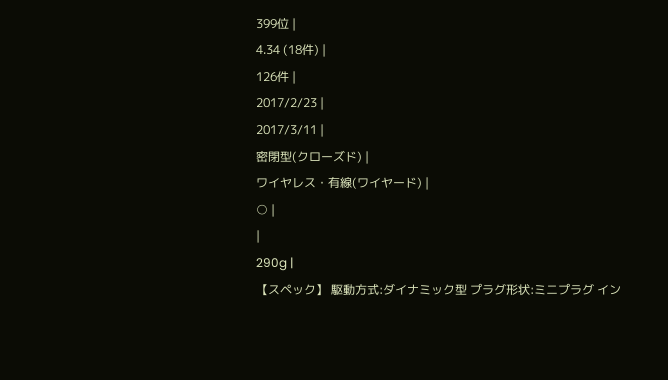399位 |
4.34 (18件) |
126件 |
2017/2/23 |
2017/3/11 |
密閉型(クローズド) |
ワイヤレス・有線(ワイヤード) |
○ |
|
290g |
【スペック】 駆動方式:ダイナミック型 プラグ形状:ミニプラグ イン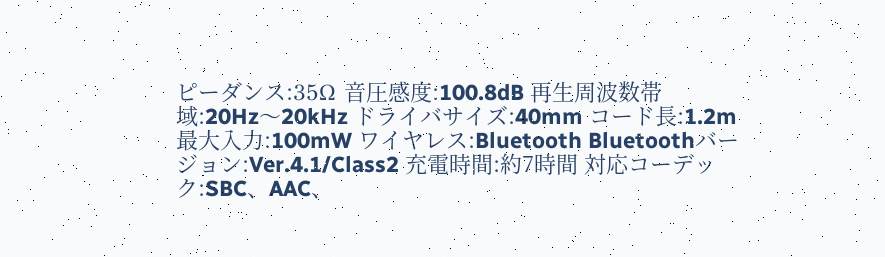ピーダンス:35Ω 音圧感度:100.8dB 再生周波数帯域:20Hz〜20kHz ドライバサイズ:40mm コード長:1.2m 最大入力:100mW ワイヤレス:Bluetooth Bluetoothバージョン:Ver.4.1/Class2 充電時間:約7時間 対応コーデック:SBC、AAC、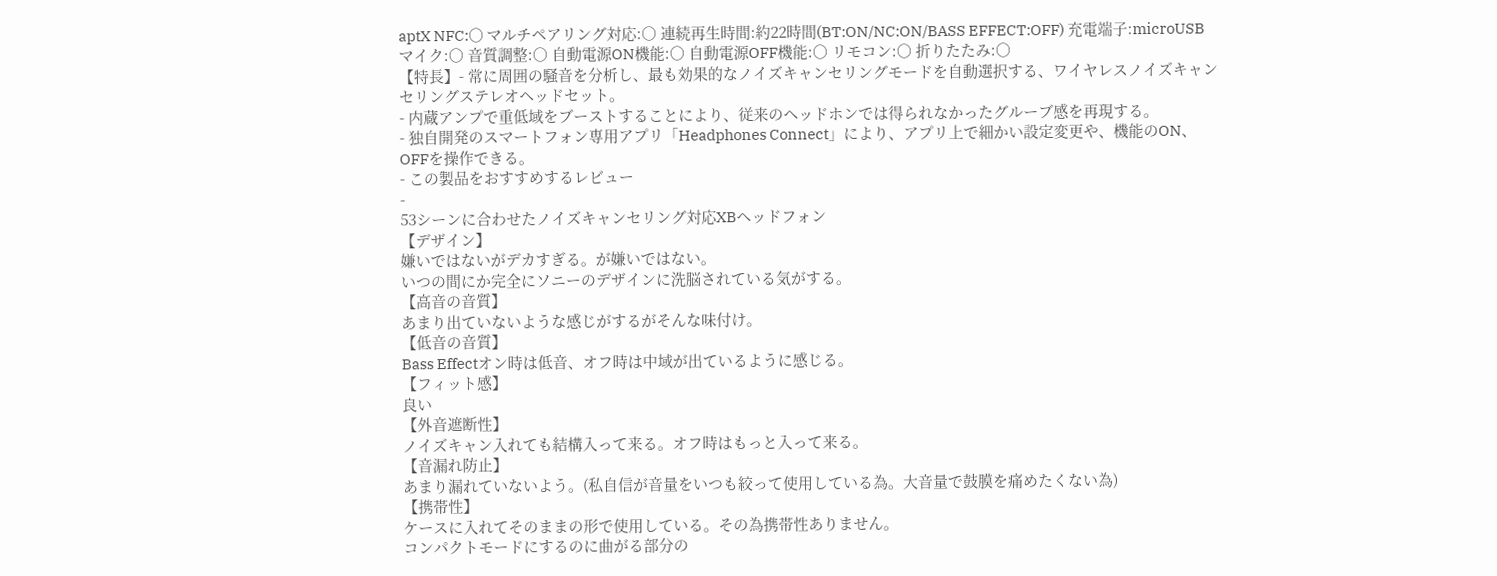aptX NFC:○ マルチペアリング対応:○ 連続再生時間:約22時間(BT:ON/NC:ON/BASS EFFECT:OFF) 充電端子:microUSB マイク:○ 音質調整:○ 自動電源ON機能:○ 自動電源OFF機能:○ リモコン:○ 折りたたみ:○
【特長】- 常に周囲の騒音を分析し、最も効果的なノイズキャンセリングモードを自動選択する、ワイヤレスノイズキャンセリングステレオヘッドセット。
- 内蔵アンプで重低域をブーストすることにより、従来のヘッドホンでは得られなかったグルーブ感を再現する。
- 独自開発のスマートフォン専用アプリ「Headphones Connect」により、アプリ上で細かい設定変更や、機能のON、OFFを操作できる。
- この製品をおすすめするレビュー
-
53シーンに合わせたノイズキャンセリング対応XBヘッドフォン
【デザイン】
嫌いではないがデカすぎる。が嫌いではない。
いつの間にか完全にソニーのデザインに洗脳されている気がする。
【高音の音質】
あまり出ていないような感じがするがそんな味付け。
【低音の音質】
Bass Effectオン時は低音、オフ時は中域が出ているように感じる。
【フィット感】
良い
【外音遮断性】
ノイズキャン入れても結構入って来る。オフ時はもっと入って来る。
【音漏れ防止】
あまり漏れていないよう。(私自信が音量をいつも絞って使用している為。大音量で鼓膜を痛めたくない為)
【携帯性】
ケースに入れてそのままの形で使用している。その為携帯性ありません。
コンパクトモードにするのに曲がる部分の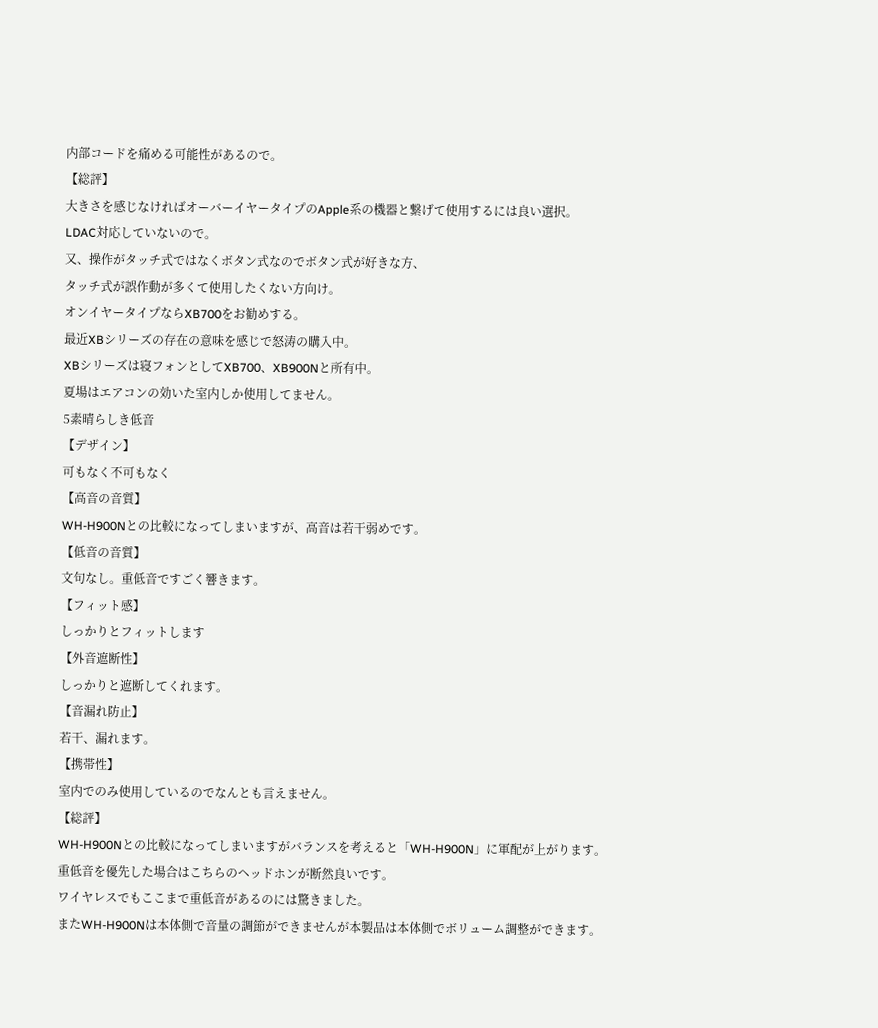内部コードを痛める可能性があるので。
【総評】
大きさを感じなければオーバーイヤータイプのApple系の機器と繋げて使用するには良い選択。
LDAC対応していないので。
又、操作がタッチ式ではなくボタン式なのでボタン式が好きな方、
タッチ式が誤作動が多くて使用したくない方向け。
オンイヤータイプならXB700をお勧めする。
最近XBシリーズの存在の意味を感じで怒涛の購入中。
XBシリーズは寝フォンとしてXB700、XB900Nと所有中。
夏場はエアコンの効いた室内しか使用してません。
5素晴らしき低音
【デザイン】
可もなく不可もなく
【高音の音質】
WH-H900Nとの比較になってしまいますが、高音は若干弱めです。
【低音の音質】
文句なし。重低音ですごく響きます。
【フィット感】
しっかりとフィットします
【外音遮断性】
しっかりと遮断してくれます。
【音漏れ防止】
若干、漏れます。
【携帯性】
室内でのみ使用しているのでなんとも言えません。
【総評】
WH-H900Nとの比較になってしまいますがバランスを考えると「WH-H900N」に軍配が上がります。
重低音を優先した場合はこちらのヘッドホンが断然良いです。
ワイヤレスでもここまで重低音があるのには驚きました。
またWH-H900Nは本体側で音量の調節ができませんが本製品は本体側でボリューム調整ができます。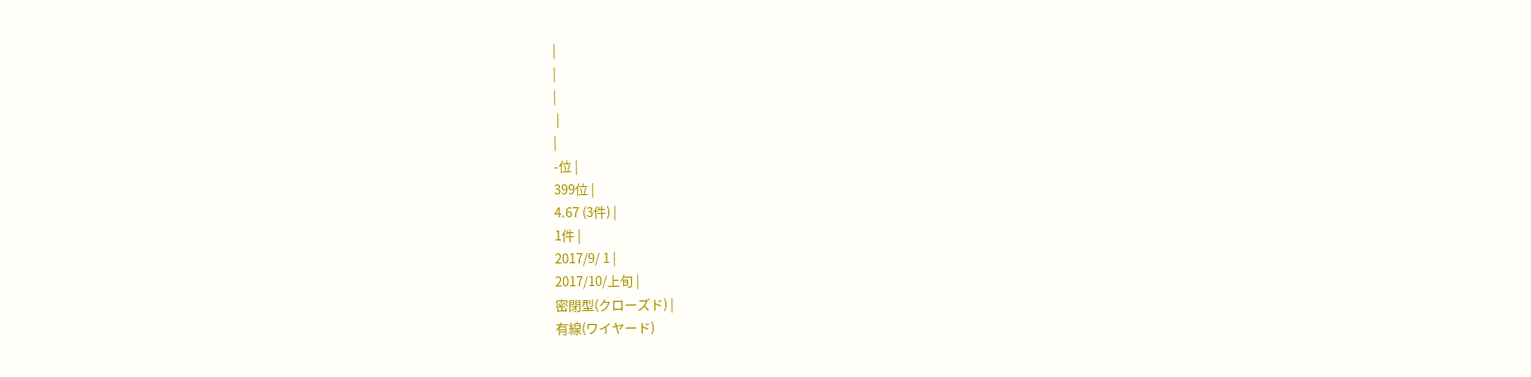|
|
|
 |
|
-位 |
399位 |
4.67 (3件) |
1件 |
2017/9/ 1 |
2017/10/上旬 |
密閉型(クローズド) |
有線(ワイヤード)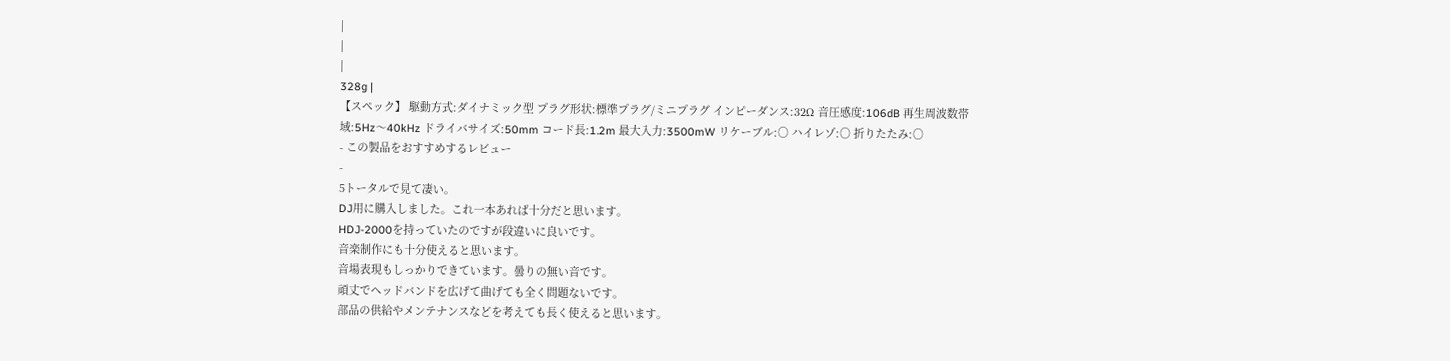|
|
|
328g |
【スペック】 駆動方式:ダイナミック型 プラグ形状:標準プラグ/ミニプラグ インピーダンス:32Ω 音圧感度:106dB 再生周波数帯域:5Hz〜40kHz ドライバサイズ:50mm コード長:1.2m 最大入力:3500mW リケーブル:○ ハイレゾ:○ 折りたたみ:○
- この製品をおすすめするレビュー
-
5トータルで見て凄い。
DJ用に購入しました。これ一本あれば十分だと思います。
HDJ-2000を持っていたのですが段違いに良いです。
音楽制作にも十分使えると思います。
音場表現もしっかりできています。曇りの無い音です。
頑丈でヘッドバンドを広げて曲げても全く問題ないです。
部品の供給やメンテナンスなどを考えても長く使えると思います。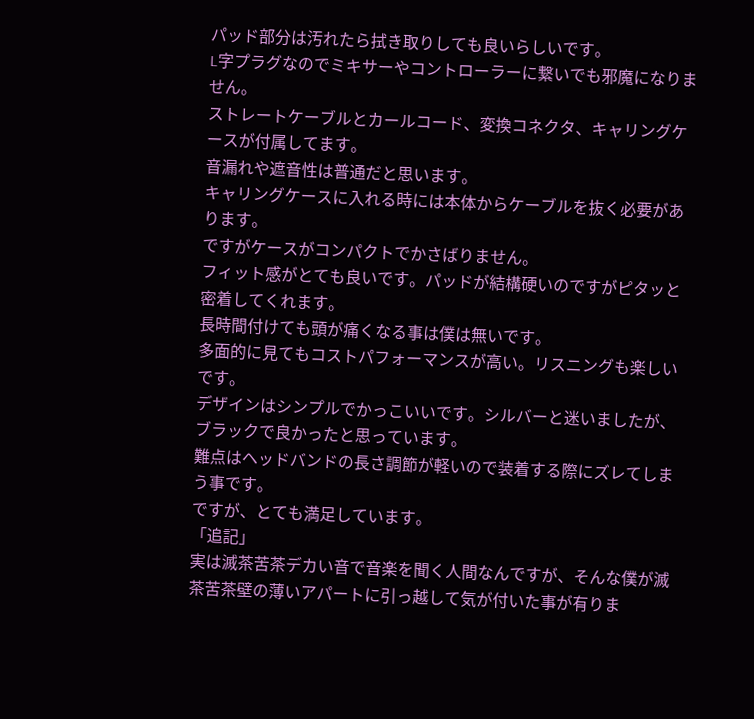パッド部分は汚れたら拭き取りしても良いらしいです。
L字プラグなのでミキサーやコントローラーに繋いでも邪魔になりません。
ストレートケーブルとカールコード、変換コネクタ、キャリングケースが付属してます。
音漏れや遮音性は普通だと思います。
キャリングケースに入れる時には本体からケーブルを抜く必要があります。
ですがケースがコンパクトでかさばりません。
フィット感がとても良いです。パッドが結構硬いのですがピタッと密着してくれます。
長時間付けても頭が痛くなる事は僕は無いです。
多面的に見てもコストパフォーマンスが高い。リスニングも楽しいです。
デザインはシンプルでかっこいいです。シルバーと迷いましたが、
ブラックで良かったと思っています。
難点はヘッドバンドの長さ調節が軽いので装着する際にズレてしまう事です。
ですが、とても満足しています。
「追記」
実は滅茶苦茶デカい音で音楽を聞く人間なんですが、そんな僕が滅茶苦茶壁の薄いアパートに引っ越して気が付いた事が有りま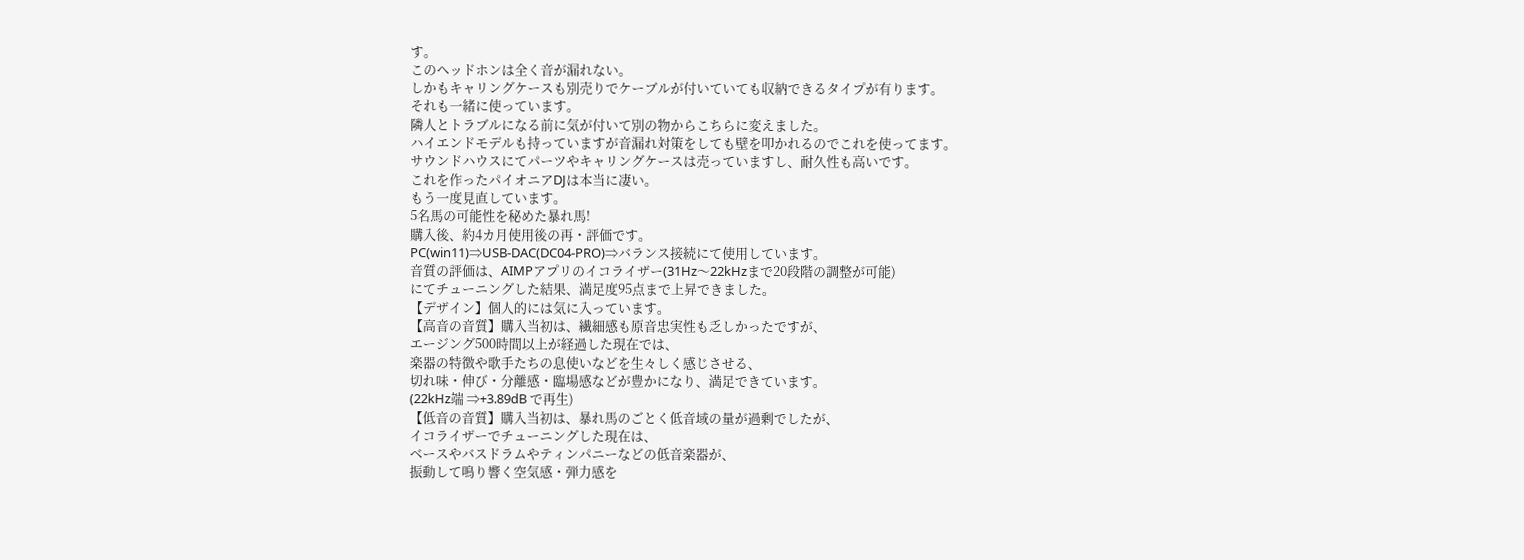す。
このヘッドホンは全く音が漏れない。
しかもキャリングケースも別売りでケーブルが付いていても収納できるタイプが有ります。
それも一緒に使っています。
隣人とトラブルになる前に気が付いて別の物からこちらに変えました。
ハイエンドモデルも持っていますが音漏れ対策をしても壁を叩かれるのでこれを使ってます。
サウンドハウスにてパーツやキャリングケースは売っていますし、耐久性も高いです。
これを作ったパイオニアDJは本当に凄い。
もう一度見直しています。
5名馬の可能性を秘めた暴れ馬!
購入後、約4カ月使用後の再・評価です。
PC(win11)⇒USB-DAC(DC04-PRO)⇒バランス接続にて使用しています。
音質の評価は、AIMPアプリのイコライザー(31Hz〜22kHzまで20段階の調整が可能)
にてチューニングした結果、満足度95点まで上昇できました。
【デザイン】個人的には気に入っています。
【高音の音質】購入当初は、繊細感も原音忠実性も乏しかったですが、
エージング500時間以上が経過した現在では、
楽器の特徴や歌手たちの息使いなどを生々しく感じさせる、
切れ味・伸び・分離感・臨場感などが豊かになり、満足できています。
(22kHz端 ⇒+3.89dB で再生)
【低音の音質】購入当初は、暴れ馬のごとく低音域の量が過剰でしたが、
イコライザーでチューニングした現在は、
ベースやバスドラムやティンパニーなどの低音楽器が、
振動して鳴り響く空気感・弾力感を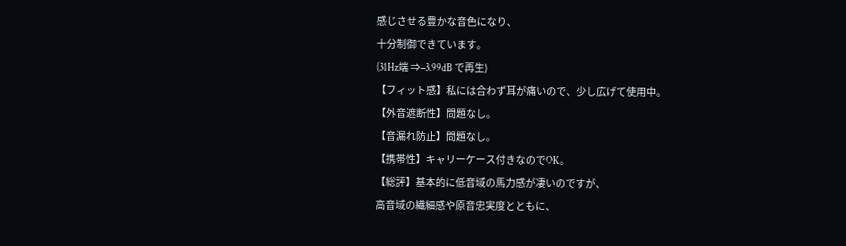感じさせる豊かな音色になり、
十分制御できています。
(31Hz端 ⇒−3.99dB で再生)
【フィット感】私には合わず耳が痛いので、少し広げて使用中。
【外音遮断性】問題なし。
【音漏れ防止】問題なし。
【携帯性】キャリーケース付きなのでOK。
【総評】基本的に低音域の馬力感が凄いのですが、
高音域の繊細感や原音忠実度とともに、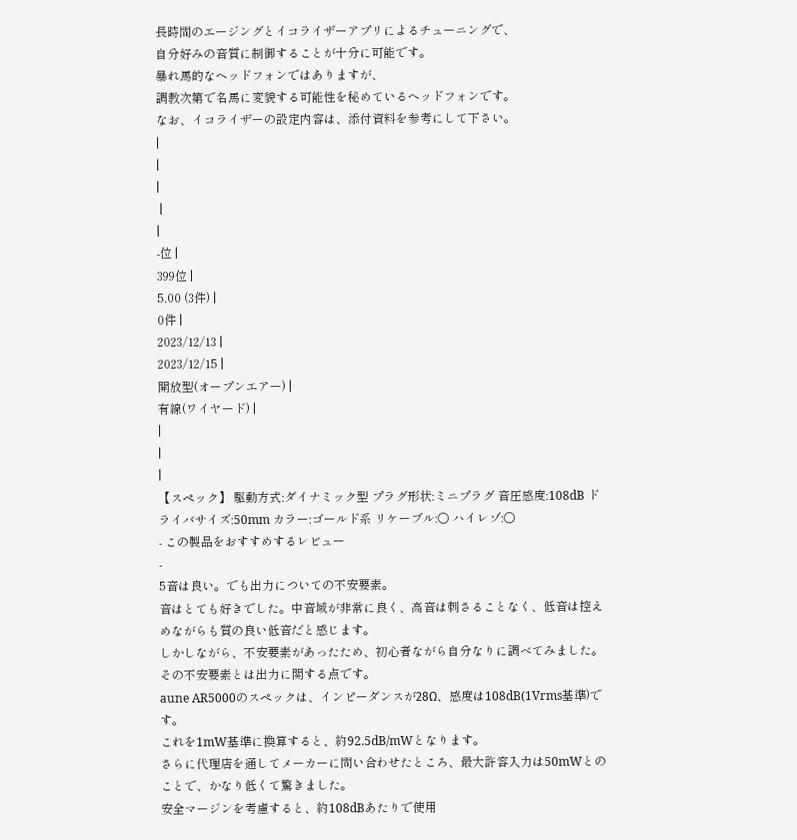長時間のエージングとイコライザーアプリによるチューニングで、
自分好みの音質に制御することが十分に可能です。
暴れ馬的なヘッドフォンではありますが、
調教次第で名馬に変貌する可能性を秘めているヘッドフォンです。
なお、イコライザーの設定内容は、添付資料を参考にして下さい。
|
|
|
 |
|
-位 |
399位 |
5.00 (3件) |
0件 |
2023/12/13 |
2023/12/15 |
開放型(オープンエアー) |
有線(ワイヤード) |
|
|
|
【スペック】 駆動方式:ダイナミック型 プラグ形状:ミニプラグ 音圧感度:108dB ドライバサイズ:50mm カラー:ゴールド系 リケーブル:○ ハイレゾ:○
- この製品をおすすめするレビュー
-
5音は良い。でも出力についての不安要素。
音はとても好きでした。中音域が非常に良く、高音は刺さることなく、低音は控えめながらも質の良い低音だと感じます。
しかしながら、不安要素があったため、初心者ながら自分なりに調べてみました。その不安要素とは出力に関する点です。
aune AR5000のスペックは、インピーダンスが28Ω、感度は108dB(1Vrms基準)です。
これを1mW基準に換算すると、約92.5dB/mWとなります。
さらに代理店を通してメーカーに問い合わせたところ、最大許容入力は50mWとのことで、かなり低くて驚きました。
安全マージンを考慮すると、約108dBあたりで使用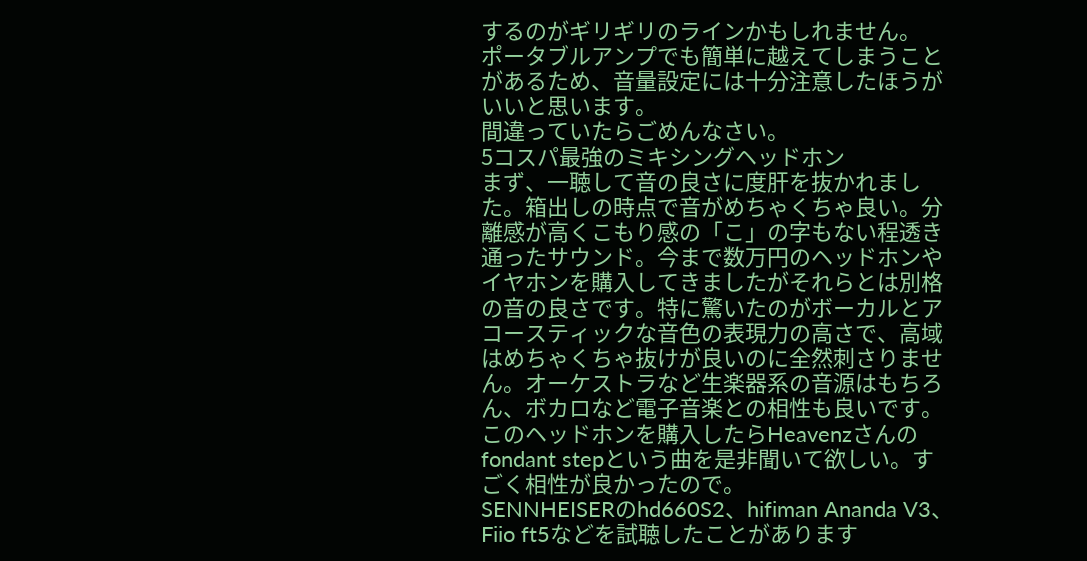するのがギリギリのラインかもしれません。
ポータブルアンプでも簡単に越えてしまうことがあるため、音量設定には十分注意したほうがいいと思います。
間違っていたらごめんなさい。
5コスパ最強のミキシングヘッドホン
まず、一聴して音の良さに度肝を抜かれました。箱出しの時点で音がめちゃくちゃ良い。分離感が高くこもり感の「こ」の字もない程透き通ったサウンド。今まで数万円のヘッドホンやイヤホンを購入してきましたがそれらとは別格の音の良さです。特に驚いたのがボーカルとアコースティックな音色の表現力の高さで、高域はめちゃくちゃ抜けが良いのに全然刺さりません。オーケストラなど生楽器系の音源はもちろん、ボカロなど電子音楽との相性も良いです。このヘッドホンを購入したらHeavenzさんのfondant stepという曲を是非聞いて欲しい。すごく相性が良かったので。
SENNHEISERのhd660S2、hifiman Ananda V3、Fiio ft5などを試聴したことがあります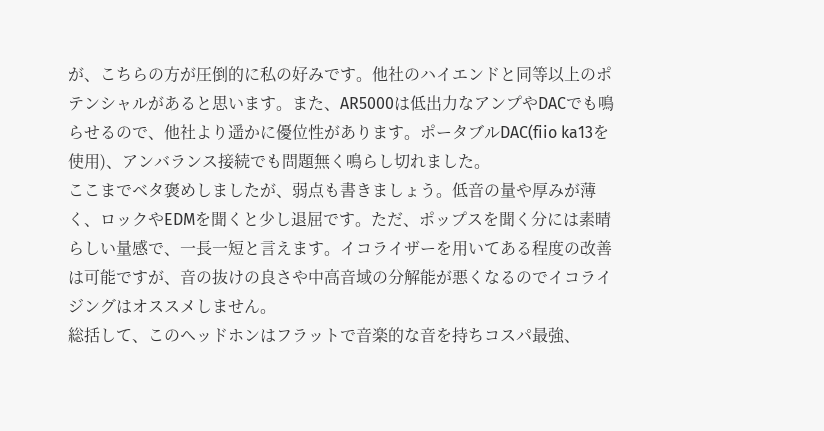が、こちらの方が圧倒的に私の好みです。他社のハイエンドと同等以上のポテンシャルがあると思います。また、AR5000は低出力なアンプやDACでも鳴らせるので、他社より遥かに優位性があります。ポータブルDAC(fiio ka13を使用)、アンバランス接続でも問題無く鳴らし切れました。
ここまでベタ褒めしましたが、弱点も書きましょう。低音の量や厚みが薄く、ロックやEDMを聞くと少し退屈です。ただ、ポップスを聞く分には素晴らしい量感で、一長一短と言えます。イコライザーを用いてある程度の改善は可能ですが、音の抜けの良さや中高音域の分解能が悪くなるのでイコライジングはオススメしません。
総括して、このヘッドホンはフラットで音楽的な音を持ちコスパ最強、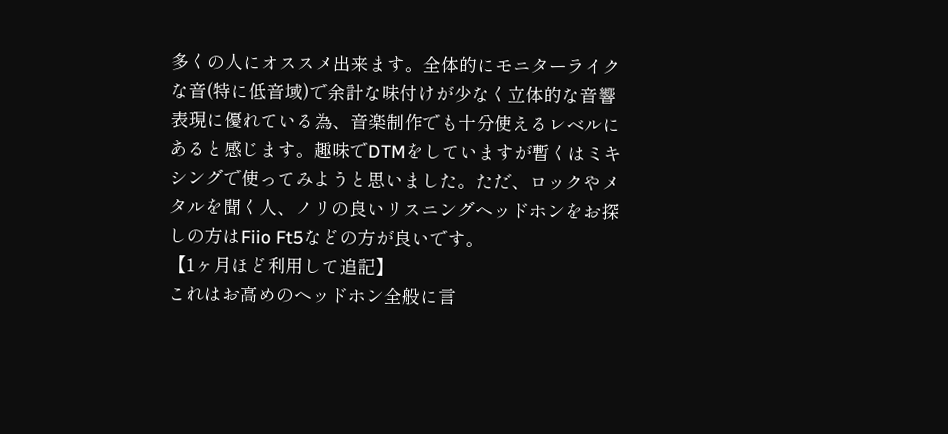多くの人にオススメ出来ます。全体的にモニターライクな音(特に低音域)で余計な味付けが少なく立体的な音響表現に優れている為、音楽制作でも十分使えるレベルにあると感じます。趣味でDTMをしていますが暫くはミキシングで使ってみようと思いました。ただ、ロックやメタルを聞く人、ノリの良いリスニングヘッドホンをお探しの方はFiio Ft5などの方が良いです。
【1ヶ月ほど利用して追記】
これはお高めのヘッドホン全般に言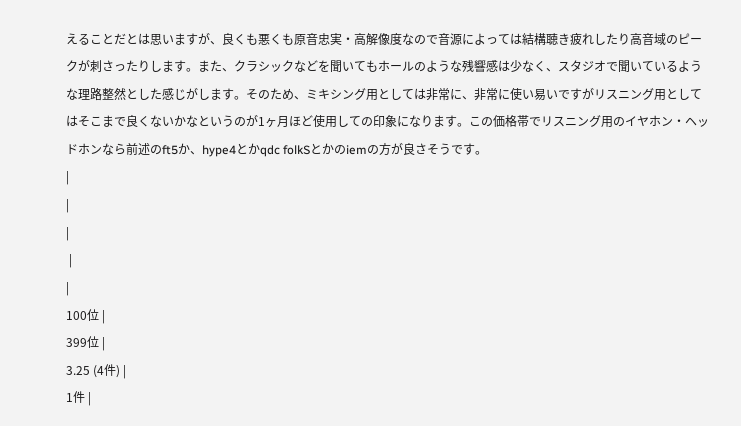えることだとは思いますが、良くも悪くも原音忠実・高解像度なので音源によっては結構聴き疲れしたり高音域のピークが刺さったりします。また、クラシックなどを聞いてもホールのような残響感は少なく、スタジオで聞いているような理路整然とした感じがします。そのため、ミキシング用としては非常に、非常に使い易いですがリスニング用としてはそこまで良くないかなというのが1ヶ月ほど使用しての印象になります。この価格帯でリスニング用のイヤホン・ヘッドホンなら前述のft5か、hype4とかqdc folkSとかのiemの方が良さそうです。
|
|
|
 |
|
100位 |
399位 |
3.25 (4件) |
1件 |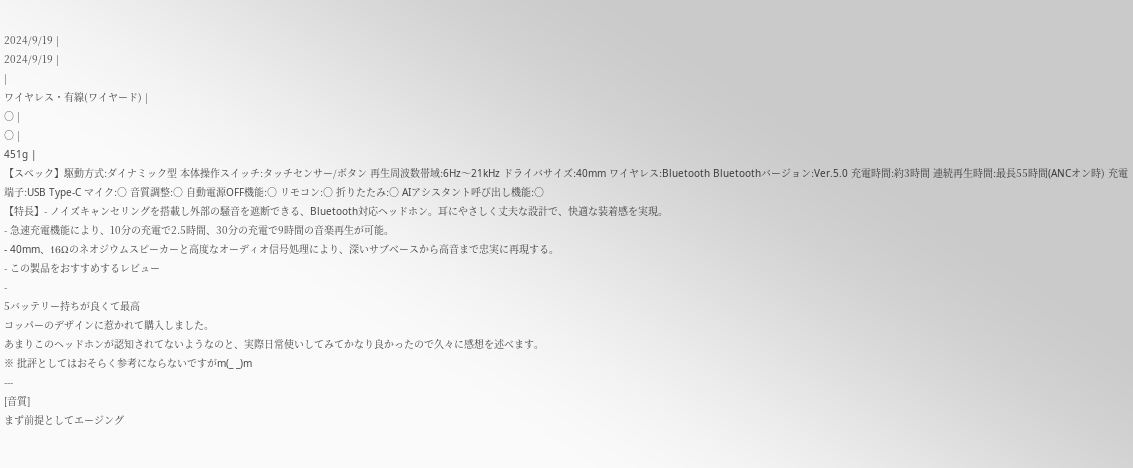2024/9/19 |
2024/9/19 |
|
ワイヤレス・有線(ワイヤード) |
○ |
○ |
451g |
【スペック】駆動方式:ダイナミック型 本体操作スイッチ:タッチセンサー/ボタン 再生周波数帯域:6Hz〜21kHz ドライバサイズ:40mm ワイヤレス:Bluetooth Bluetoothバージョン:Ver.5.0 充電時間:約3時間 連続再生時間:最長55時間(ANCオン時) 充電端子:USB Type-C マイク:○ 音質調整:○ 自動電源OFF機能:○ リモコン:○ 折りたたみ:○ AIアシスタント呼び出し機能:○
【特長】- ノイズキャンセリングを搭載し外部の騒音を遮断できる、Bluetooth対応ヘッドホン。耳にやさしく丈夫な設計で、快適な装着感を実現。
- 急速充電機能により、10分の充電で2.5時間、30分の充電で9時間の音楽再生が可能。
- 40mm、16Ωのネオジウムスピーカーと高度なオーディオ信号処理により、深いサブベースから高音まで忠実に再現する。
- この製品をおすすめするレビュー
-
5バッテリー持ちが良くて最高
コッパーのデザインに惹かれて購入しました。
あまりこのヘッドホンが認知されてないようなのと、実際日常使いしてみてかなり良かったので久々に感想を述べます。
※ 批評としてはおそらく参考にならないですがm(_ _)m
---
[音質]
まず前提としてエージング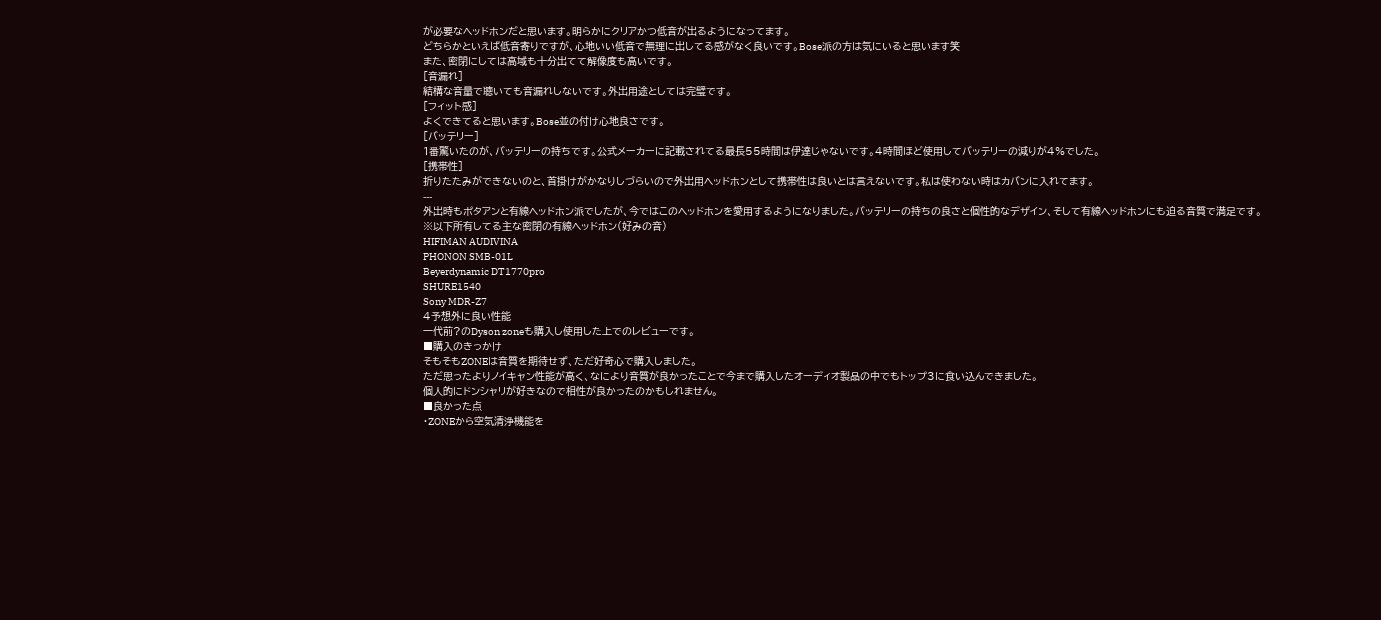が必要なヘッドホンだと思います。明らかにクリアかつ低音が出るようになってます。
どちらかといえば低音寄りですが、心地いい低音で無理に出してる感がなく良いです。Bose派の方は気にいると思います笑
また、密閉にしては高域も十分出てて解像度も高いです。
[音漏れ]
結構な音量で聴いても音漏れしないです。外出用途としては完璧です。
[フィット感]
よくできてると思います。Bose並の付け心地良さです。
[バッテリー]
1番驚いたのが、バッテリーの持ちです。公式メーカーに記載されてる最長55時間は伊達じゃないです。4時間ほど使用してバッテリーの減りが4%でした。
[携帯性]
折りたたみができないのと、首掛けがかなりしづらいので外出用ヘッドホンとして携帯性は良いとは言えないです。私は使わない時はカバンに入れてます。
---
外出時もポタアンと有線ヘッドホン派でしたが、今ではこのヘッドホンを愛用するようになりました。バッテリーの持ちの良さと個性的なデザイン、そして有線ヘッドホンにも迫る音質で満足です。
※以下所有してる主な密閉の有線ヘッドホン(好みの音)
HIFIMAN AUDIVINA
PHONON SMB-01L
Beyerdynamic DT1770pro
SHURE1540
Sony MDR-Z7
4予想外に良い性能
一代前?のDyson zoneも購入し使用した上でのレビューです。
■購入のきっかけ
そもそもZONEは音質を期待せず、ただ好奇心で購入しました。
ただ思ったよりノイキャン性能が高く、なにより音質が良かったことで今まで購入したオーディオ製品の中でもトップ3に食い込んできました。
個人的にドンシャリが好きなので相性が良かったのかもしれません。
■良かった点
・ZONEから空気清浄機能を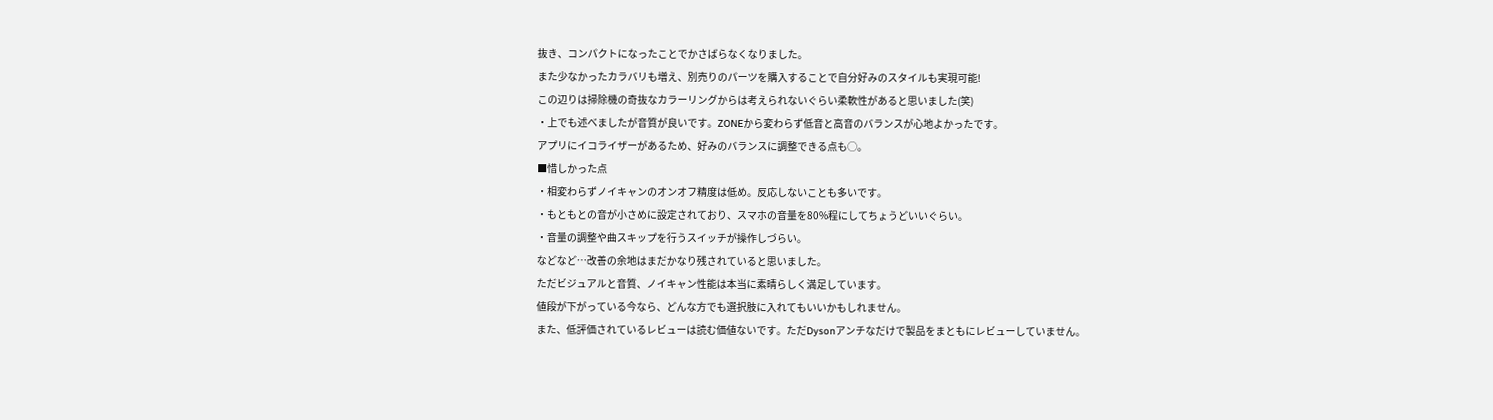抜き、コンパクトになったことでかさばらなくなりました。
また少なかったカラバリも増え、別売りのパーツを購入することで自分好みのスタイルも実現可能!
この辺りは掃除機の奇抜なカラーリングからは考えられないぐらい柔軟性があると思いました(笑)
・上でも述べましたが音質が良いです。ZONEから変わらず低音と高音のバランスが心地よかったです。
アプリにイコライザーがあるため、好みのバランスに調整できる点も◯。
■惜しかった点
・相変わらずノイキャンのオンオフ精度は低め。反応しないことも多いです。
・もともとの音が小さめに設定されており、スマホの音量を80%程にしてちょうどいいぐらい。
・音量の調整や曲スキップを行うスイッチが操作しづらい。
などなど…改善の余地はまだかなり残されていると思いました。
ただビジュアルと音質、ノイキャン性能は本当に素晴らしく満足しています。
値段が下がっている今なら、どんな方でも選択肢に入れてもいいかもしれません。
また、低評価されているレビューは読む価値ないです。ただDysonアンチなだけで製品をまともにレビューしていません。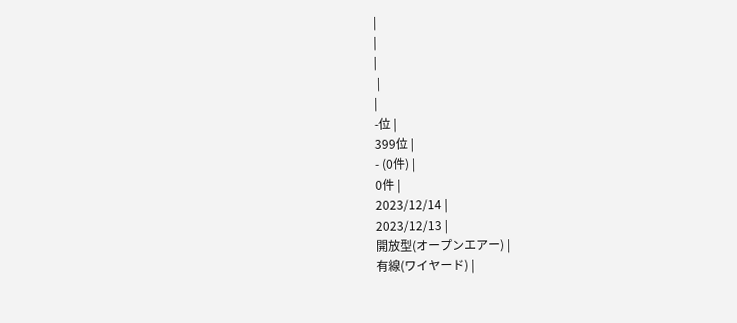|
|
|
 |
|
-位 |
399位 |
- (0件) |
0件 |
2023/12/14 |
2023/12/13 |
開放型(オープンエアー) |
有線(ワイヤード) |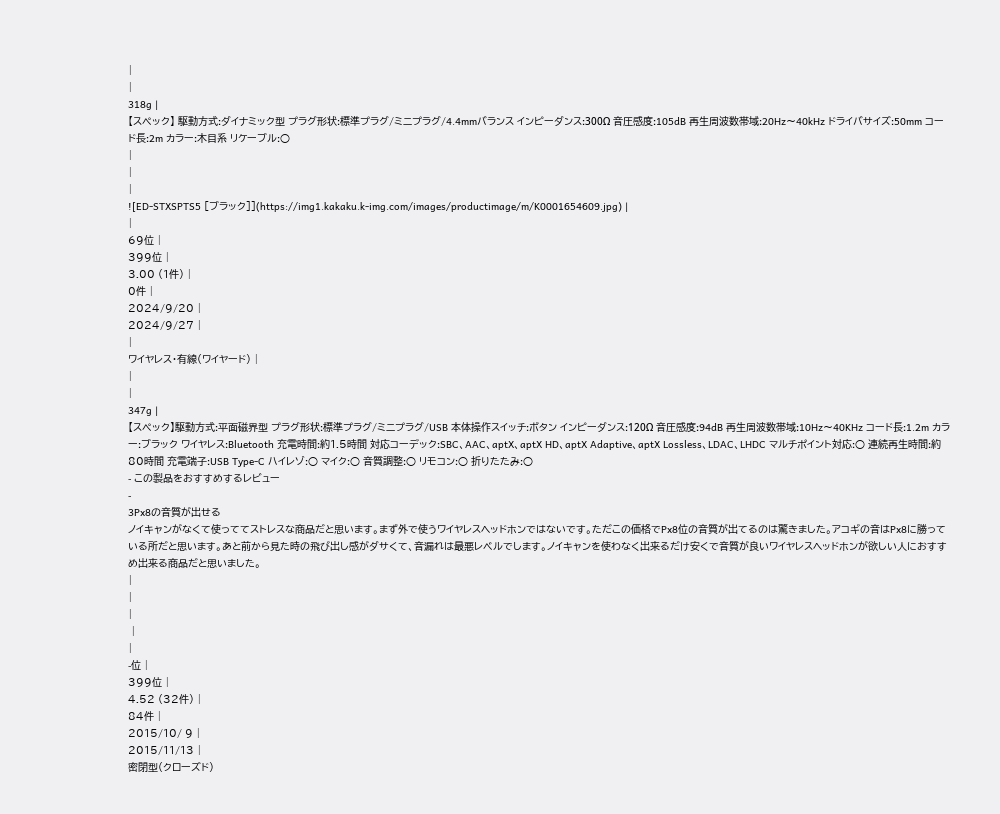|
|
318g |
【スペック】 駆動方式:ダイナミック型 プラグ形状:標準プラグ/ミニプラグ/4.4mmバランス インピーダンス:300Ω 音圧感度:105dB 再生周波数帯域:20Hz〜40kHz ドライバサイズ:50mm コード長:2m カラー:木目系 リケーブル:○
|
|
|
![ED-STXSPTS5 [ブラック]](https://img1.kakaku.k-img.com/images/productimage/m/K0001654609.jpg) |
|
69位 |
399位 |
3.00 (1件) |
0件 |
2024/9/20 |
2024/9/27 |
|
ワイヤレス・有線(ワイヤード) |
|
|
347g |
【スペック】駆動方式:平面磁界型 プラグ形状:標準プラグ/ミニプラグ/USB 本体操作スイッチ:ボタン インピーダンス:120Ω 音圧感度:94dB 再生周波数帯域:10Hz〜40KHz コード長:1.2m カラー:ブラック ワイヤレス:Bluetooth 充電時間:約1.5時間 対応コーデック:SBC、AAC、aptX、aptX HD、aptX Adaptive、aptX Lossless、LDAC、LHDC マルチポイント対応:○ 連続再生時間:約80時間 充電端子:USB Type-C ハイレゾ:○ マイク:○ 音質調整:○ リモコン:○ 折りたたみ:○
- この製品をおすすめするレビュー
-
3Px8の音質が出せる
ノイキャンがなくて使っててストレスな商品だと思います。まず外で使うワイヤレスヘッドホンではないです。ただこの価格でPx8位の音質が出てるのは驚きました。アコギの音はPx8に勝っている所だと思います。あと前から見た時の飛び出し感がダサくて、音漏れは最悪レベルでします。ノイキャンを使わなく出来るだけ安くで音質が良いワイヤレスヘッドホンが欲しい人におすすめ出来る商品だと思いました。
|
|
|
 |
|
-位 |
399位 |
4.52 (32件) |
84件 |
2015/10/ 9 |
2015/11/13 |
密閉型(クローズド)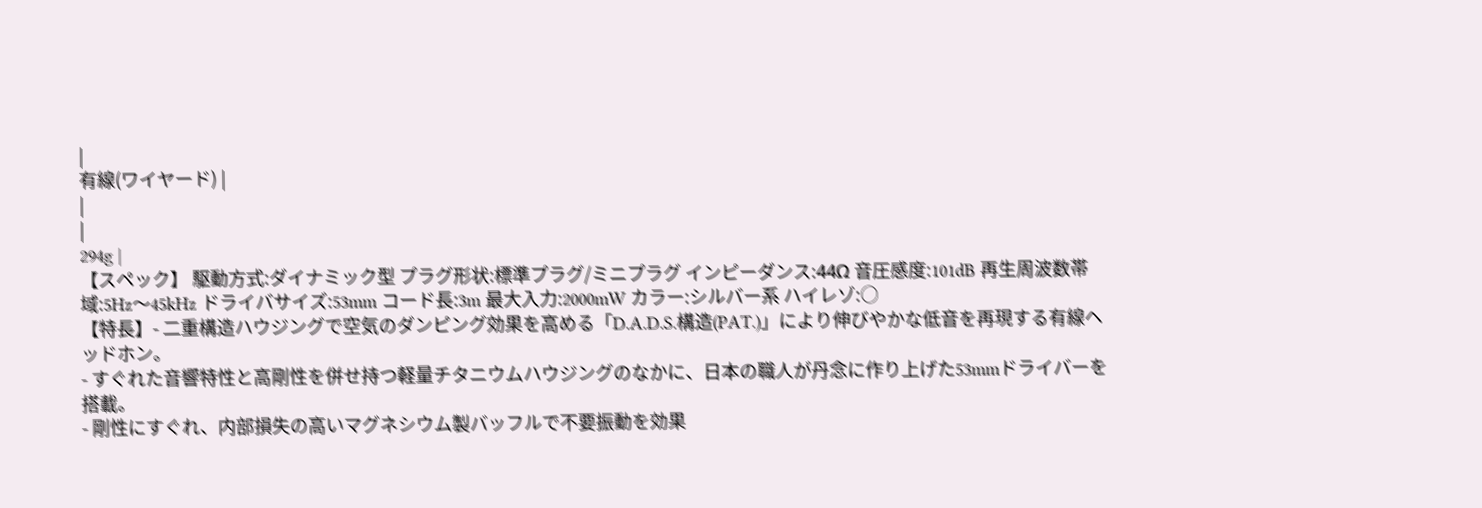|
有線(ワイヤード) |
|
|
294g |
【スペック】 駆動方式:ダイナミック型 プラグ形状:標準プラグ/ミニプラグ インピーダンス:44Ω 音圧感度:101dB 再生周波数帯域:5Hz〜45kHz ドライバサイズ:53mm コード長:3m 最大入力:2000mW カラー:シルバー系 ハイレゾ:○
【特長】- 二重構造ハウジングで空気のダンピング効果を高める「D.A.D.S.構造(PAT.)」により伸びやかな低音を再現する有線ヘッドホン。
- すぐれた音響特性と高剛性を併せ持つ軽量チタニウムハウジングのなかに、日本の職人が丹念に作り上げた53mmドライバーを搭載。
- 剛性にすぐれ、内部損失の高いマグネシウム製バッフルで不要振動を効果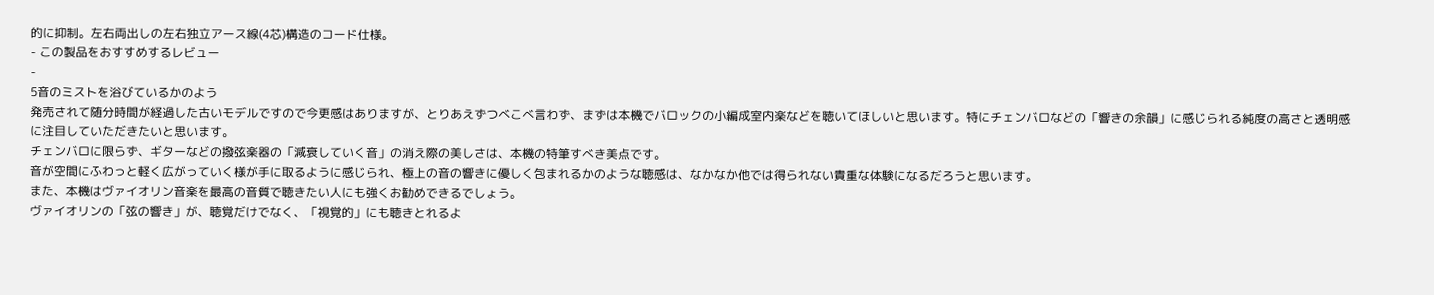的に抑制。左右両出しの左右独立アース線(4芯)構造のコード仕様。
- この製品をおすすめするレビュー
-
5音のミストを浴びているかのよう
発売されて随分時間が経過した古いモデルですので今更感はありますが、とりあえずつべこべ言わず、まずは本機でバロックの小編成室内楽などを聴いてほしいと思います。特にチェンバロなどの「響きの余韻」に感じられる純度の高さと透明感に注目していただきたいと思います。
チェンバロに限らず、ギターなどの撥弦楽器の「減衰していく音」の消え際の美しさは、本機の特筆すべき美点です。
音が空間にふわっと軽く広がっていく様が手に取るように感じられ、極上の音の響きに優しく包まれるかのような聴感は、なかなか他では得られない貴重な体験になるだろうと思います。
また、本機はヴァイオリン音楽を最高の音質で聴きたい人にも強くお勧めできるでしょう。
ヴァイオリンの「弦の響き」が、聴覚だけでなく、「視覚的」にも聴きとれるよ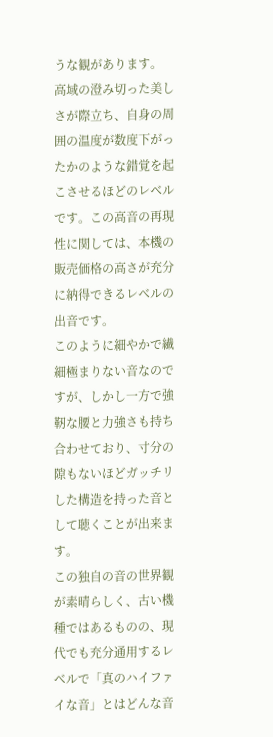うな観があります。
高域の澄み切った美しさが際立ち、自身の周囲の温度が数度下がったかのような錯覚を起こさせるほどのレベルです。この高音の再現性に関しては、本機の販売価格の高さが充分に納得できるレベルの出音です。
このように細やかで繊細極まりない音なのですが、しかし一方で強靭な腰と力強さも持ち合わせており、寸分の隙もないほどガッチリした構造を持った音として聴くことが出来ます。
この独自の音の世界観が素晴らしく、古い機種ではあるものの、現代でも充分通用するレベルで「真のハイファイな音」とはどんな音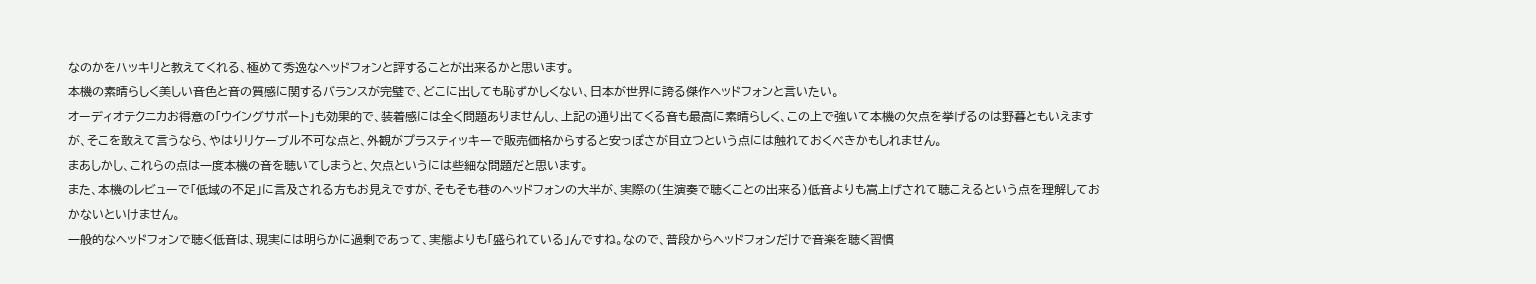なのかをハッキリと教えてくれる、極めて秀逸なヘッドフォンと評することが出来るかと思います。
本機の素晴らしく美しい音色と音の質感に関するバランスが完璧で、どこに出しても恥ずかしくない、日本が世界に誇る傑作ヘッドフォンと言いたい。
オーディオテクニカお得意の「ウイングサポート」も効果的で、装着感には全く問題ありませんし、上記の通り出てくる音も最高に素晴らしく、この上で強いて本機の欠点を挙げるのは野暮ともいえますが、そこを敢えて言うなら、やはりリケーブル不可な点と、外観がプラスティッキーで販売価格からすると安っぽさが目立つという点には触れておくべきかもしれません。
まあしかし、これらの点は一度本機の音を聴いてしまうと、欠点というには些細な問題だと思います。
また、本機のレビューで「低域の不足」に言及される方もお見えですが、そもそも巷のヘッドフォンの大半が、実際の(生演奏で聴くことの出来る)低音よりも嵩上げされて聴こえるという点を理解しておかないといけません。
一般的なヘッドフォンで聴く低音は、現実には明らかに過剰であって、実態よりも「盛られている」んですね。なので、普段からヘッドフォンだけで音楽を聴く習慣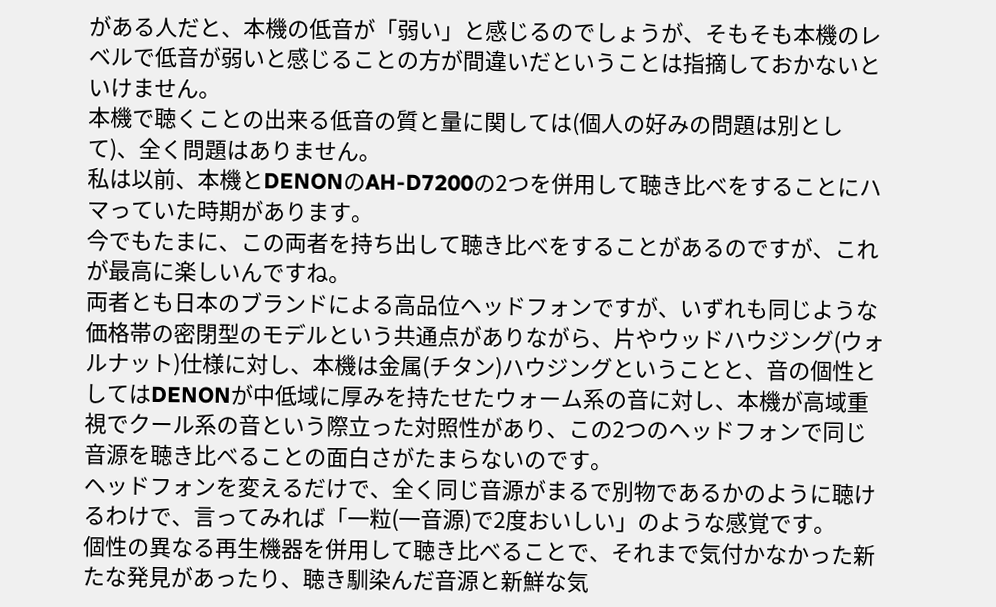がある人だと、本機の低音が「弱い」と感じるのでしょうが、そもそも本機のレベルで低音が弱いと感じることの方が間違いだということは指摘しておかないといけません。
本機で聴くことの出来る低音の質と量に関しては(個人の好みの問題は別として)、全く問題はありません。
私は以前、本機とDENONのAH-D7200の2つを併用して聴き比べをすることにハマっていた時期があります。
今でもたまに、この両者を持ち出して聴き比べをすることがあるのですが、これが最高に楽しいんですね。
両者とも日本のブランドによる高品位ヘッドフォンですが、いずれも同じような価格帯の密閉型のモデルという共通点がありながら、片やウッドハウジング(ウォルナット)仕様に対し、本機は金属(チタン)ハウジングということと、音の個性としてはDENONが中低域に厚みを持たせたウォーム系の音に対し、本機が高域重視でクール系の音という際立った対照性があり、この2つのヘッドフォンで同じ音源を聴き比べることの面白さがたまらないのです。
ヘッドフォンを変えるだけで、全く同じ音源がまるで別物であるかのように聴けるわけで、言ってみれば「一粒(一音源)で2度おいしい」のような感覚です。
個性の異なる再生機器を併用して聴き比べることで、それまで気付かなかった新たな発見があったり、聴き馴染んだ音源と新鮮な気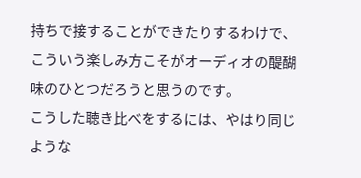持ちで接することができたりするわけで、こういう楽しみ方こそがオーディオの醍醐味のひとつだろうと思うのです。
こうした聴き比べをするには、やはり同じような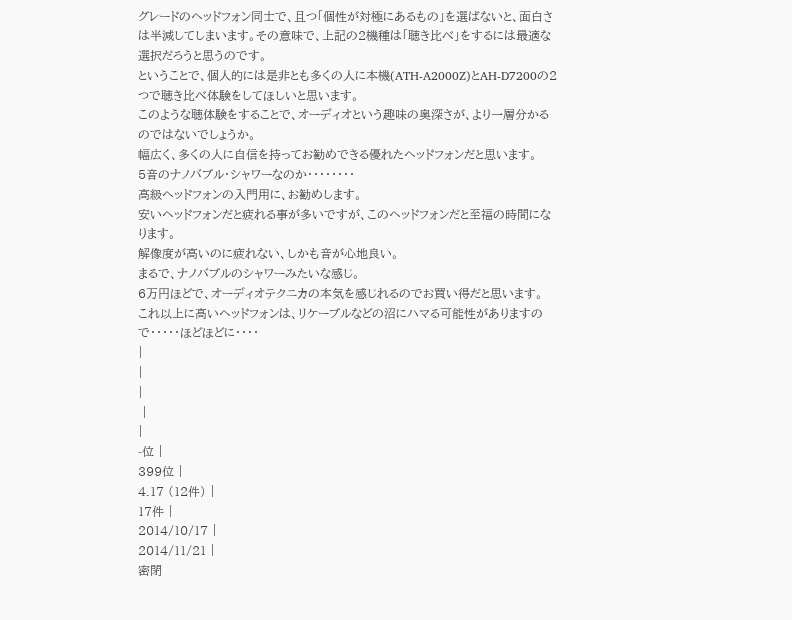グレードのヘッドフォン同士で、且つ「個性が対極にあるもの」を選ばないと、面白さは半減してしまいます。その意味で、上記の2機種は「聴き比べ」をするには最適な選択だろうと思うのです。
ということで、個人的には是非とも多くの人に本機(ATH-A2000Z)とAH-D7200の2つで聴き比べ体験をしてほしいと思います。
このような聴体験をすることで、オーディオという趣味の奥深さが、より一層分かるのではないでしょうか。
幅広く、多くの人に自信を持ってお勧めできる優れたヘッドフォンだと思います。
5音のナノバブル・シャワーなのか・・・・・・・・
高級ヘッドフォンの入門用に、お勧めします。
安いヘッドフォンだと疲れる事が多いですが、このヘッドフォンだと至福の時間になります。
解像度が高いのに疲れない、しかも音が心地良い。
まるで、ナノバブルのシャワーみたいな感じ。
6万円ほどで、オーディオテクニカの本気を感じれるのでお買い得だと思います。
これ以上に高いヘッドフォンは、リケーブルなどの沼にハマる可能性がありますので・・・・・ほどほどに・・・・
|
|
|
 |
|
-位 |
399位 |
4.17 (12件) |
17件 |
2014/10/17 |
2014/11/21 |
密閉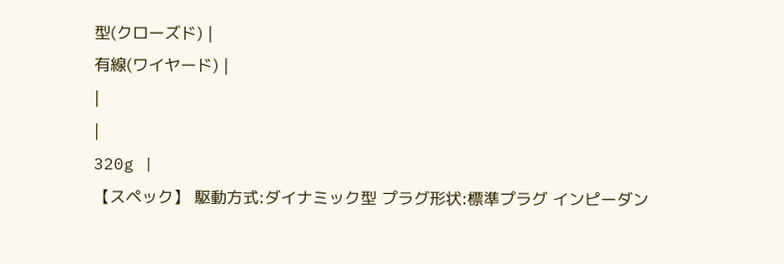型(クローズド) |
有線(ワイヤード) |
|
|
320g |
【スペック】 駆動方式:ダイナミック型 プラグ形状:標準プラグ インピーダン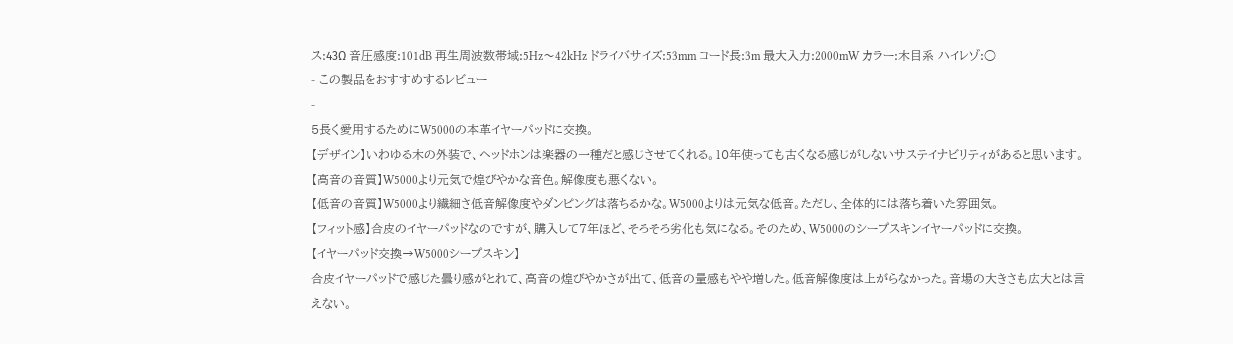ス:43Ω 音圧感度:101dB 再生周波数帯域:5Hz〜42kHz ドライバサイズ:53mm コード長:3m 最大入力:2000mW カラー:木目系 ハイレゾ:○
- この製品をおすすめするレビュー
-
5長く愛用するためにW5000の本革イヤーパッドに交換。
【デザイン】いわゆる木の外装で、ヘッドホンは楽器の一種だと感じさせてくれる。10年使っても古くなる感じがしないサステイナビリティがあると思います。
【高音の音質】W5000より元気で煌びやかな音色。解像度も悪くない。
【低音の音質】W5000より繊細さ低音解像度やダンピングは落ちるかな。W5000よりは元気な低音。ただし、全体的には落ち着いた雰囲気。
【フィット感】合皮のイヤーパッドなのですが、購入して7年ほど、そろそろ劣化も気になる。そのため、W5000のシープスキンイヤーパッドに交換。
【イヤーパッド交換→W5000シープスキン】
合皮イヤーパッドで感じた曇り感がとれて、高音の煌びやかさが出て、低音の量感もやや増した。低音解像度は上がらなかった。音場の大きさも広大とは言えない。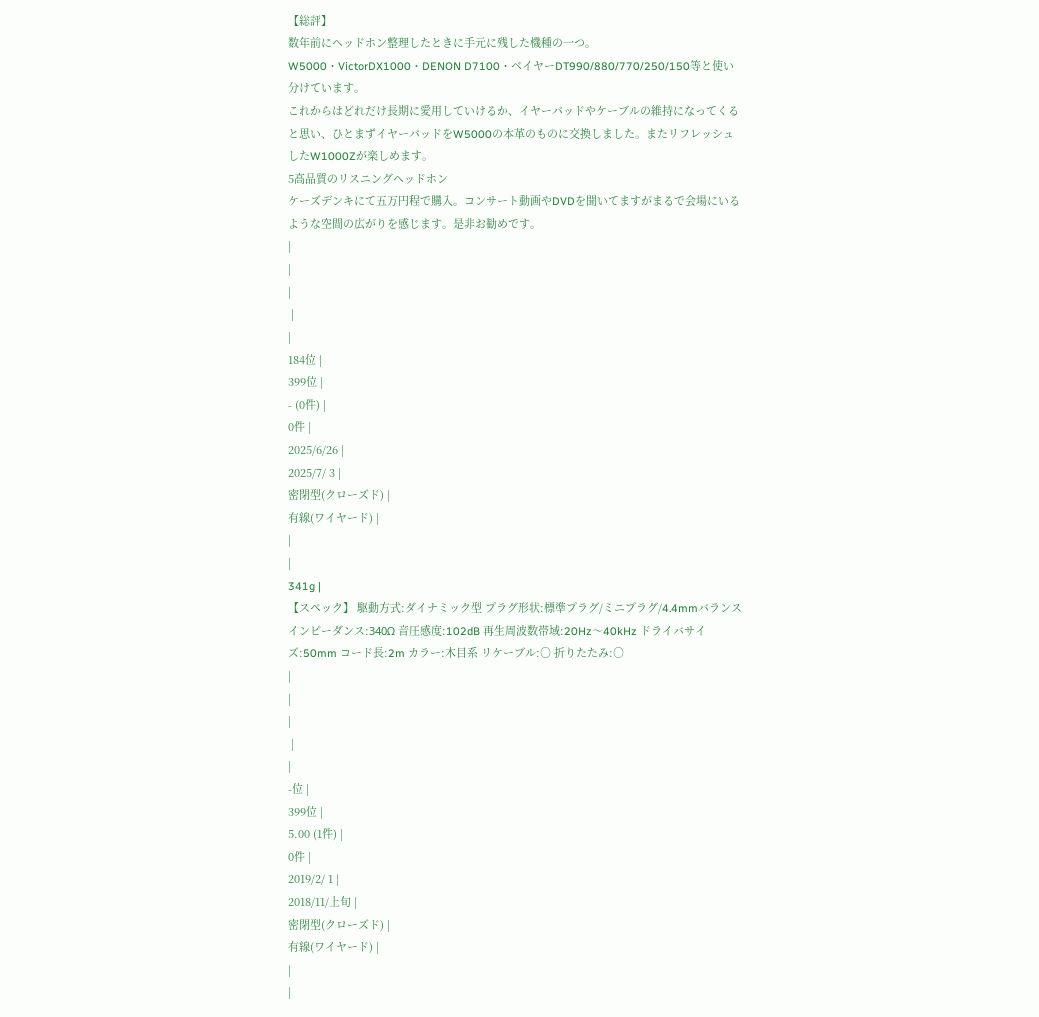【総評】
数年前にヘッドホン整理したときに手元に残した機種の一つ。
W5000・VictorDX1000・DENON D7100・ベイヤーDT990/880/770/250/150等と使い分けています。
これからはどれだけ長期に愛用していけるか、イヤーパッドやケーブルの維持になってくると思い、ひとまずイヤーパッドをW5000の本革のものに交換しました。またリフレッシュしたW1000Zが楽しめます。
5高品質のリスニングヘッドホン
ケーズデンキにて五万円程で購入。コンサート動画やDVDを聞いてますがまるで会場にいるような空間の広がりを感じます。是非お勧めです。
|
|
|
 |
|
184位 |
399位 |
- (0件) |
0件 |
2025/6/26 |
2025/7/ 3 |
密閉型(クローズド) |
有線(ワイヤード) |
|
|
341g |
【スペック】 駆動方式:ダイナミック型 プラグ形状:標準プラグ/ミニプラグ/4.4mmバランス インピーダンス:340Ω 音圧感度:102dB 再生周波数帯域:20Hz〜40kHz ドライバサイズ:50mm コード長:2m カラー:木目系 リケーブル:○ 折りたたみ:○
|
|
|
 |
|
-位 |
399位 |
5.00 (1件) |
0件 |
2019/2/ 1 |
2018/11/上旬 |
密閉型(クローズド) |
有線(ワイヤード) |
|
|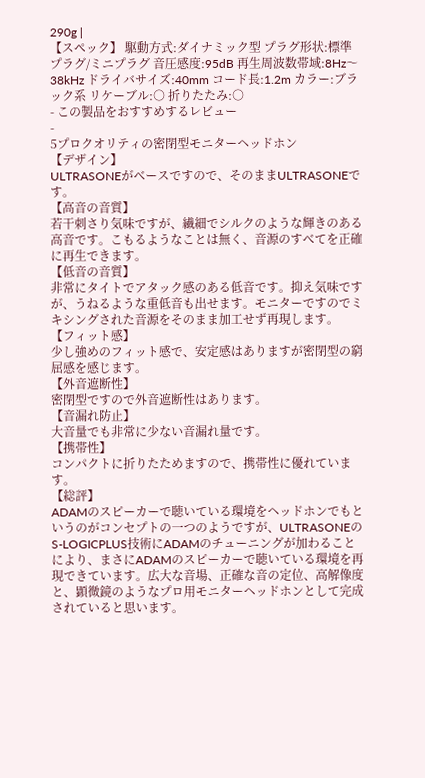290g |
【スペック】 駆動方式:ダイナミック型 プラグ形状:標準プラグ/ミニプラグ 音圧感度:95dB 再生周波数帯域:8Hz〜38kHz ドライバサイズ:40mm コード長:1.2m カラー:ブラック系 リケーブル:○ 折りたたみ:○
- この製品をおすすめするレビュー
-
5プロクオリティの密閉型モニターヘッドホン
【デザイン】
ULTRASONEがベースですので、そのままULTRASONEです。
【高音の音質】
若干刺さり気味ですが、繊細でシルクのような輝きのある高音です。こもるようなことは無く、音源のすべてを正確に再生できます。
【低音の音質】
非常にタイトでアタック感のある低音です。抑え気味ですが、うねるような重低音も出せます。モニターですのでミキシングされた音源をそのまま加工せず再現します。
【フィット感】
少し強めのフィット感で、安定感はありますが密閉型の窮屈感を感じます。
【外音遮断性】
密閉型ですので外音遮断性はあります。
【音漏れ防止】
大音量でも非常に少ない音漏れ量です。
【携帯性】
コンパクトに折りたためますので、携帯性に優れています。
【総評】
ADAMのスピーカーで聴いている環境をヘッドホンでもというのがコンセプトの一つのようですが、ULTRASONEのS-LOGICPLUS技術にADAMのチューニングが加わることにより、まさにADAMのスピーカーで聴いている環境を再現できています。広大な音場、正確な音の定位、高解像度と、顕微鏡のようなプロ用モニターヘッドホンとして完成されていると思います。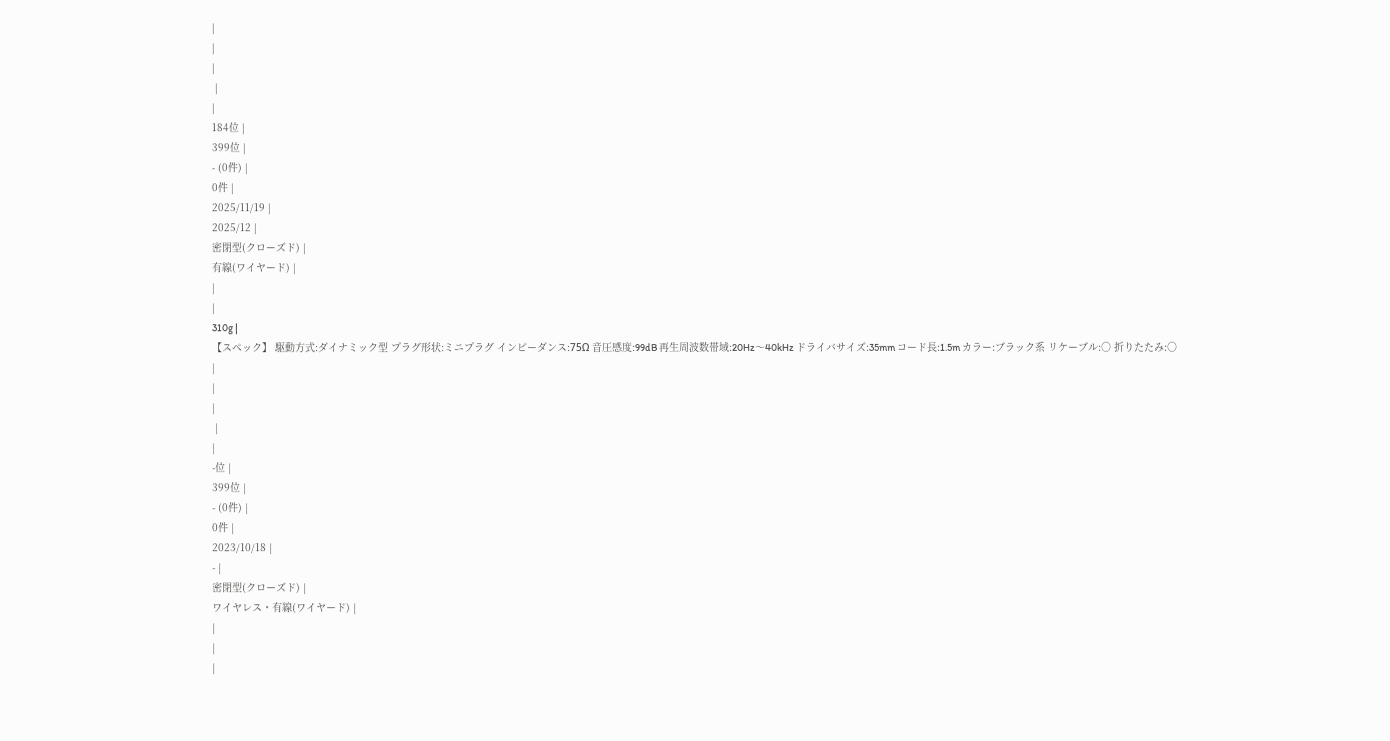|
|
|
 |
|
184位 |
399位 |
- (0件) |
0件 |
2025/11/19 |
2025/12 |
密閉型(クローズド) |
有線(ワイヤード) |
|
|
310g |
【スペック】 駆動方式:ダイナミック型 プラグ形状:ミニプラグ インピーダンス:75Ω 音圧感度:99dB 再生周波数帯域:20Hz〜40kHz ドライバサイズ:35mm コード長:1.5m カラー:ブラック系 リケーブル:○ 折りたたみ:○
|
|
|
 |
|
-位 |
399位 |
- (0件) |
0件 |
2023/10/18 |
- |
密閉型(クローズド) |
ワイヤレス・有線(ワイヤード) |
|
|
|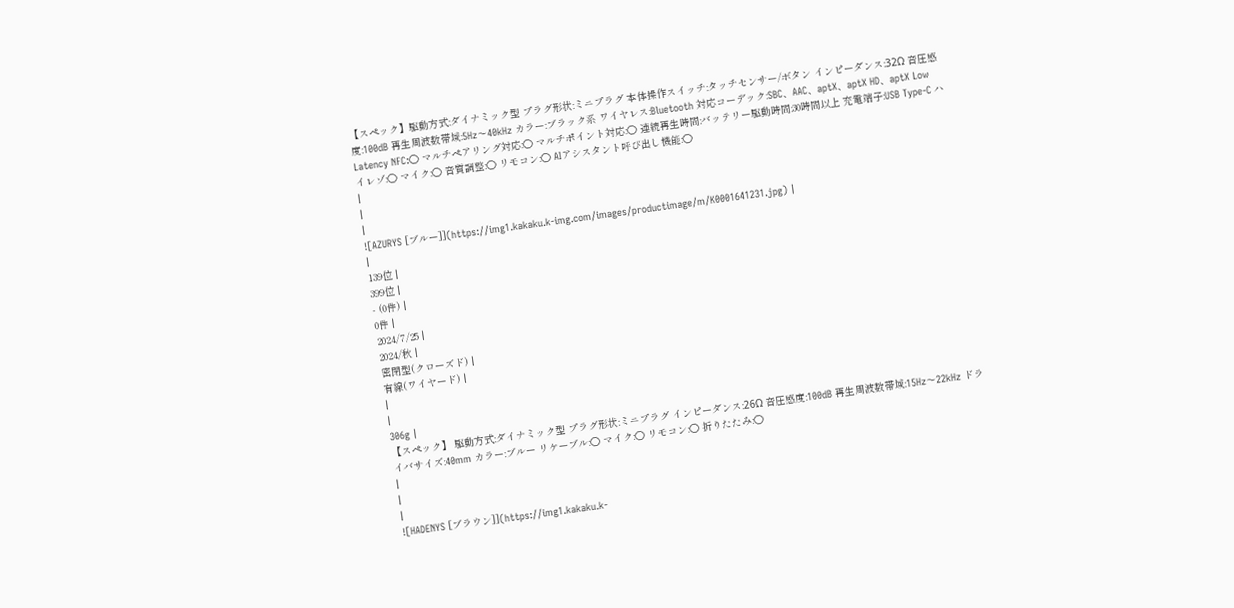【スペック】駆動方式:ダイナミック型 プラグ形状:ミニプラグ 本体操作スイッチ:タッチセンサー/ボタン インピーダンス:32Ω 音圧感度:100dB 再生周波数帯域:5Hz〜40kHz カラー:ブラック系 ワイヤレス:Bluetooth 対応コーデック:SBC、AAC、aptX、aptX HD、aptX Low Latency NFC:○ マルチペアリング対応:○ マルチポイント対応:○ 連続再生時間:バッテリー駆動時間:30時間以上 充電端子:USB Type-C ハイレゾ:○ マイク:○ 音質調整:○ リモコン:○ AIアシスタント呼び出し機能:○
|
|
|
![AZURYS [ブルー]](https://img1.kakaku.k-img.com/images/productimage/m/K0001641231.jpg) |
|
139位 |
399位 |
- (0件) |
0件 |
2024/7/25 |
2024/秋 |
密閉型(クローズド) |
有線(ワイヤード) |
|
|
306g |
【スペック】 駆動方式:ダイナミック型 プラグ形状:ミニプラグ インピーダンス:26Ω 音圧感度:100dB 再生周波数帯域:15Hz〜22kHz ドライバサイズ:40mm カラー:ブルー リケーブル:○ マイク:○ リモコン:○ 折りたたみ:○
|
|
|
![HADENYS [ブラウン]](https://img1.kakaku.k-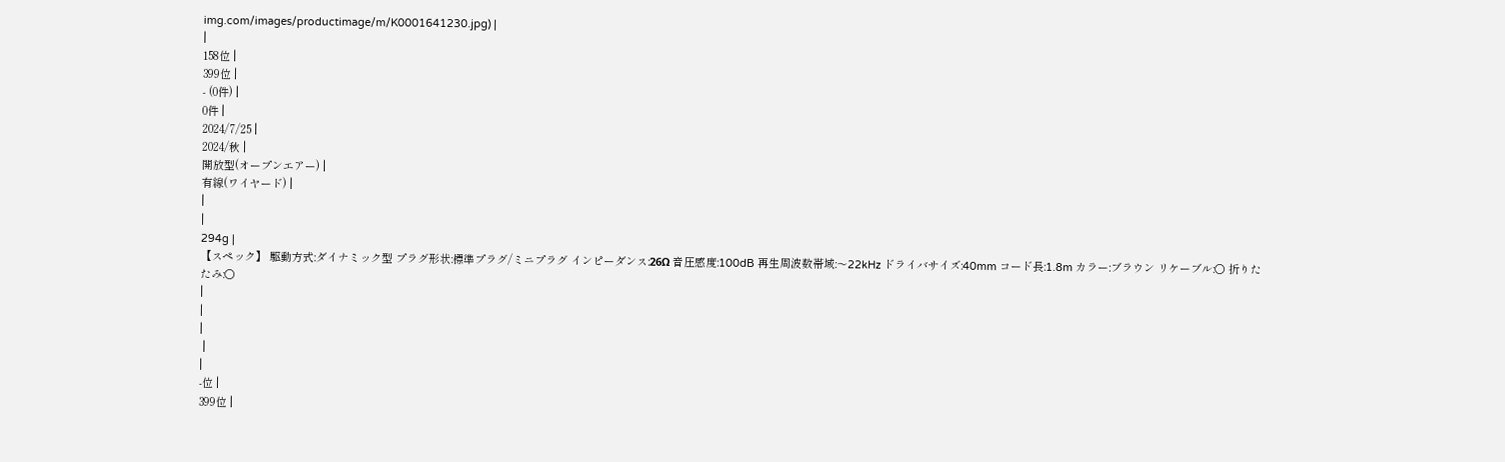img.com/images/productimage/m/K0001641230.jpg) |
|
158位 |
399位 |
- (0件) |
0件 |
2024/7/25 |
2024/秋 |
開放型(オープンエアー) |
有線(ワイヤード) |
|
|
294g |
【スペック】 駆動方式:ダイナミック型 プラグ形状:標準プラグ/ミニプラグ インピーダンス:26Ω 音圧感度:100dB 再生周波数帯域:〜22kHz ドライバサイズ:40mm コード長:1.8m カラー:ブラウン リケーブル:○ 折りたたみ:○
|
|
|
 |
|
-位 |
399位 |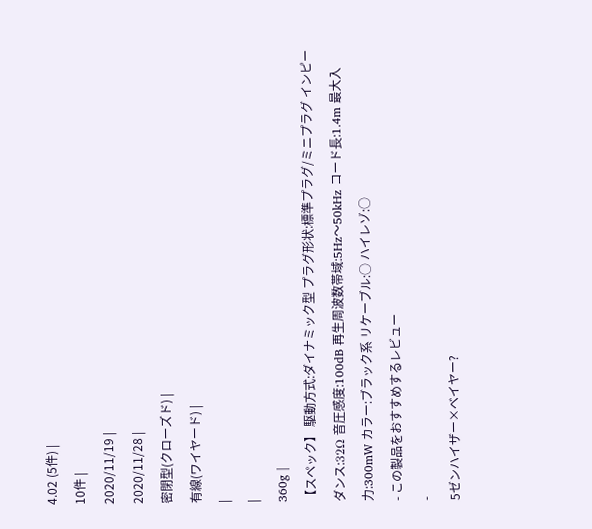4.02 (5件) |
10件 |
2020/11/19 |
2020/11/28 |
密閉型(クローズド) |
有線(ワイヤード) |
|
|
360g |
【スペック】 駆動方式:ダイナミック型 プラグ形状:標準プラグ/ミニプラグ インピーダンス:32Ω 音圧感度:100dB 再生周波数帯域:5Hz〜50kHz コード長:1.4m 最大入力:300mW カラー:ブラック系 リケーブル:○ ハイレゾ:○
- この製品をおすすめするレビュー
-
5ゼンハイザー×ベイヤー?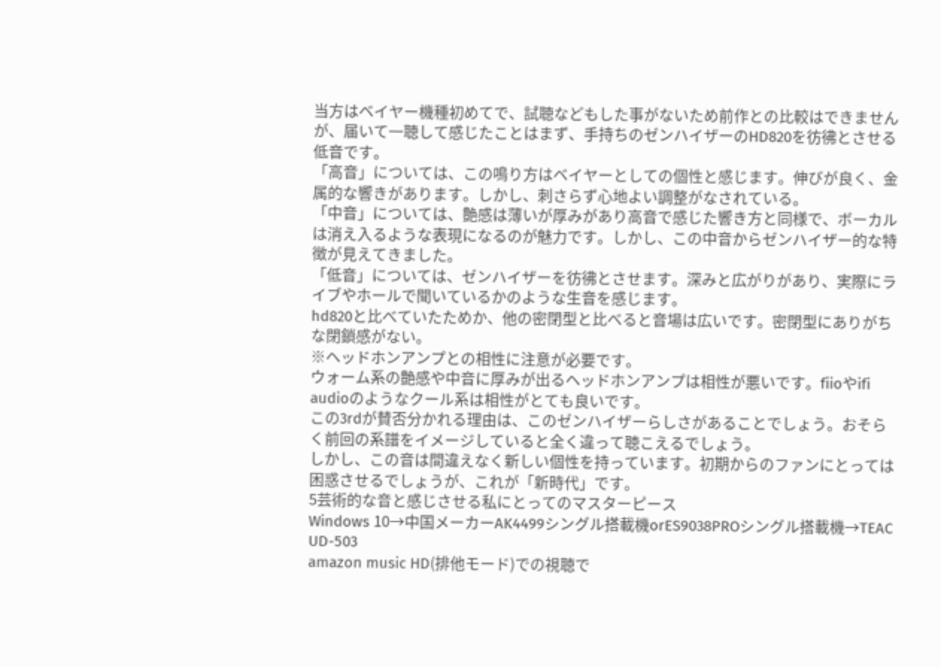当方はベイヤー機種初めてで、試聴などもした事がないため前作との比較はできませんが、届いて一聴して感じたことはまず、手持ちのゼンハイザーのHD820を彷彿とさせる低音です。
「高音」については、この鳴り方はベイヤーとしての個性と感じます。伸びが良く、金属的な響きがあります。しかし、刺さらず心地よい調整がなされている。
「中音」については、艶感は薄いが厚みがあり高音で感じた響き方と同様で、ボーカルは消え入るような表現になるのが魅力です。しかし、この中音からゼンハイザー的な特徴が見えてきました。
「低音」については、ゼンハイザーを彷彿とさせます。深みと広がりがあり、実際にライブやホールで聞いているかのような生音を感じます。
hd820と比べていたためか、他の密閉型と比べると音場は広いです。密閉型にありがちな閉鎖感がない。
※ヘッドホンアンプとの相性に注意が必要です。
ウォーム系の艶感や中音に厚みが出るヘッドホンアンプは相性が悪いです。fiioやifi audioのようなクール系は相性がとても良いです。
この3rdが賛否分かれる理由は、このゼンハイザーらしさがあることでしょう。おそらく前回の系譜をイメージしていると全く違って聴こえるでしょう。
しかし、この音は間違えなく新しい個性を持っています。初期からのファンにとっては困惑させるでしょうが、これが「新時代」です。
5芸術的な音と感じさせる私にとってのマスターピース
Windows 10→中国メーカーAK4499シングル搭載機orES9038PROシングル搭載機→TEAC UD-503
amazon music HD(排他モード)での視聴で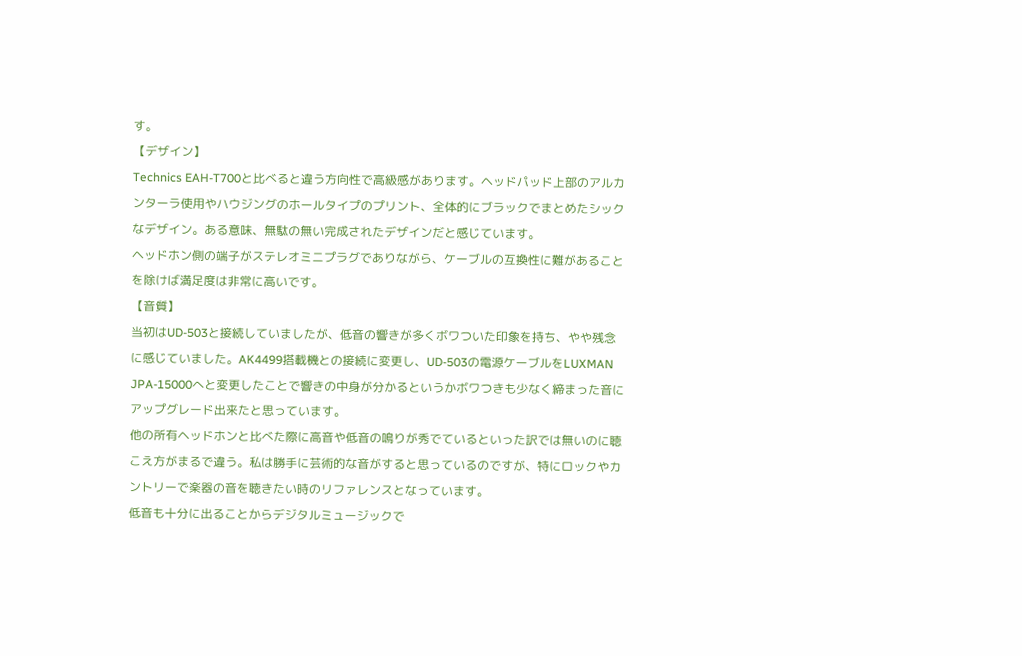す。
【デザイン】
Technics EAH-T700と比べると違う方向性で高級感があります。ヘッドパッド上部のアルカンターラ使用やハウジングのホールタイプのプリント、全体的にブラックでまとめたシックなデザイン。ある意味、無駄の無い完成されたデザインだと感じています。
ヘッドホン側の端子がステレオミニプラグでありながら、ケーブルの互換性に難があることを除けば満足度は非常に高いです。
【音質】
当初はUD-503と接続していましたが、低音の響きが多くボワついた印象を持ち、やや残念に感じていました。AK4499搭載機との接続に変更し、UD-503の電源ケーブルをLUXMAN JPA-15000へと変更したことで響きの中身が分かるというかボワつきも少なく締まった音にアップグレード出来たと思っています。
他の所有ヘッドホンと比べた際に高音や低音の鳴りが秀でているといった訳では無いのに聴こえ方がまるで違う。私は勝手に芸術的な音がすると思っているのですが、特にロックやカントリーで楽器の音を聴きたい時のリファレンスとなっています。
低音も十分に出ることからデジタルミュージックで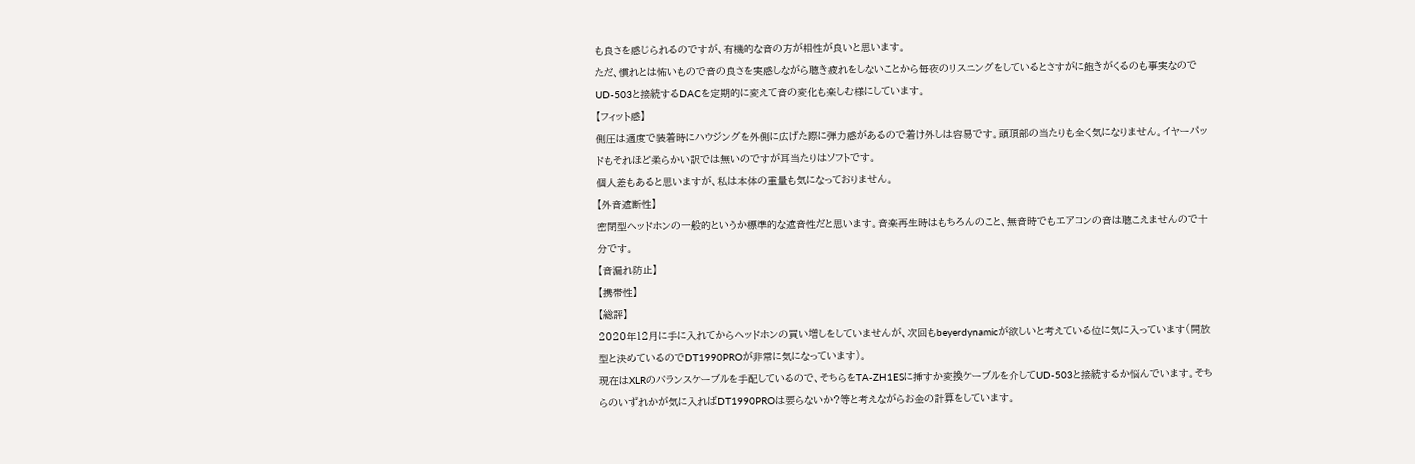も良さを感じられるのですが、有機的な音の方が相性が良いと思います。
ただ、慣れとは怖いもので音の良さを実感しながら聴き疲れをしないことから毎夜のリスニングをしているとさすがに飽きがくるのも事実なのでUD-503と接続するDACを定期的に変えて音の変化も楽しむ様にしています。
【フィット感】
側圧は適度で装着時にハウジングを外側に広げた際に弾力感があるので着け外しは容易です。頭頂部の当たりも全く気になりません。イヤーパッドもそれほど柔らかい訳では無いのですが耳当たりはソフトです。
個人差もあると思いますが、私は本体の重量も気になっておりません。
【外音遮断性】
密閉型ヘッドホンの一般的というか標準的な遮音性だと思います。音楽再生時はもちろんのこと、無音時でもエアコンの音は聴こえませんので十分です。
【音漏れ防止】
【携帯性】
【総評】
2020年12月に手に入れてからヘッドホンの買い増しをしていませんが、次回もbeyerdynamicが欲しいと考えている位に気に入っています(開放型と決めているのでDT1990PROが非常に気になっています)。
現在はXLRのバランスケーブルを手配しているので、そちらをTA-ZH1ESに挿すか変換ケーブルを介してUD-503と接続するか悩んでいます。そちらのいずれかが気に入ればDT1990PROは要らないか?等と考えながらお金の計算をしています。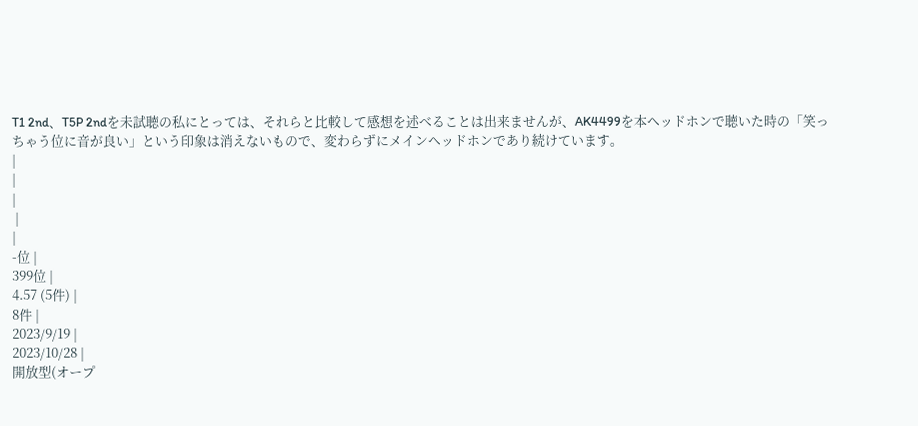T1 2nd、T5P 2ndを未試聴の私にとっては、それらと比較して感想を述べることは出来ませんが、AK4499を本ヘッドホンで聴いた時の「笑っちゃう位に音が良い」という印象は消えないもので、変わらずにメインヘッドホンであり続けています。
|
|
|
 |
|
-位 |
399位 |
4.57 (5件) |
8件 |
2023/9/19 |
2023/10/28 |
開放型(オープ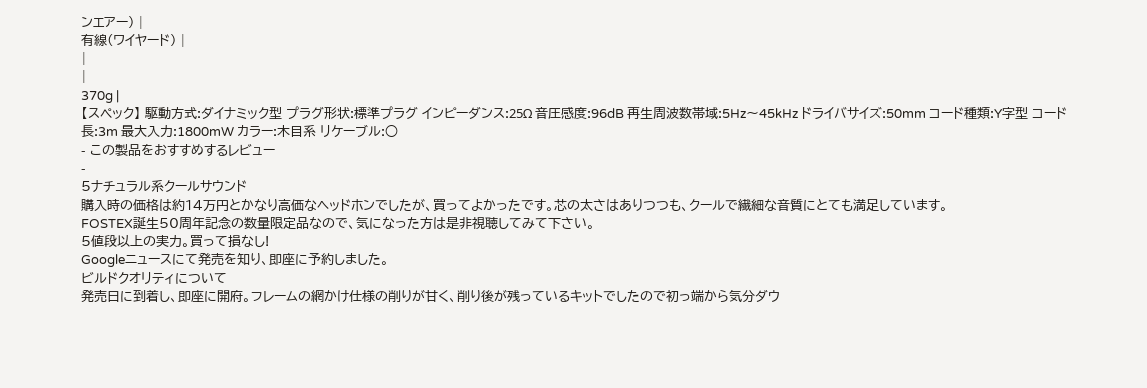ンエアー) |
有線(ワイヤード) |
|
|
370g |
【スペック】 駆動方式:ダイナミック型 プラグ形状:標準プラグ インピーダンス:25Ω 音圧感度:96dB 再生周波数帯域:5Hz〜45kHz ドライバサイズ:50mm コード種類:Y字型 コード長:3m 最大入力:1800mW カラー:木目系 リケーブル:○
- この製品をおすすめするレビュー
-
5ナチュラル系クールサウンド
購入時の価格は約14万円とかなり高価なヘッドホンでしたが、買ってよかったです。芯の太さはありつつも、クールで繊細な音質にとても満足しています。
FOSTEX誕生50周年記念の数量限定品なので、気になった方は是非視聴してみて下さい。
5値段以上の実力。買って損なし!
Googleニュースにて発売を知り、即座に予約しました。
ビルドクオリティについて
発売日に到着し、即座に開府。フレームの網かけ仕様の削りが甘く、削り後が残っているキットでしたので初っ端から気分ダウ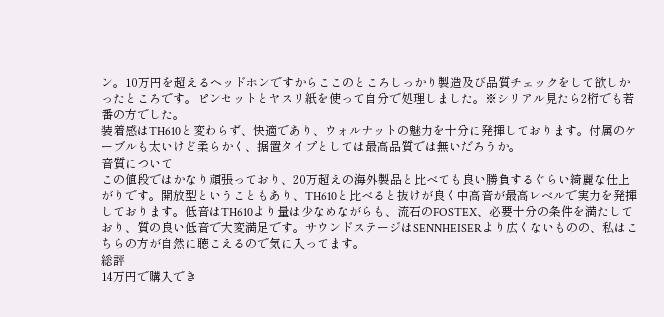ン。10万円を超えるヘッドホンですからここのところしっかり製造及び品質チェックをして欲しかったところです。ピンセットとヤスリ紙を使って自分で処理しました。※シリアル見たら2桁でも若番の方でした。
装着感はTH610と変わらず、快適であり、ウォルナットの魅力を十分に発揮しております。付属のケーブルも太いけど柔らかく、据置タイプとしては最高品質では無いだろうか。
音質について
この値段ではかなり頑張っており、20万超えの海外製品と比べても良い勝負するぐらい綺麗な仕上がりです。開放型ということもあり、TH610と比べると抜けが良く中高音が最高レベルで実力を発揮しております。低音はTH610より量は少なめながらも、流石のFOSTEX、必要十分の条件を満たしており、質の良い低音で大変満足です。サウンドステージはSENNHEISERより広くないものの、私はこちらの方が自然に聴こえるので気に入ってます。
総評
14万円で購入でき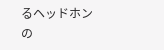るヘッドホンの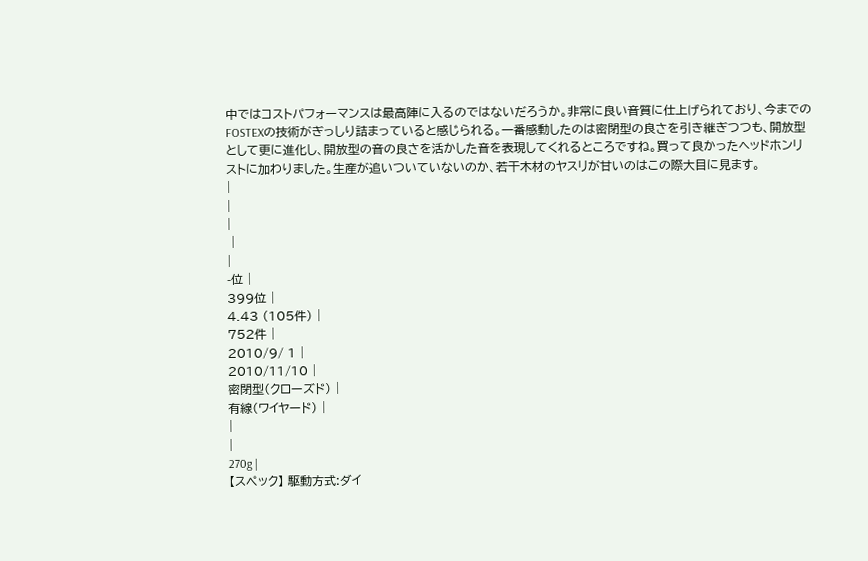中ではコストパフォーマンスは最高陣に入るのではないだろうか。非常に良い音質に仕上げられており、今までのFOSTEXの技術がぎっしり詰まっていると感じられる。一番感動したのは密閉型の良さを引き継ぎつつも、開放型として更に進化し、開放型の音の良さを活かした音を表現してくれるところですね。買って良かったヘッドホンリストに加わりました。生産が追いついていないのか、若干木材のヤスリが甘いのはこの際大目に見ます。
|
|
|
 |
|
-位 |
399位 |
4.43 (105件) |
752件 |
2010/9/ 1 |
2010/11/10 |
密閉型(クローズド) |
有線(ワイヤード) |
|
|
270g |
【スペック】 駆動方式:ダイ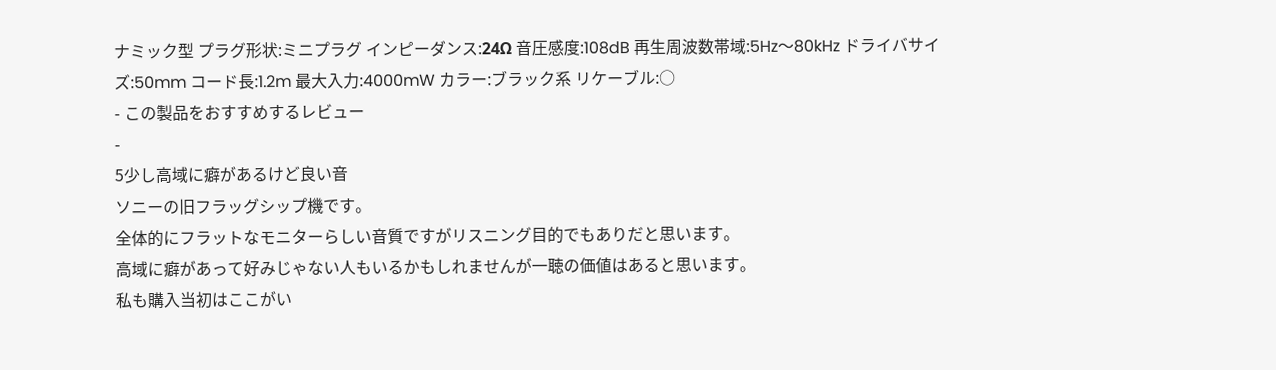ナミック型 プラグ形状:ミニプラグ インピーダンス:24Ω 音圧感度:108dB 再生周波数帯域:5Hz〜80kHz ドライバサイズ:50mm コード長:1.2m 最大入力:4000mW カラー:ブラック系 リケーブル:○
- この製品をおすすめするレビュー
-
5少し高域に癖があるけど良い音
ソニーの旧フラッグシップ機です。
全体的にフラットなモニターらしい音質ですがリスニング目的でもありだと思います。
高域に癖があって好みじゃない人もいるかもしれませんが一聴の価値はあると思います。
私も購入当初はここがい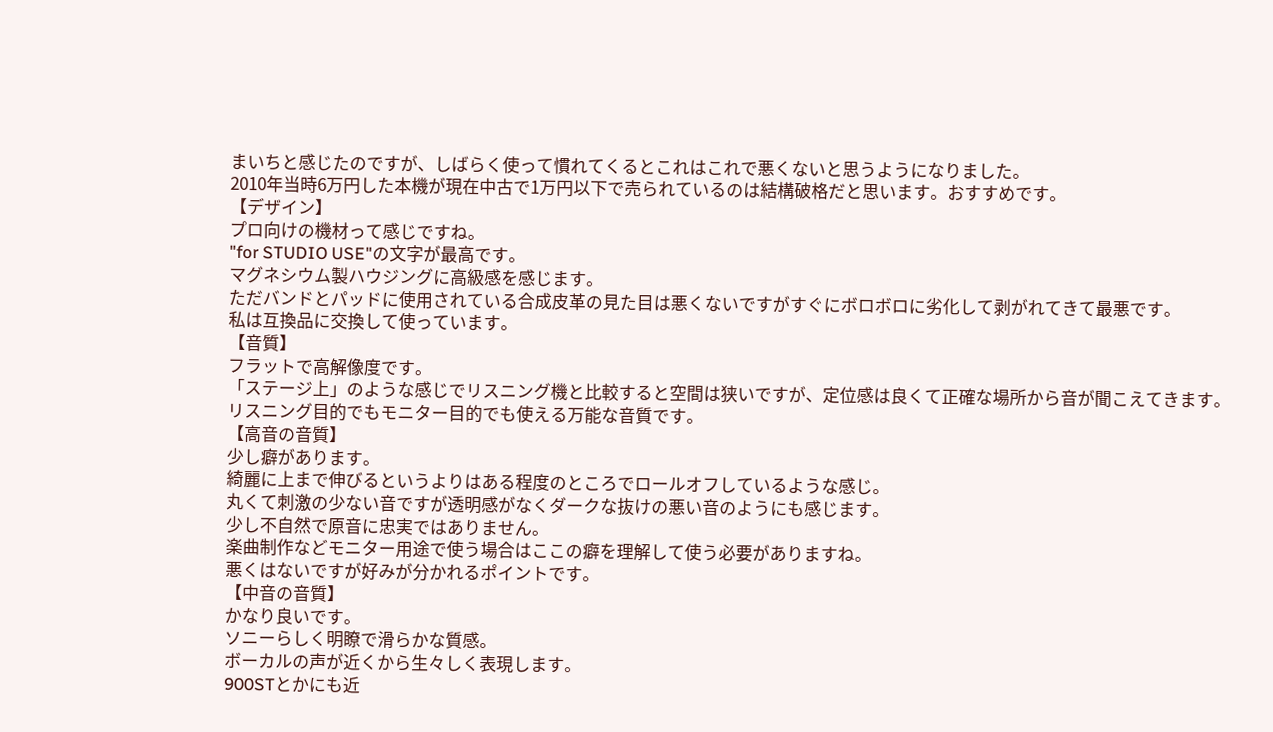まいちと感じたのですが、しばらく使って慣れてくるとこれはこれで悪くないと思うようになりました。
2010年当時6万円した本機が現在中古で1万円以下で売られているのは結構破格だと思います。おすすめです。
【デザイン】
プロ向けの機材って感じですね。
"for STUDIO USE"の文字が最高です。
マグネシウム製ハウジングに高級感を感じます。
ただバンドとパッドに使用されている合成皮革の見た目は悪くないですがすぐにボロボロに劣化して剥がれてきて最悪です。
私は互換品に交換して使っています。
【音質】
フラットで高解像度です。
「ステージ上」のような感じでリスニング機と比較すると空間は狭いですが、定位感は良くて正確な場所から音が聞こえてきます。
リスニング目的でもモニター目的でも使える万能な音質です。
【高音の音質】
少し癖があります。
綺麗に上まで伸びるというよりはある程度のところでロールオフしているような感じ。
丸くて刺激の少ない音ですが透明感がなくダークな抜けの悪い音のようにも感じます。
少し不自然で原音に忠実ではありません。
楽曲制作などモニター用途で使う場合はここの癖を理解して使う必要がありますね。
悪くはないですが好みが分かれるポイントです。
【中音の音質】
かなり良いです。
ソニーらしく明瞭で滑らかな質感。
ボーカルの声が近くから生々しく表現します。
900STとかにも近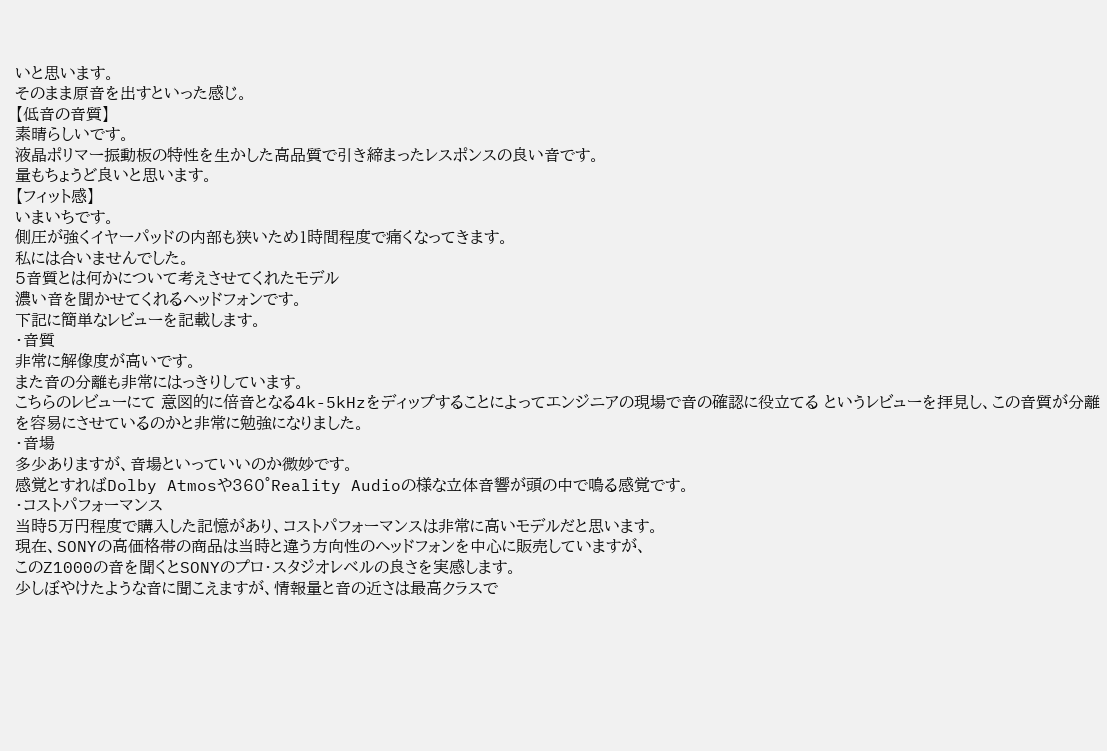いと思います。
そのまま原音を出すといった感じ。
【低音の音質】
素晴らしいです。
液晶ポリマー振動板の特性を生かした高品質で引き締まったレスポンスの良い音です。
量もちょうど良いと思います。
【フィット感】
いまいちです。
側圧が強くイヤーパッドの内部も狭いため1時間程度で痛くなってきます。
私には合いませんでした。
5音質とは何かについて考えさせてくれたモデル
濃い音を聞かせてくれるヘッドフォンです。
下記に簡単なレビューを記載します。
・音質
非常に解像度が高いです。
また音の分離も非常にはっきりしています。
こちらのレビューにて 意図的に倍音となる4k-5kHzをディップすることによってエンジニアの現場で音の確認に役立てる というレビューを拝見し、この音質が分離を容易にさせているのかと非常に勉強になりました。
・音場
多少ありますが、音場といっていいのか微妙です。
感覚とすればDolby Atmosや360°Reality Audioの様な立体音響が頭の中で鳴る感覚です。
・コストパフォーマンス
当時5万円程度で購入した記憶があり、コストパフォーマンスは非常に高いモデルだと思います。
現在、SONYの高価格帯の商品は当時と違う方向性のヘッドフォンを中心に販売していますが、
このZ1000の音を聞くとSONYのプロ・スタジオレベルの良さを実感します。
少しぼやけたような音に聞こえますが、情報量と音の近さは最高クラスで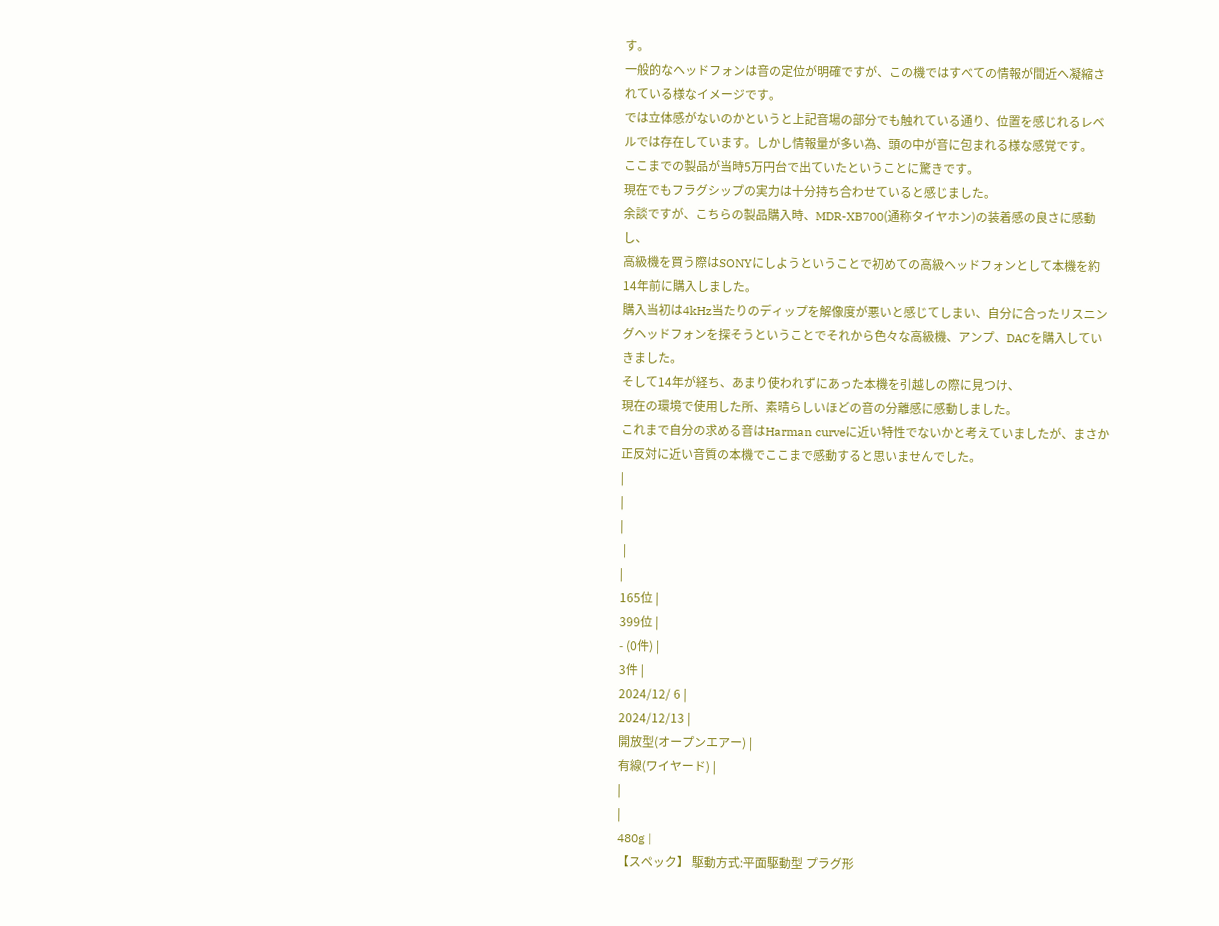す。
一般的なヘッドフォンは音の定位が明確ですが、この機ではすべての情報が間近へ凝縮されている様なイメージです。
では立体感がないのかというと上記音場の部分でも触れている通り、位置を感じれるレベルでは存在しています。しかし情報量が多い為、頭の中が音に包まれる様な感覚です。
ここまでの製品が当時5万円台で出ていたということに驚きです。
現在でもフラグシップの実力は十分持ち合わせていると感じました。
余談ですが、こちらの製品購入時、MDR-XB700(通称タイヤホン)の装着感の良さに感動し、
高級機を買う際はSONYにしようということで初めての高級ヘッドフォンとして本機を約14年前に購入しました。
購入当初は4kHz当たりのディップを解像度が悪いと感じてしまい、自分に合ったリスニングヘッドフォンを探そうということでそれから色々な高級機、アンプ、DACを購入していきました。
そして14年が経ち、あまり使われずにあった本機を引越しの際に見つけ、
現在の環境で使用した所、素晴らしいほどの音の分離感に感動しました。
これまで自分の求める音はHarman curveに近い特性でないかと考えていましたが、まさか正反対に近い音質の本機でここまで感動すると思いませんでした。
|
|
|
 |
|
165位 |
399位 |
- (0件) |
3件 |
2024/12/ 6 |
2024/12/13 |
開放型(オープンエアー) |
有線(ワイヤード) |
|
|
480g |
【スペック】 駆動方式:平面駆動型 プラグ形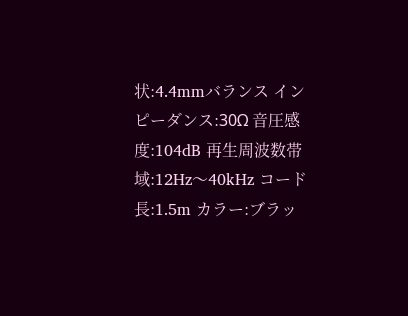状:4.4mmバランス インピーダンス:30Ω 音圧感度:104dB 再生周波数帯域:12Hz〜40kHz コード長:1.5m カラー:ブラッ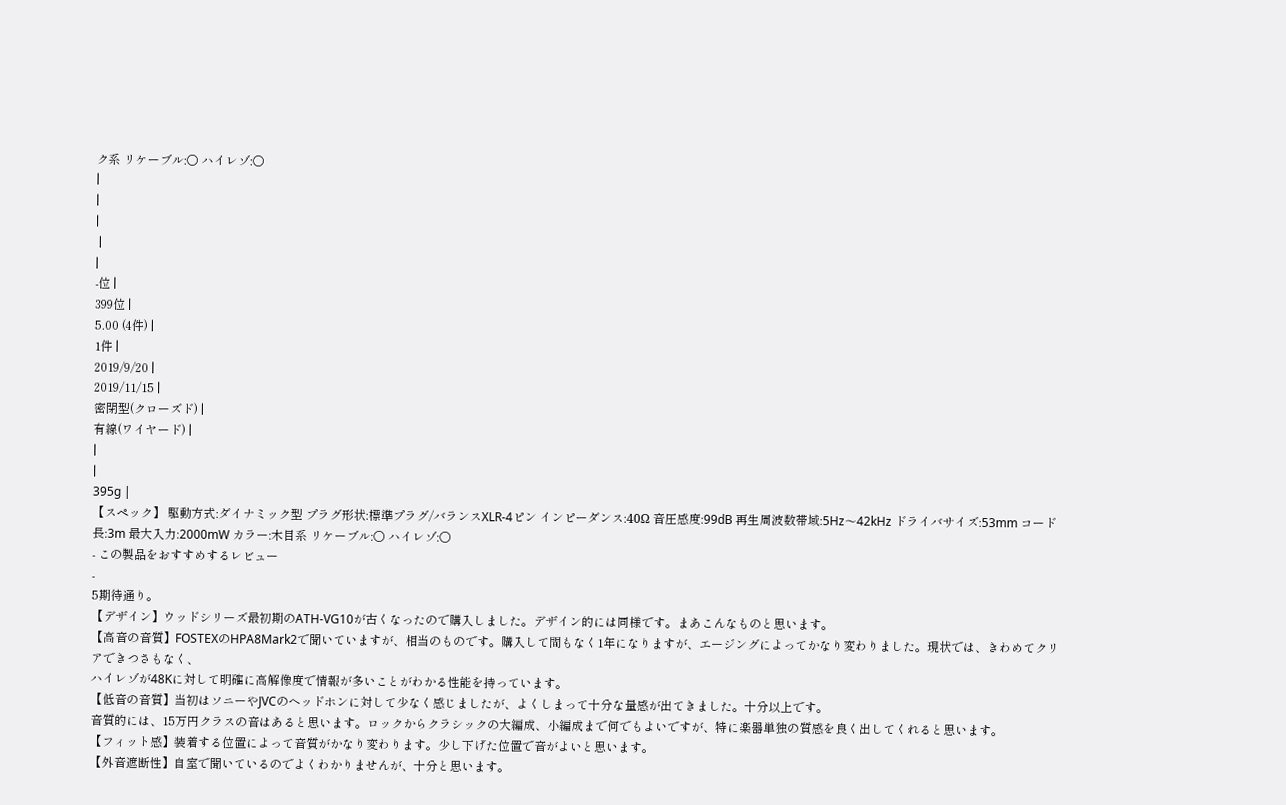ク系 リケーブル:○ ハイレゾ:○
|
|
|
 |
|
-位 |
399位 |
5.00 (4件) |
1件 |
2019/9/20 |
2019/11/15 |
密閉型(クローズド) |
有線(ワイヤード) |
|
|
395g |
【スペック】 駆動方式:ダイナミック型 プラグ形状:標準プラグ/バランスXLR-4ピン インピーダンス:40Ω 音圧感度:99dB 再生周波数帯域:5Hz〜42kHz ドライバサイズ:53mm コード長:3m 最大入力:2000mW カラー:木目系 リケーブル:○ ハイレゾ:○
- この製品をおすすめするレビュー
-
5期待通り。
【デザイン】ウッドシリーズ最初期のATH-VG10が古くなったので購入しました。デザイン的には同様です。まあこんなものと思います。
【高音の音質】FOSTEXのHPA8Mark2で聞いていますが、相当のものです。購入して間もなく1年になりますが、エージングによってかなり変わりました。現状では、きわめてクリアできつさもなく、
ハイレゾが48Kに対して明確に高解像度で情報が多いことがわかる性能を持っています。
【低音の音質】当初はソニーやJVCのヘッドホンに対して少なく感じましたが、よくしまって十分な量感が出てきました。十分以上です。
音質的には、15万円クラスの音はあると思います。ロックからクラシックの大編成、小編成まで何でもよいですが、特に楽器単独の質感を良く出してくれると思います。
【フィット感】装着する位置によって音質がかなり変わります。少し下げた位置で音がよいと思います。
【外音遮断性】自室で聞いているのでよくわかりませんが、十分と思います。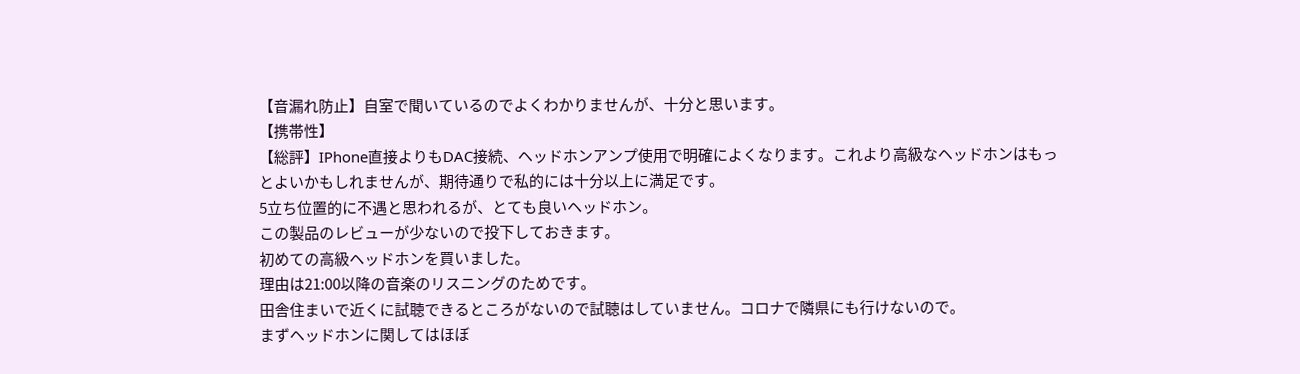【音漏れ防止】自室で聞いているのでよくわかりませんが、十分と思います。
【携帯性】
【総評】IPhone直接よりもDAC接続、ヘッドホンアンプ使用で明確によくなります。これより高級なヘッドホンはもっとよいかもしれませんが、期待通りで私的には十分以上に満足です。
5立ち位置的に不遇と思われるが、とても良いヘッドホン。
この製品のレビューが少ないので投下しておきます。
初めての高級ヘッドホンを買いました。
理由は21:00以降の音楽のリスニングのためです。
田舎住まいで近くに試聴できるところがないので試聴はしていません。コロナで隣県にも行けないので。
まずヘッドホンに関してはほぼ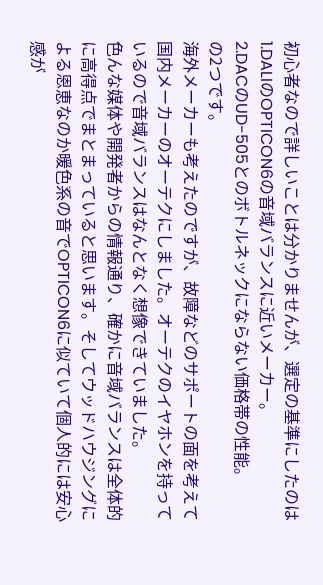初心者なので詳しいことは分かりませんが、選定の基準にしたのは
1.DALIのOPTICON6の音域バランスに近いメーカー。
2.DACのUD-505とのボトルネックにならない価格帯の性能。
の2つです。
海外メーカーも考えたのですが、故障などのサポートの面を考えて国内メーカーのオーテクにしました。オーテクのイヤホンを持っているので音域バランスはなんとなく想像できていました。
色んな媒体や開発者からの情報通り、確かに音域バランスは全体的に高得点でまとまっていると思います。そしてウッドハウジングによる恩恵なのか暖色系の音でOPTICON6に似ていて個人的には安心感が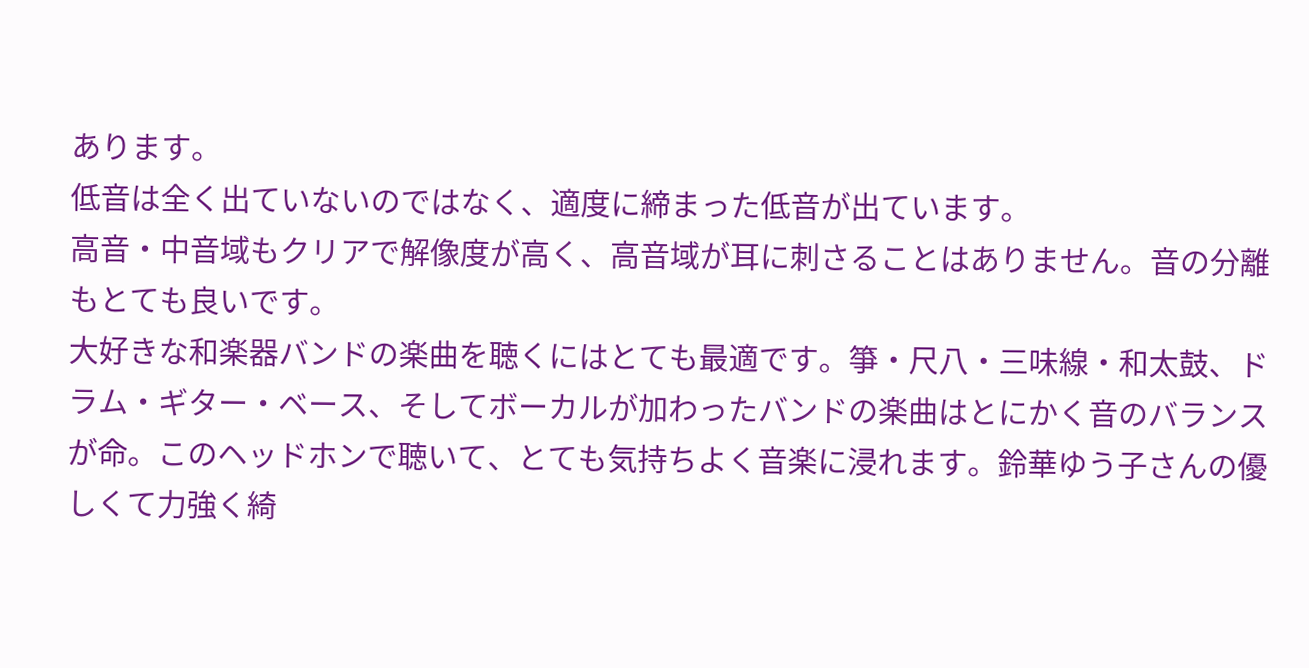あります。
低音は全く出ていないのではなく、適度に締まった低音が出ています。
高音・中音域もクリアで解像度が高く、高音域が耳に刺さることはありません。音の分離もとても良いです。
大好きな和楽器バンドの楽曲を聴くにはとても最適です。箏・尺八・三味線・和太鼓、ドラム・ギター・ベース、そしてボーカルが加わったバンドの楽曲はとにかく音のバランスが命。このヘッドホンで聴いて、とても気持ちよく音楽に浸れます。鈴華ゆう子さんの優しくて力強く綺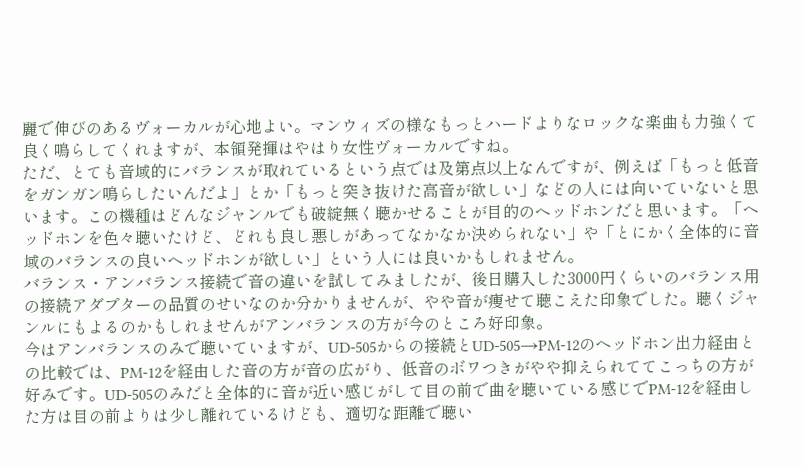麗で伸びのあるヴォーカルが心地よい。マンウィズの様なもっとハードよりなロックな楽曲も力強くて良く鳴らしてくれますが、本領発揮はやはり女性ヴォーカルですね。
ただ、とても音域的にバランスが取れているという点では及第点以上なんですが、例えば「もっと低音をガンガン鳴らしたいんだよ」とか「もっと突き抜けた高音が欲しい」などの人には向いていないと思います。この機種はどんなジャンルでも破綻無く聴かせることが目的のヘッドホンだと思います。「ヘッドホンを色々聴いたけど、どれも良し悪しがあってなかなか決められない」や「とにかく全体的に音域のバランスの良いヘッドホンが欲しい」という人には良いかもしれません。
バランス・アンバランス接続で音の違いを試してみましたが、後日購入した3000円くらいのバランス用の接続アダプターの品質のせいなのか分かりませんが、やや音が痩せて聴こえた印象でした。聴くジャンルにもよるのかもしれませんがアンバランスの方が今のところ好印象。
今はアンバランスのみで聴いていますが、UD-505からの接続とUD-505→PM-12のヘッドホン出力経由との比較では、PM-12を経由した音の方が音の広がり、低音のボワつきがやや抑えられててこっちの方が好みです。UD-505のみだと全体的に音が近い感じがして目の前で曲を聴いている感じでPM-12を経由した方は目の前よりは少し離れているけども、適切な距離で聴い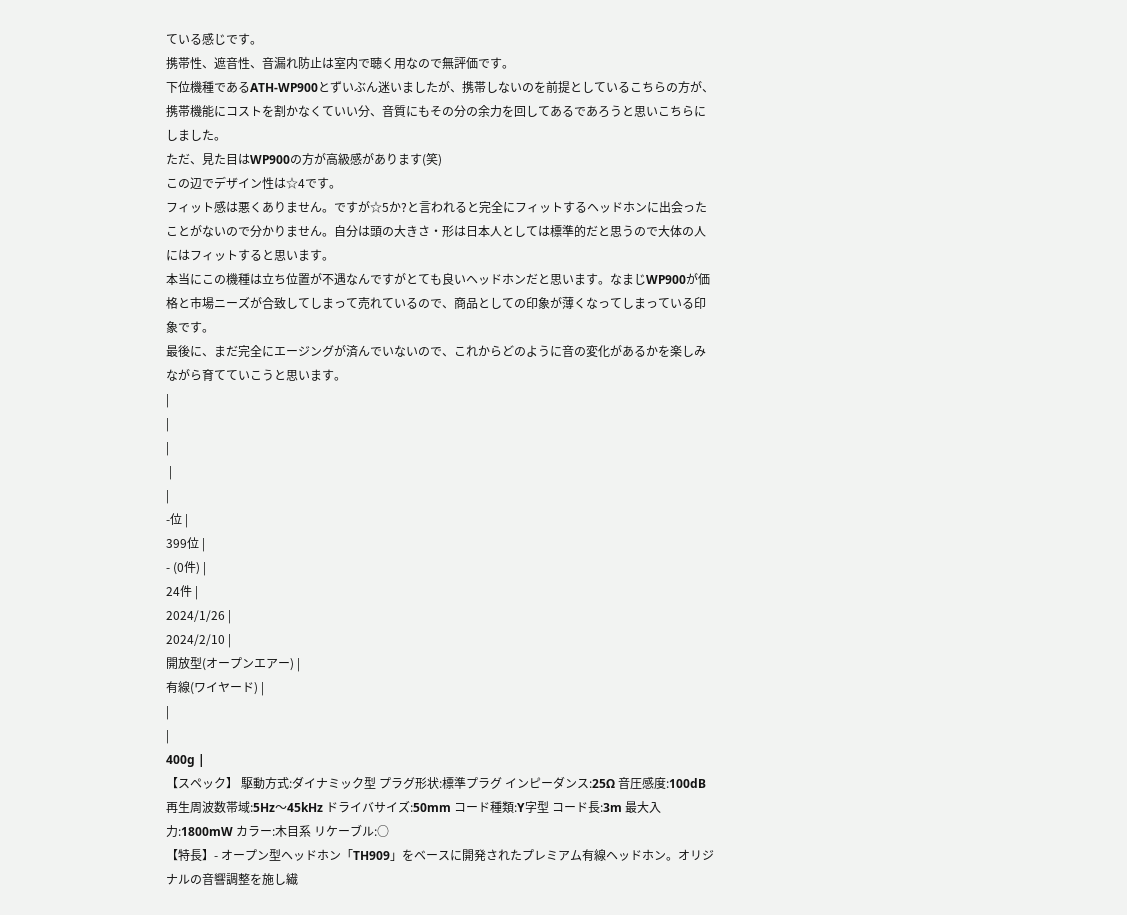ている感じです。
携帯性、遮音性、音漏れ防止は室内で聴く用なので無評価です。
下位機種であるATH-WP900とずいぶん迷いましたが、携帯しないのを前提としているこちらの方が、携帯機能にコストを割かなくていい分、音質にもその分の余力を回してあるであろうと思いこちらにしました。
ただ、見た目はWP900の方が高級感があります(笑)
この辺でデザイン性は☆4です。
フィット感は悪くありません。ですが☆5か?と言われると完全にフィットするヘッドホンに出会ったことがないので分かりません。自分は頭の大きさ・形は日本人としては標準的だと思うので大体の人にはフィットすると思います。
本当にこの機種は立ち位置が不遇なんですがとても良いヘッドホンだと思います。なまじWP900が価格と市場ニーズが合致してしまって売れているので、商品としての印象が薄くなってしまっている印象です。
最後に、まだ完全にエージングが済んでいないので、これからどのように音の変化があるかを楽しみながら育てていこうと思います。
|
|
|
 |
|
-位 |
399位 |
- (0件) |
24件 |
2024/1/26 |
2024/2/10 |
開放型(オープンエアー) |
有線(ワイヤード) |
|
|
400g |
【スペック】 駆動方式:ダイナミック型 プラグ形状:標準プラグ インピーダンス:25Ω 音圧感度:100dB 再生周波数帯域:5Hz〜45kHz ドライバサイズ:50mm コード種類:Y字型 コード長:3m 最大入力:1800mW カラー:木目系 リケーブル:○
【特長】- オープン型ヘッドホン「TH909」をベースに開発されたプレミアム有線ヘッドホン。オリジナルの音響調整を施し繊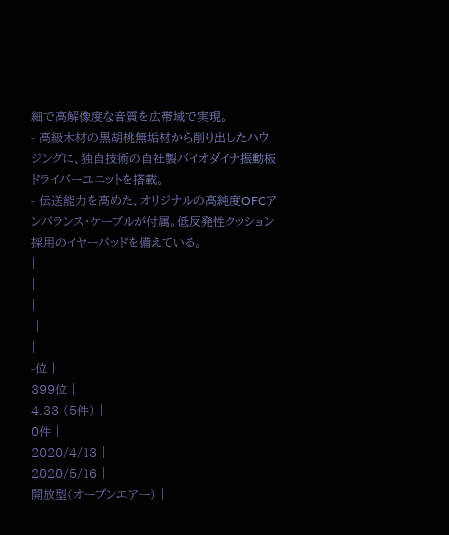細で高解像度な音質を広帯域で実現。
- 高級木材の黒胡桃無垢材から削り出したハウジングに、独自技術の自社製バイオダイナ振動板ドライバーユニットを搭載。
- 伝送能力を高めた、オリジナルの高純度OFCアンバランス・ケーブルが付属。低反発性クッション採用のイヤーパッドを備えている。
|
|
|
 |
|
-位 |
399位 |
4.33 (5件) |
0件 |
2020/4/13 |
2020/5/16 |
開放型(オープンエアー) |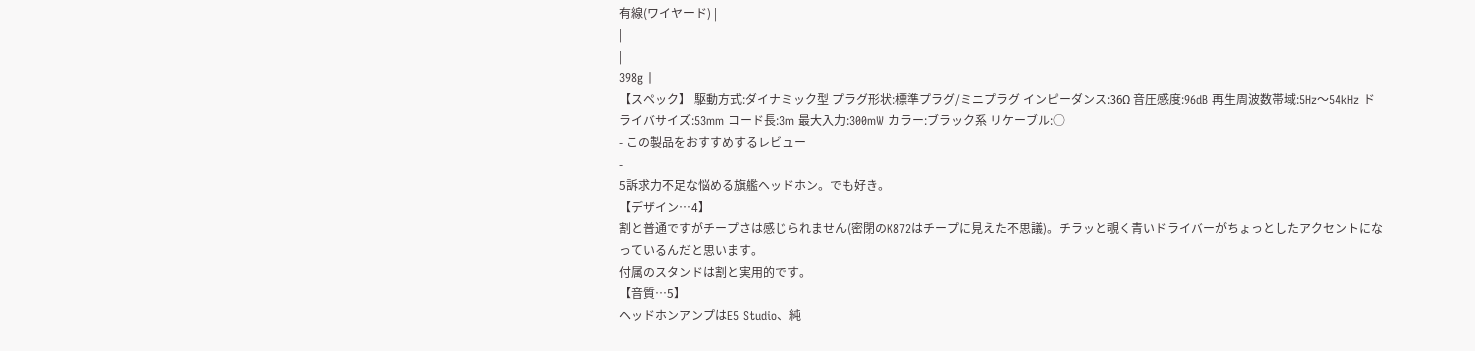有線(ワイヤード) |
|
|
398g |
【スペック】 駆動方式:ダイナミック型 プラグ形状:標準プラグ/ミニプラグ インピーダンス:36Ω 音圧感度:96dB 再生周波数帯域:5Hz〜54kHz ドライバサイズ:53mm コード長:3m 最大入力:300mW カラー:ブラック系 リケーブル:○
- この製品をおすすめするレビュー
-
5訴求力不足な悩める旗艦ヘッドホン。でも好き。
【デザイン…4】
割と普通ですがチープさは感じられません(密閉のK872はチープに見えた不思議)。チラッと覗く青いドライバーがちょっとしたアクセントになっているんだと思います。
付属のスタンドは割と実用的です。
【音質…5】
ヘッドホンアンプはE5 Studio、純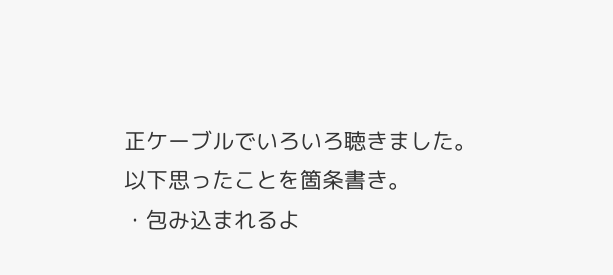正ケーブルでいろいろ聴きました。
以下思ったことを箇条書き。
・包み込まれるよ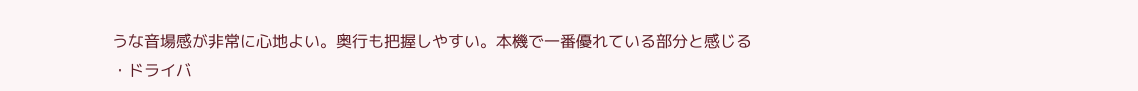うな音場感が非常に心地よい。奥行も把握しやすい。本機で一番優れている部分と感じる
・ドライバ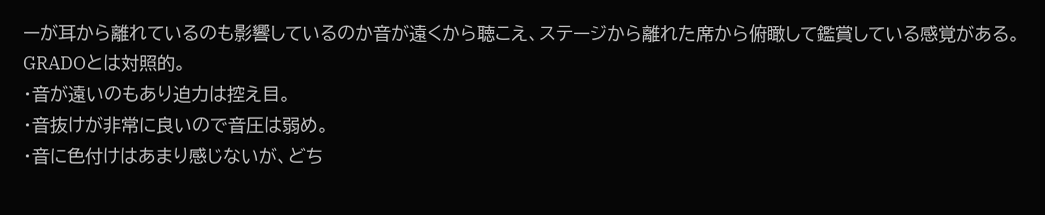ーが耳から離れているのも影響しているのか音が遠くから聴こえ、ステージから離れた席から俯瞰して鑑賞している感覚がある。GRADOとは対照的。
・音が遠いのもあり迫力は控え目。
・音抜けが非常に良いので音圧は弱め。
・音に色付けはあまり感じないが、どち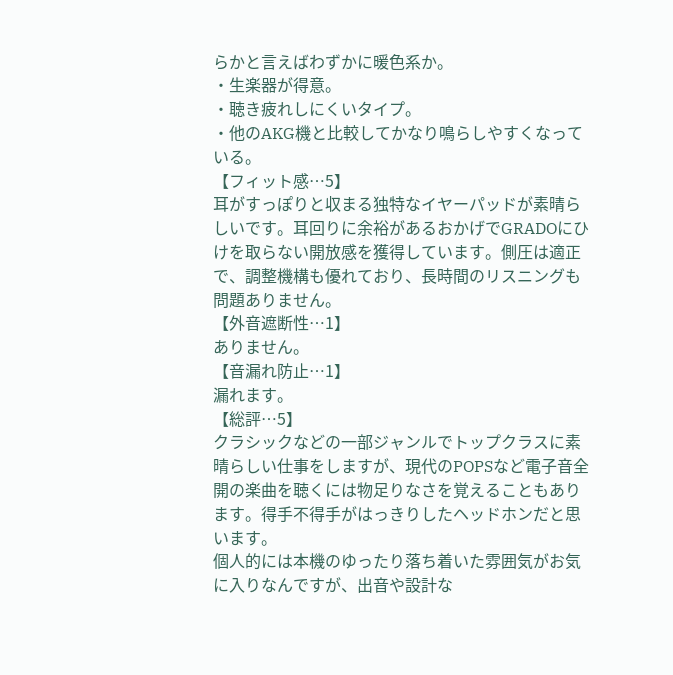らかと言えばわずかに暖色系か。
・生楽器が得意。
・聴き疲れしにくいタイプ。
・他のAKG機と比較してかなり鳴らしやすくなっている。
【フィット感…5】
耳がすっぽりと収まる独特なイヤーパッドが素晴らしいです。耳回りに余裕があるおかげでGRADOにひけを取らない開放感を獲得しています。側圧は適正で、調整機構も優れており、長時間のリスニングも問題ありません。
【外音遮断性…1】
ありません。
【音漏れ防止…1】
漏れます。
【総評…5】
クラシックなどの一部ジャンルでトップクラスに素晴らしい仕事をしますが、現代のPOPSなど電子音全開の楽曲を聴くには物足りなさを覚えることもあります。得手不得手がはっきりしたヘッドホンだと思います。
個人的には本機のゆったり落ち着いた雰囲気がお気に入りなんですが、出音や設計な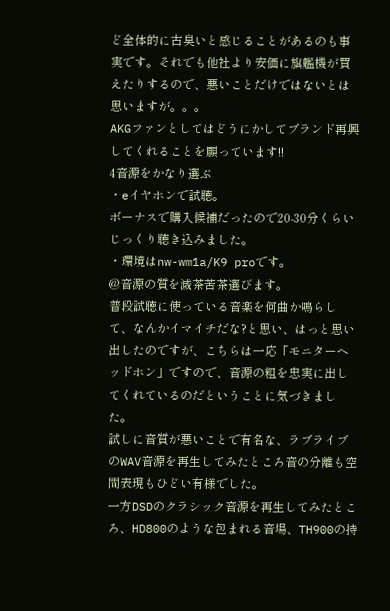ど全体的に古臭いと感じることがあるのも事実です。それでも他社より安価に旗艦機が買えたりするので、悪いことだけではないとは思いますが。。。
AKGファンとしてはどうにかしてブランド再興してくれることを願っています!!
4音源をかなり選ぶ
・eイヤホンで試聴。
ボーナスで購入候補だったので20-30分くらいじっくり聴き込みました。
・環境はnw-wm1a/K9 proです。
@音源の質を滅茶苦茶選びます。
普段試聴に使っている音楽を何曲か鳴らして、なんかイマイチだな?と思い、はっと思い出したのですが、こちらは一応「モニターヘッドホン」ですので、音源の粗を忠実に出してくれているのだということに気づきました。
試しに音質が悪いことで有名な、ラブライブのWAV音源を再生してみたところ音の分離も空間表現もひどい有様でした。
一方DSDのクラシック音源を再生してみたところ、HD800のような包まれる音場、TH900の持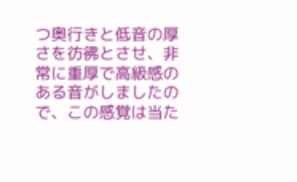つ奥行きと低音の厚さを彷彿とさせ、非常に重厚で高級感のある音がしましたので、この感覚は当た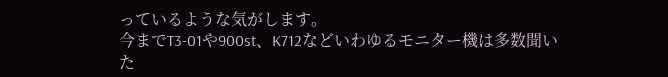っているような気がします。
今までT3-01や900st、K712などいわゆるモニター機は多数聞いた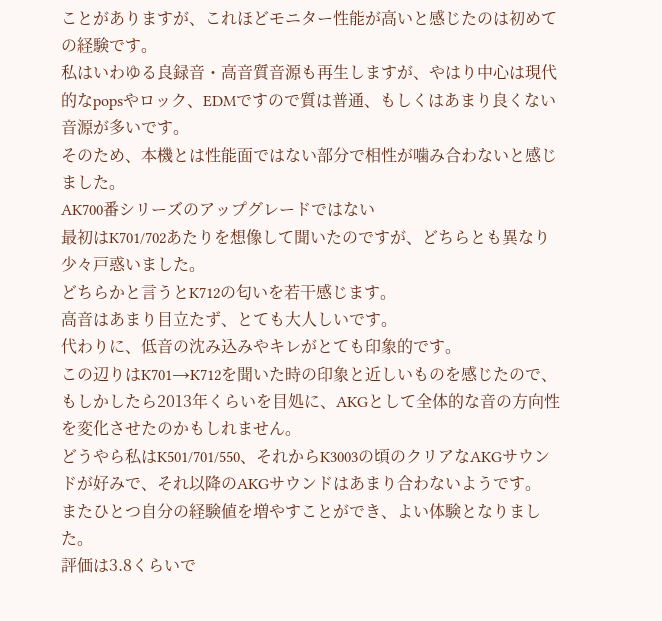ことがありますが、これほどモニター性能が高いと感じたのは初めての経験です。
私はいわゆる良録音・高音質音源も再生しますが、やはり中心は現代的なpopsやロック、EDMですので質は普通、もしくはあまり良くない音源が多いです。
そのため、本機とは性能面ではない部分で相性が噛み合わないと感じました。
AK700番シリーズのアップグレードではない
最初はK701/702あたりを想像して聞いたのですが、どちらとも異なり少々戸惑いました。
どちらかと言うとK712の匂いを若干感じます。
高音はあまり目立たず、とても大人しいです。
代わりに、低音の沈み込みやキレがとても印象的です。
この辺りはK701→K712を聞いた時の印象と近しいものを感じたので、もしかしたら2013年くらいを目処に、AKGとして全体的な音の方向性を変化させたのかもしれません。
どうやら私はK501/701/550、それからK3003の頃のクリアなAKGサウンドが好みで、それ以降のAKGサウンドはあまり合わないようです。
またひとつ自分の経験値を増やすことができ、よい体験となりました。
評価は3.8くらいで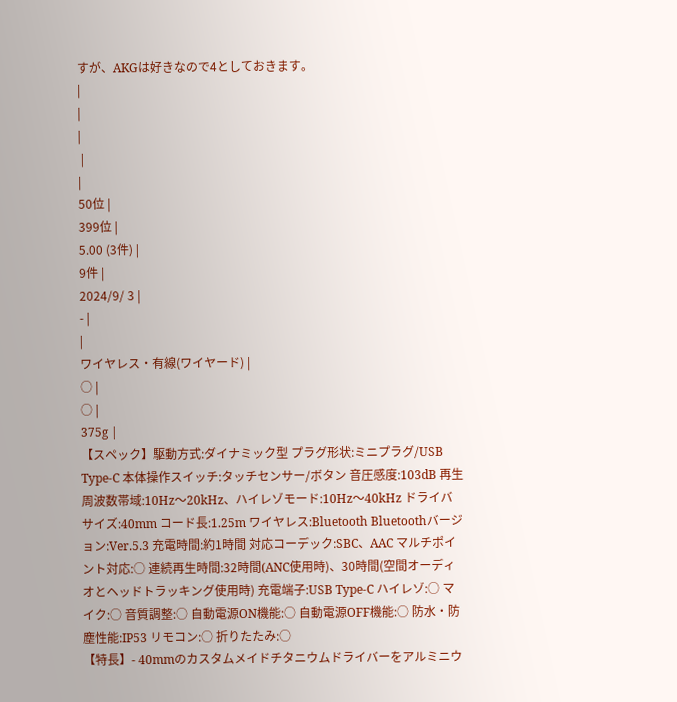すが、AKGは好きなので4としておきます。
|
|
|
 |
|
50位 |
399位 |
5.00 (3件) |
9件 |
2024/9/ 3 |
- |
|
ワイヤレス・有線(ワイヤード) |
○ |
○ |
375g |
【スペック】駆動方式:ダイナミック型 プラグ形状:ミニプラグ/USB Type-C 本体操作スイッチ:タッチセンサー/ボタン 音圧感度:103dB 再生周波数帯域:10Hz〜20kHz、ハイレゾモード:10Hz〜40kHz ドライバサイズ:40mm コード長:1.25m ワイヤレス:Bluetooth Bluetoothバージョン:Ver.5.3 充電時間:約1時間 対応コーデック:SBC、AAC マルチポイント対応:○ 連続再生時間:32時間(ANC使用時)、30時間(空間オーディオとヘッドトラッキング使用時) 充電端子:USB Type-C ハイレゾ:○ マイク:○ 音質調整:○ 自動電源ON機能:○ 自動電源OFF機能:○ 防水・防塵性能:IP53 リモコン:○ 折りたたみ:○
【特長】- 40mmのカスタムメイドチタニウムドライバーをアルミニウ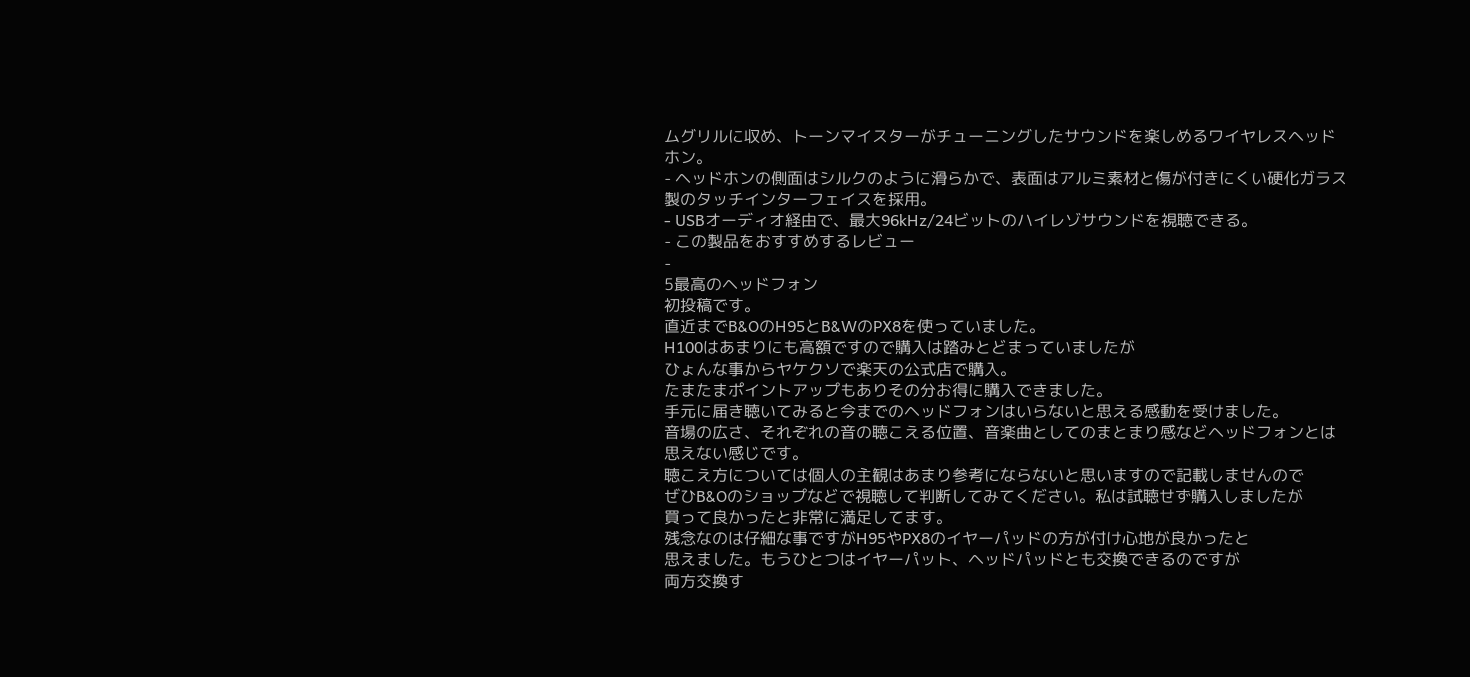ムグリルに収め、トーンマイスターがチューニングしたサウンドを楽しめるワイヤレスヘッドホン。
- ヘッドホンの側面はシルクのように滑らかで、表面はアルミ素材と傷が付きにくい硬化ガラス製のタッチインターフェイスを採用。
- USBオーディオ経由で、最大96kHz/24ビットのハイレゾサウンドを視聴できる。
- この製品をおすすめするレビュー
-
5最高のヘッドフォン
初投稿です。
直近までB&OのH95とB&WのPX8を使っていました。
H100はあまりにも高額ですので購入は踏みとどまっていましたが
ひょんな事からヤケクソで楽天の公式店で購入。
たまたまポイントアップもありその分お得に購入できました。
手元に届き聴いてみると今までのヘッドフォンはいらないと思える感動を受けました。
音場の広さ、それぞれの音の聴こえる位置、音楽曲としてのまとまり感などヘッドフォンとは思えない感じです。
聴こえ方については個人の主観はあまり参考にならないと思いますので記載しませんので
ぜひB&Oのショップなどで視聴して判断してみてください。私は試聴せず購入しましたが
買って良かったと非常に満足してます。
残念なのは仔細な事ですがH95やPX8のイヤーパッドの方が付け心地が良かったと
思えました。もうひとつはイヤーパット、ヘッドパッドとも交換できるのですが
両方交換す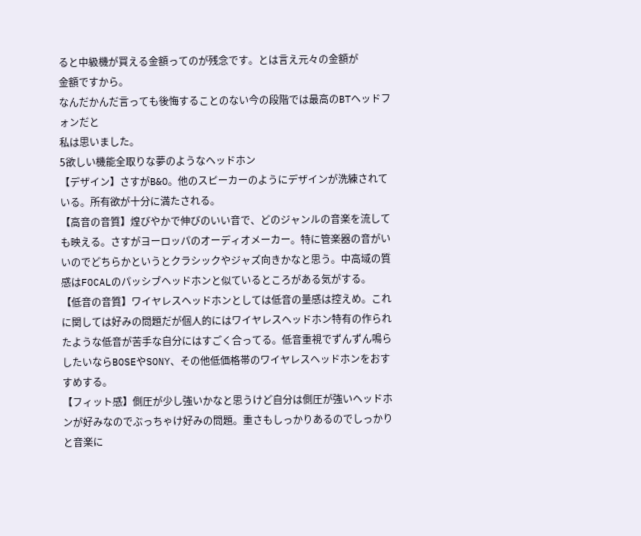ると中級機が買える金額ってのが残念です。とは言え元々の金額が
金額ですから。
なんだかんだ言っても後悔することのない今の段階では最高のBTヘッドフォンだと
私は思いました。
5欲しい機能全取りな夢のようなヘッドホン
【デザイン】さすがB&O。他のスピーカーのようにデザインが洗練されている。所有欲が十分に満たされる。
【高音の音質】煌びやかで伸びのいい音で、どのジャンルの音楽を流しても映える。さすがヨーロッパのオーディオメーカー。特に管楽器の音がいいのでどちらかというとクラシックやジャズ向きかなと思う。中高域の質感はFOCALのパッシブヘッドホンと似ているところがある気がする。
【低音の音質】ワイヤレスヘッドホンとしては低音の量感は控えめ。これに関しては好みの問題だが個人的にはワイヤレスヘッドホン特有の作られたような低音が苦手な自分にはすごく合ってる。低音重視でずんずん鳴らしたいならBOSEやSONY、その他低価格帯のワイヤレスヘッドホンをおすすめする。
【フィット感】側圧が少し強いかなと思うけど自分は側圧が強いヘッドホンが好みなのでぶっちゃけ好みの問題。重さもしっかりあるのでしっかりと音楽に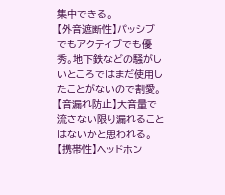集中できる。
【外音遮断性】パッシブでもアクティブでも優秀。地下鉄などの騒がしいところではまだ使用したことがないので割愛。
【音漏れ防止】大音量で流さない限り漏れることはないかと思われる。
【携帯性】ヘッドホン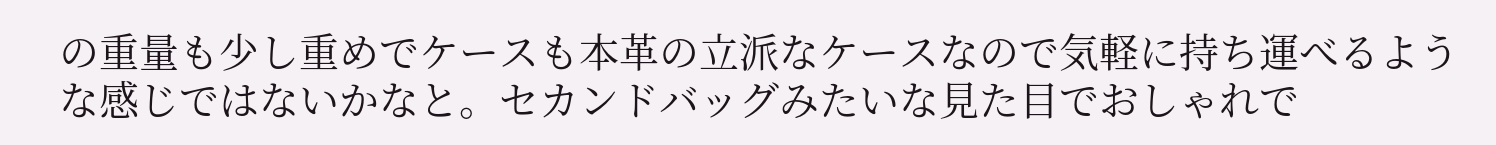の重量も少し重めでケースも本革の立派なケースなので気軽に持ち運べるような感じではないかなと。セカンドバッグみたいな見た目でおしゃれで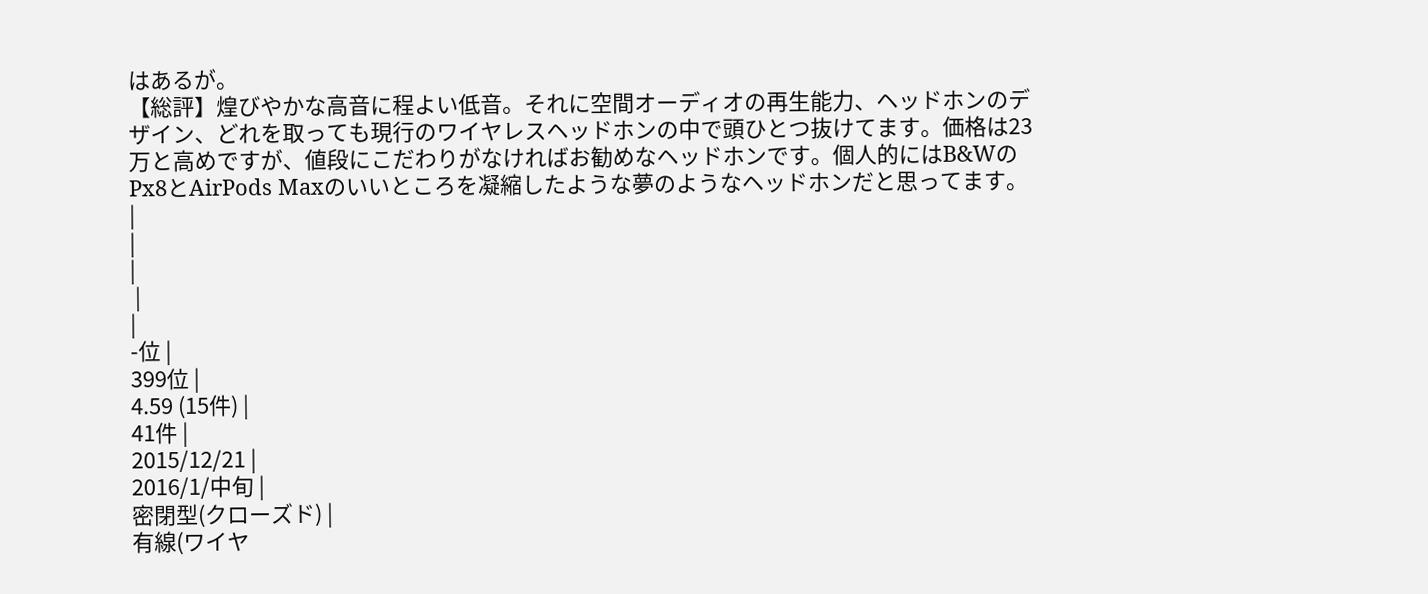はあるが。
【総評】煌びやかな高音に程よい低音。それに空間オーディオの再生能力、ヘッドホンのデザイン、どれを取っても現行のワイヤレスヘッドホンの中で頭ひとつ抜けてます。価格は23万と高めですが、値段にこだわりがなければお勧めなヘッドホンです。個人的にはB&WのPx8とAirPods Maxのいいところを凝縮したような夢のようなヘッドホンだと思ってます。
|
|
|
 |
|
-位 |
399位 |
4.59 (15件) |
41件 |
2015/12/21 |
2016/1/中旬 |
密閉型(クローズド) |
有線(ワイヤ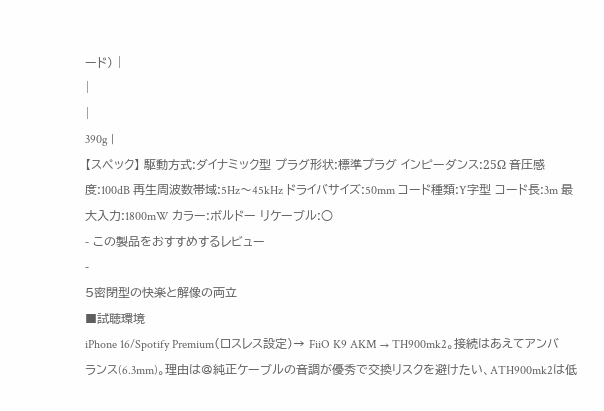ード) |
|
|
390g |
【スペック】 駆動方式:ダイナミック型 プラグ形状:標準プラグ インピーダンス:25Ω 音圧感度:100dB 再生周波数帯域:5Hz〜45kHz ドライバサイズ:50mm コード種類:Y字型 コード長:3m 最大入力:1800mW カラー:ボルドー リケーブル:○
- この製品をおすすめするレビュー
-
5密閉型の快楽と解像の両立
■試聴環境
iPhone 16/Spotify Premium(ロスレス設定)→ FiiO K9 AKM → TH900mk2。接続はあえてアンバランス(6.3mm)。理由は@純正ケーブルの音調が優秀で交換リスクを避けたい、ATH900mk2は低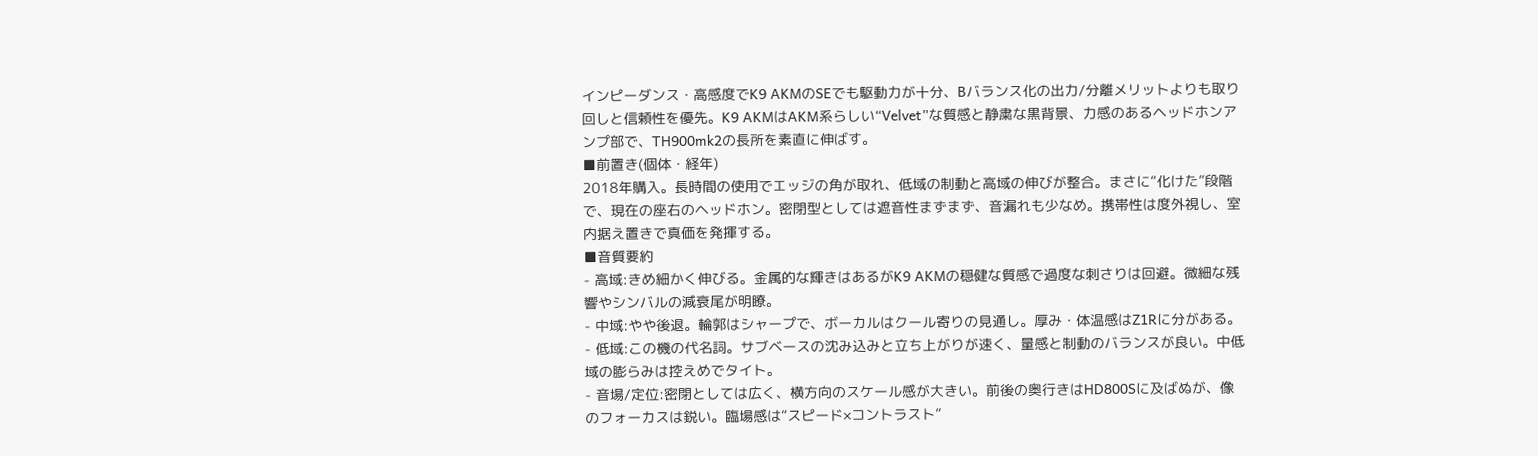インピーダンス・高感度でK9 AKMのSEでも駆動力が十分、Bバランス化の出力/分離メリットよりも取り回しと信頼性を優先。K9 AKMはAKM系らしい“Velvet”な質感と静粛な黒背景、力感のあるヘッドホンアンプ部で、TH900mk2の長所を素直に伸ばす。
■前置き(個体・経年)
2018年購入。長時間の使用でエッジの角が取れ、低域の制動と高域の伸びが整合。まさに“化けた”段階で、現在の座右のヘッドホン。密閉型としては遮音性まずまず、音漏れも少なめ。携帯性は度外視し、室内据え置きで真価を発揮する。
■音質要約
- 高域:きめ細かく伸びる。金属的な輝きはあるがK9 AKMの穏健な質感で過度な刺さりは回避。微細な残響やシンバルの減衰尾が明瞭。
- 中域:やや後退。輪郭はシャープで、ボーカルはクール寄りの見通し。厚み・体温感はZ1Rに分がある。
- 低域:この機の代名詞。サブベースの沈み込みと立ち上がりが速く、量感と制動のバランスが良い。中低域の膨らみは控えめでタイト。
- 音場/定位:密閉としては広く、横方向のスケール感が大きい。前後の奥行きはHD800Sに及ばぬが、像のフォーカスは鋭い。臨場感は“スピード×コントラスト”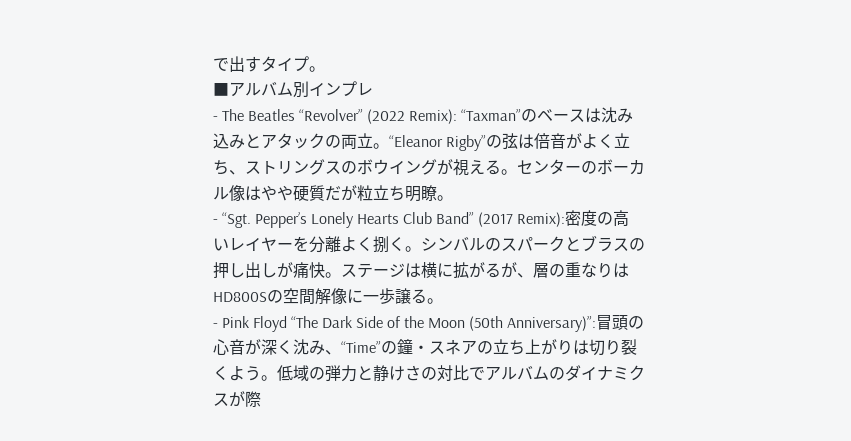で出すタイプ。
■アルバム別インプレ
- The Beatles “Revolver” (2022 Remix): “Taxman”のベースは沈み込みとアタックの両立。“Eleanor Rigby”の弦は倍音がよく立ち、ストリングスのボウイングが視える。センターのボーカル像はやや硬質だが粒立ち明瞭。
- “Sgt. Pepper’s Lonely Hearts Club Band” (2017 Remix):密度の高いレイヤーを分離よく捌く。シンバルのスパークとブラスの押し出しが痛快。ステージは横に拡がるが、層の重なりはHD800Sの空間解像に一歩譲る。
- Pink Floyd “The Dark Side of the Moon (50th Anniversary)”:冒頭の心音が深く沈み、“Time”の鐘・スネアの立ち上がりは切り裂くよう。低域の弾力と静けさの対比でアルバムのダイナミクスが際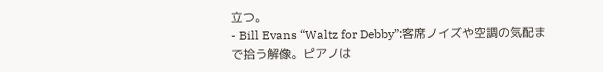立つ。
- Bill Evans “Waltz for Debby”:客席ノイズや空調の気配まで拾う解像。ピアノは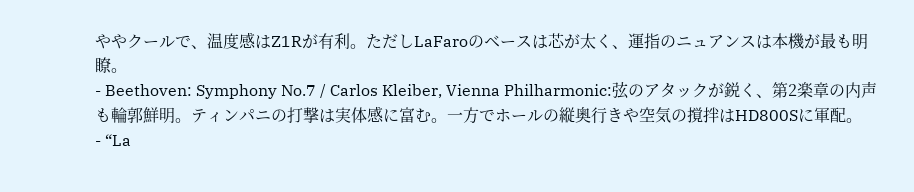ややクールで、温度感はZ1Rが有利。ただしLaFaroのベースは芯が太く、運指のニュアンスは本機が最も明瞭。
- Beethoven: Symphony No.7 / Carlos Kleiber, Vienna Philharmonic:弦のアタックが鋭く、第2楽章の内声も輪郭鮮明。ティンパニの打撃は実体感に富む。一方でホールの縦奥行きや空気の撹拌はHD800Sに軍配。
- “La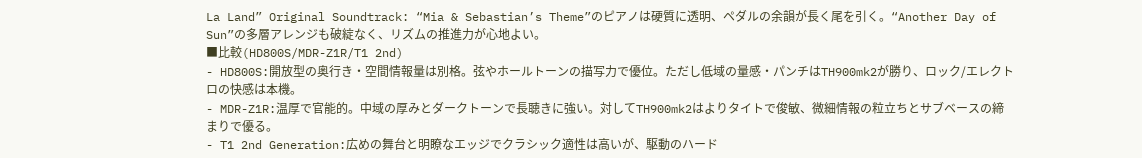La Land” Original Soundtrack: “Mia & Sebastian’s Theme”のピアノは硬質に透明、ペダルの余韻が長く尾を引く。“Another Day of Sun”の多層アレンジも破綻なく、リズムの推進力が心地よい。
■比較(HD800S/MDR-Z1R/T1 2nd)
- HD800S:開放型の奥行き・空間情報量は別格。弦やホールトーンの描写力で優位。ただし低域の量感・パンチはTH900mk2が勝り、ロック/エレクトロの快感は本機。
- MDR-Z1R:温厚で官能的。中域の厚みとダークトーンで長聴きに強い。対してTH900mk2はよりタイトで俊敏、微細情報の粒立ちとサブベースの締まりで優る。
- T1 2nd Generation:広めの舞台と明瞭なエッジでクラシック適性は高いが、駆動のハード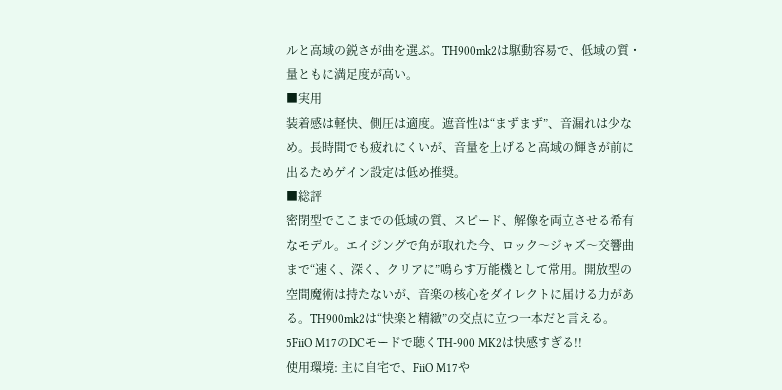ルと高域の鋭さが曲を選ぶ。TH900mk2は駆動容易で、低域の質・量ともに満足度が高い。
■実用
装着感は軽快、側圧は適度。遮音性は“まずまず”、音漏れは少なめ。長時間でも疲れにくいが、音量を上げると高域の輝きが前に出るためゲイン設定は低め推奨。
■総評
密閉型でここまでの低域の質、スピード、解像を両立させる希有なモデル。エイジングで角が取れた今、ロック〜ジャズ〜交響曲まで“速く、深く、クリアに”鳴らす万能機として常用。開放型の空間魔術は持たないが、音楽の核心をダイレクトに届ける力がある。TH900mk2は“快楽と精緻”の交点に立つ一本だと言える。
5FiiO M17のDCモードで聴くTH-900 MK2は快感すぎる!!
使用環境: 主に自宅で、FiiO M17や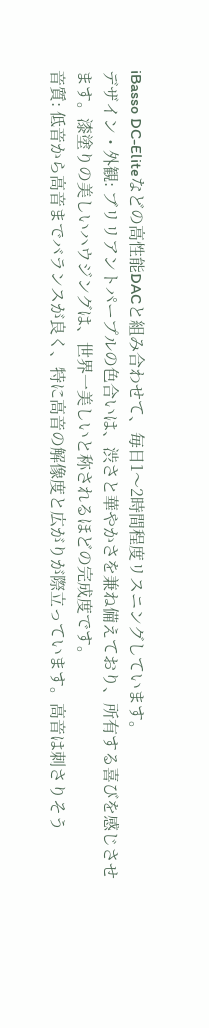iBasso DC-Eliteなどの高性能DACと組み合わせて、毎日1〜2時間程度リスニングしています。
デザイン・外観: ブリリアントパープルの色合いは、渋さと華やかさを兼ね備えており、所有する喜びを感じさせます。漆塗りの美しいハウジングは、世界一美しいと称されるほどの完成度です。
音質: 低音から高音までバランスが良く、特に高音の解像度と広がりが際立っています。高音は刺さりそう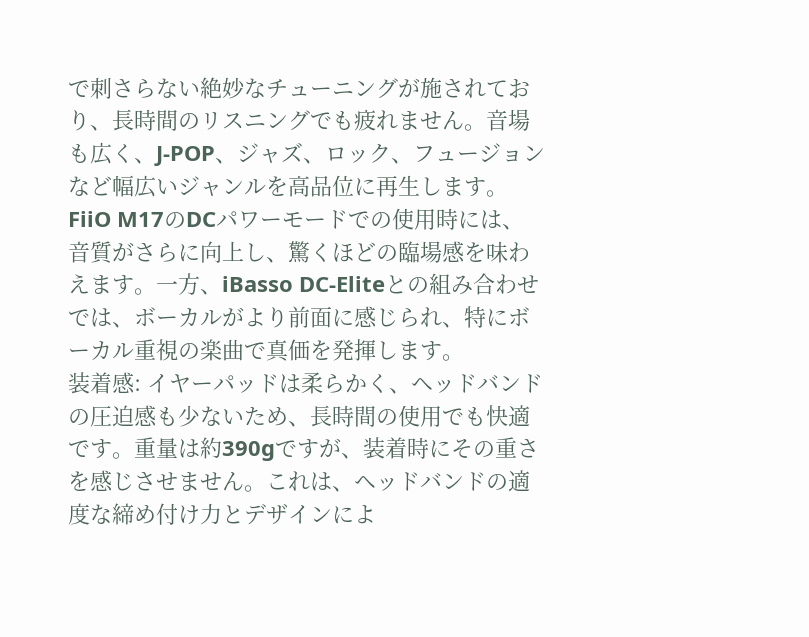で刺さらない絶妙なチューニングが施されており、長時間のリスニングでも疲れません。音場も広く、J-POP、ジャズ、ロック、フュージョンなど幅広いジャンルを高品位に再生します。FiiO M17のDCパワーモードでの使用時には、音質がさらに向上し、驚くほどの臨場感を味わえます。一方、iBasso DC-Eliteとの組み合わせでは、ボーカルがより前面に感じられ、特にボーカル重視の楽曲で真価を発揮します。
装着感: イヤーパッドは柔らかく、ヘッドバンドの圧迫感も少ないため、長時間の使用でも快適です。重量は約390gですが、装着時にその重さを感じさせません。これは、ヘッドバンドの適度な締め付け力とデザインによ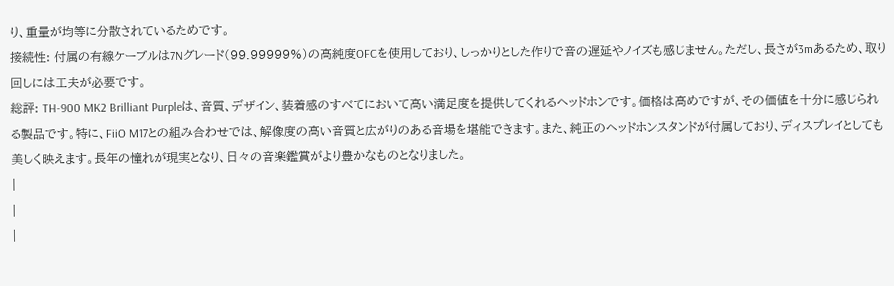り、重量が均等に分散されているためです。
接続性: 付属の有線ケーブルは7Nグレード(99.99999%)の高純度OFCを使用しており、しっかりとした作りで音の遅延やノイズも感じません。ただし、長さが3mあるため、取り回しには工夫が必要です。
総評: TH-900 MK2 Brilliant Purpleは、音質、デザイン、装着感のすべてにおいて高い満足度を提供してくれるヘッドホンです。価格は高めですが、その価値を十分に感じられる製品です。特に、FiiO M17との組み合わせでは、解像度の高い音質と広がりのある音場を堪能できます。また、純正のヘッドホンスタンドが付属しており、ディスプレイとしても美しく映えます。長年の憧れが現実となり、日々の音楽鑑賞がより豊かなものとなりました。
|
|
|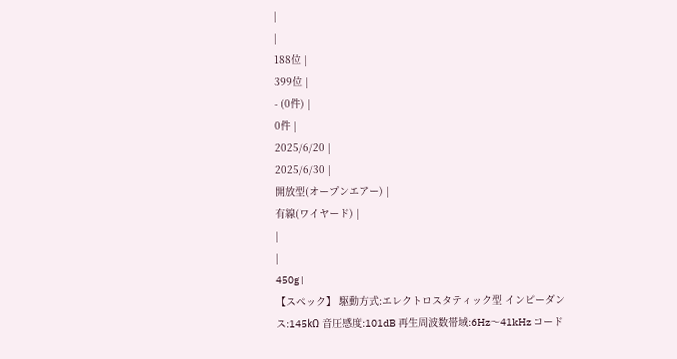|
|
188位 |
399位 |
- (0件) |
0件 |
2025/6/20 |
2025/6/30 |
開放型(オープンエアー) |
有線(ワイヤード) |
|
|
450g |
【スペック】 駆動方式:エレクトロスタティック型 インピーダンス:145kΩ 音圧感度:101dB 再生周波数帯域:6Hz〜41kHz コード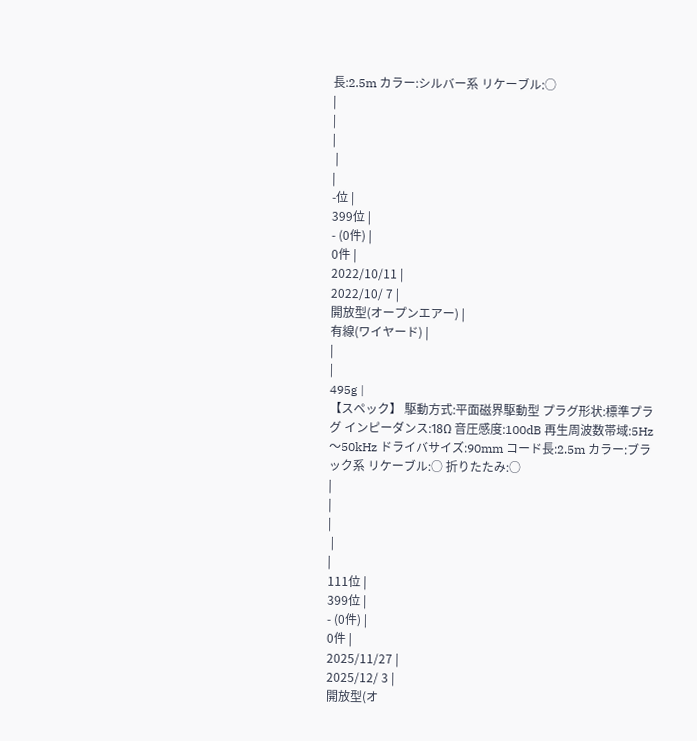長:2.5m カラー:シルバー系 リケーブル:○
|
|
|
 |
|
-位 |
399位 |
- (0件) |
0件 |
2022/10/11 |
2022/10/ 7 |
開放型(オープンエアー) |
有線(ワイヤード) |
|
|
495g |
【スペック】 駆動方式:平面磁界駆動型 プラグ形状:標準プラグ インピーダンス:18Ω 音圧感度:100dB 再生周波数帯域:5Hz〜50kHz ドライバサイズ:90mm コード長:2.5m カラー:ブラック系 リケーブル:○ 折りたたみ:○
|
|
|
 |
|
111位 |
399位 |
- (0件) |
0件 |
2025/11/27 |
2025/12/ 3 |
開放型(オ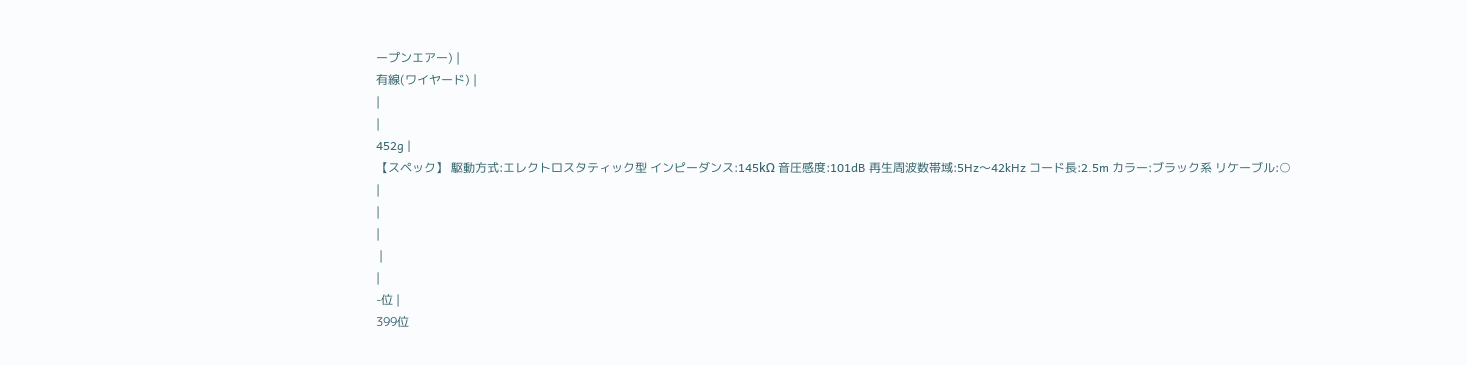ープンエアー) |
有線(ワイヤード) |
|
|
452g |
【スペック】 駆動方式:エレクトロスタティック型 インピーダンス:145kΩ 音圧感度:101dB 再生周波数帯域:5Hz〜42kHz コード長:2.5m カラー:ブラック系 リケーブル:○
|
|
|
 |
|
-位 |
399位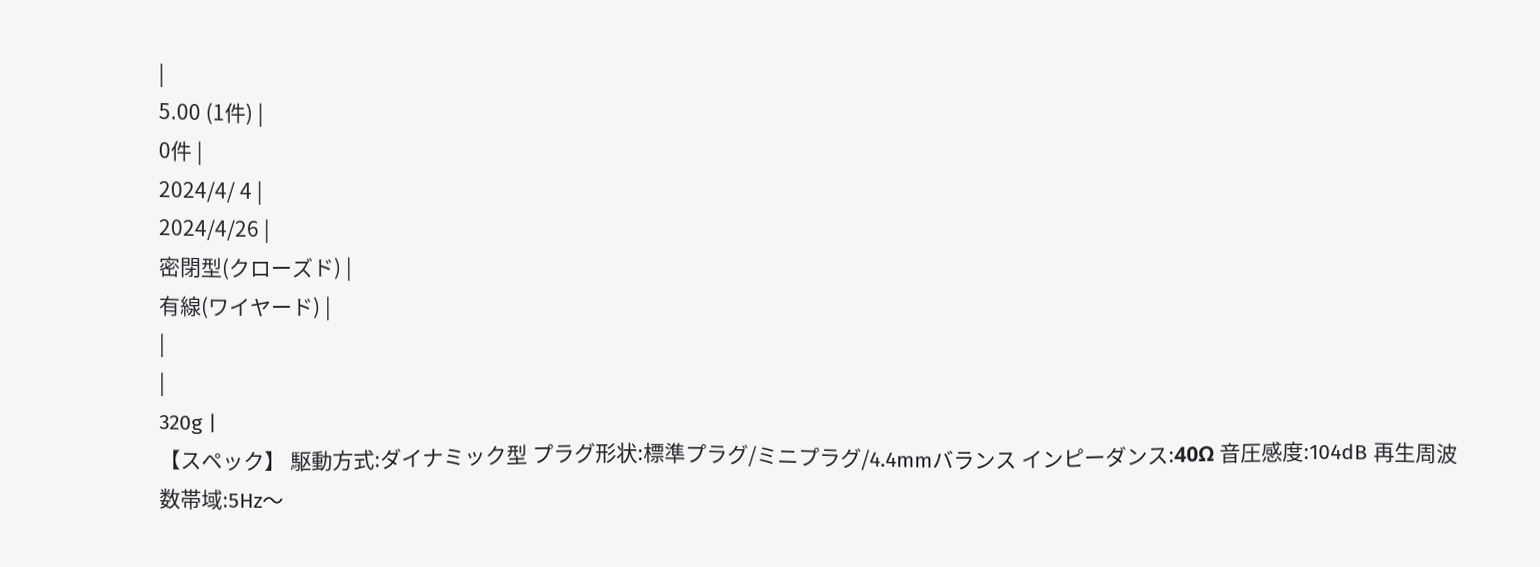|
5.00 (1件) |
0件 |
2024/4/ 4 |
2024/4/26 |
密閉型(クローズド) |
有線(ワイヤード) |
|
|
320g |
【スペック】 駆動方式:ダイナミック型 プラグ形状:標準プラグ/ミニプラグ/4.4mmバランス インピーダンス:40Ω 音圧感度:104dB 再生周波数帯域:5Hz〜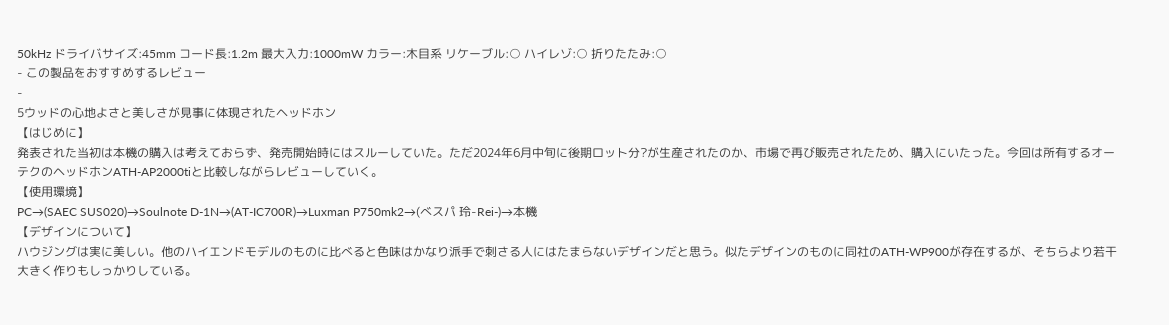50kHz ドライバサイズ:45mm コード長:1.2m 最大入力:1000mW カラー:木目系 リケーブル:○ ハイレゾ:○ 折りたたみ:○
- この製品をおすすめするレビュー
-
5ウッドの心地よさと美しさが見事に体現されたヘッドホン
【はじめに】
発表された当初は本機の購入は考えておらず、発売開始時にはスルーしていた。ただ2024年6月中旬に後期ロット分?が生産されたのか、市場で再び販売されたため、購入にいたった。今回は所有するオーテクのヘッドホンATH-AP2000tiと比較しながらレビューしていく。
【使用環境】
PC→(SAEC SUS020)→Soulnote D-1N→(AT-IC700R)→Luxman P750mk2→(べスパ 玲-Rei-)→本機
【デザインについて】
ハウジングは実に美しい。他のハイエンドモデルのものに比べると色味はかなり派手で刺さる人にはたまらないデザインだと思う。似たデザインのものに同社のATH-WP900が存在するが、そちらより若干大きく作りもしっかりしている。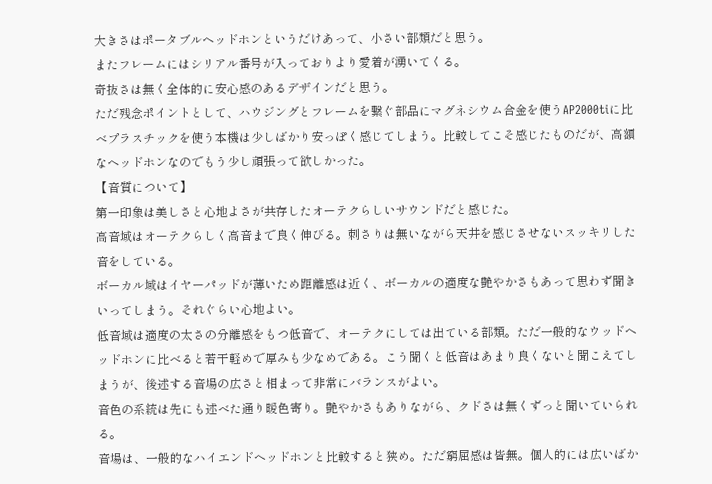大きさはポータブルヘッドホンというだけあって、小さい部類だと思う。
またフレームにはシリアル番号が入っておりより愛着が湧いてくる。
奇抜さは無く全体的に安心感のあるデザインだと思う。
ただ残念ポイントとして、ハウジングとフレームを繋ぐ部品にマグネシウム合金を使うAP2000tiに比べプラスチックを使う本機は少しばかり安っぽく感じてしまう。比較してこそ感じたものだが、高額なヘッドホンなのでもう少し頑張って欲しかった。
【音質について】
第一印象は美しさと心地よさが共存したオーテクらしいサウンドだと感じた。
高音域はオーテクらしく高音まで良く伸びる。刺さりは無いながら天井を感じさせないスッキリした音をしている。
ボーカル域はイヤーパッドが薄いため距離感は近く、ボーカルの適度な艶やかさもあって思わず聞きいってしまう。それぐらい心地よい。
低音域は適度の太さの分離感をもつ低音で、オーテクにしては出ている部類。ただ一般的なウッドヘッドホンに比べると若干軽めで厚みも少なめである。こう聞くと低音はあまり良くないと聞こえてしまうが、後述する音場の広さと相まって非常にバランスがよい。
音色の系統は先にも述べた通り暖色寄り。艶やかさもありながら、クドさは無くずっと聞いていられる。
音場は、一般的なハイエンドヘッドホンと比較すると狭め。ただ窮屈感は皆無。個人的には広いばか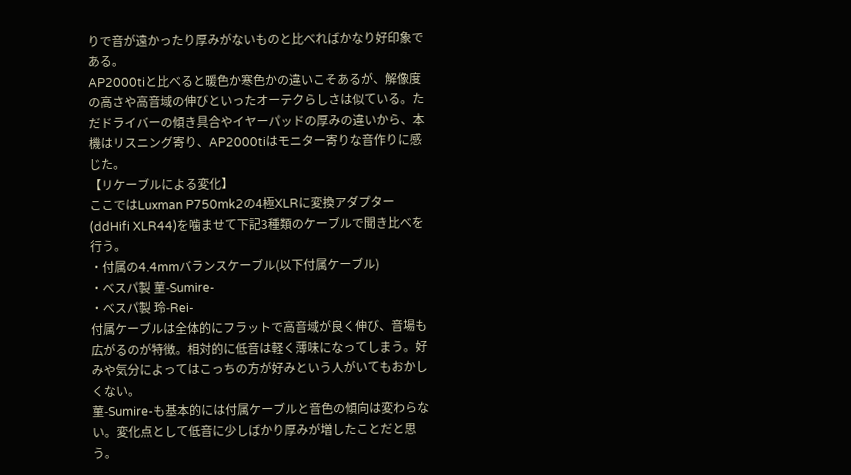りで音が遠かったり厚みがないものと比べればかなり好印象である。
AP2000tiと比べると暖色か寒色かの違いこそあるが、解像度の高さや高音域の伸びといったオーテクらしさは似ている。ただドライバーの傾き具合やイヤーパッドの厚みの違いから、本機はリスニング寄り、AP2000tiはモニター寄りな音作りに感じた。
【リケーブルによる変化】
ここではLuxman P750mk2の4極XLRに変換アダプター(ddHifi XLR44)を噛ませて下記3種類のケーブルで聞き比べを行う。
・付属の4.4mmバランスケーブル(以下付属ケーブル)
・べスパ製 菫-Sumire-
・べスパ製 玲-Rei-
付属ケーブルは全体的にフラットで高音域が良く伸び、音場も広がるのが特徴。相対的に低音は軽く薄味になってしまう。好みや気分によってはこっちの方が好みという人がいてもおかしくない。
菫-Sumire-も基本的には付属ケーブルと音色の傾向は変わらない。変化点として低音に少しばかり厚みが増したことだと思う。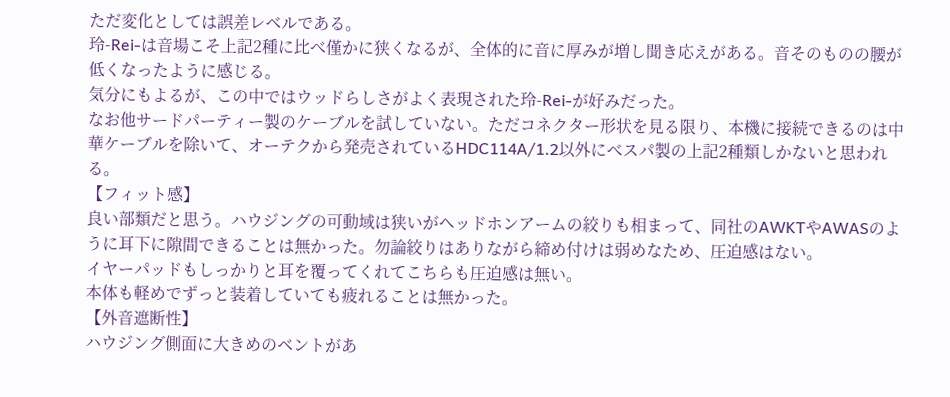ただ変化としては誤差レベルである。
玲-Rei-は音場こそ上記2種に比べ僅かに狭くなるが、全体的に音に厚みが増し聞き応えがある。音そのものの腰が低くなったように感じる。
気分にもよるが、この中ではウッドらしさがよく表現された玲-Rei-が好みだった。
なお他サードパーティー製のケーブルを試していない。ただコネクター形状を見る限り、本機に接続できるのは中華ケーブルを除いて、オーテクから発売されているHDC114A/1.2以外にべスパ製の上記2種類しかないと思われる。
【フィット感】
良い部類だと思う。ハウジングの可動域は狭いがヘッドホンアームの絞りも相まって、同社のAWKTやAWASのように耳下に隙間できることは無かった。勿論絞りはありながら締め付けは弱めなため、圧迫感はない。
イヤーパッドもしっかりと耳を覆ってくれてこちらも圧迫感は無い。
本体も軽めでずっと装着していても疲れることは無かった。
【外音遮断性】
ハウジング側面に大きめのベントがあ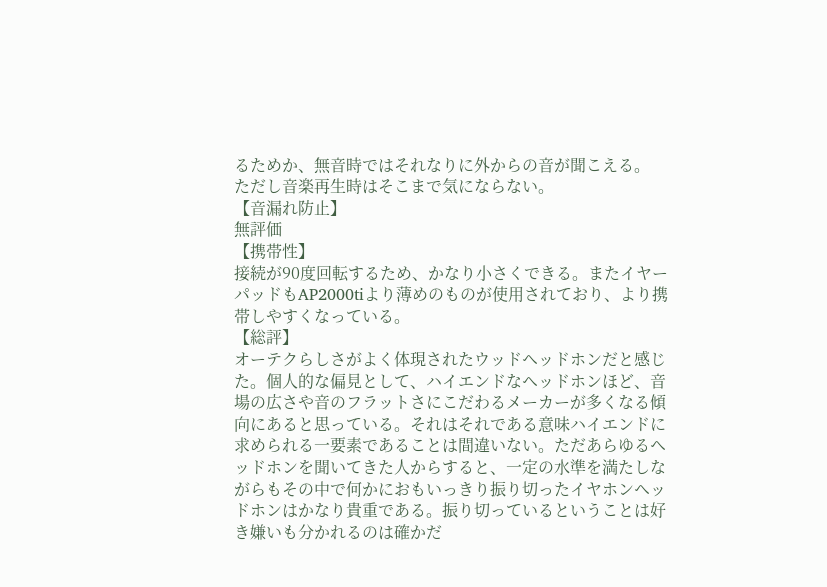るためか、無音時ではそれなりに外からの音が聞こえる。
ただし音楽再生時はそこまで気にならない。
【音漏れ防止】
無評価
【携帯性】
接続が90度回転するため、かなり小さくできる。またイヤーパッドもAP2000tiより薄めのものが使用されており、より携帯しやすくなっている。
【総評】
オーテクらしさがよく体現されたウッドヘッドホンだと感じた。個人的な偏見として、ハイエンドなヘッドホンほど、音場の広さや音のフラットさにこだわるメーカーが多くなる傾向にあると思っている。それはそれである意味ハイエンドに求められる一要素であることは間違いない。ただあらゆるヘッドホンを聞いてきた人からすると、一定の水準を満たしながらもその中で何かにおもいっきり振り切ったイヤホンヘッドホンはかなり貴重である。振り切っているということは好き嫌いも分かれるのは確かだ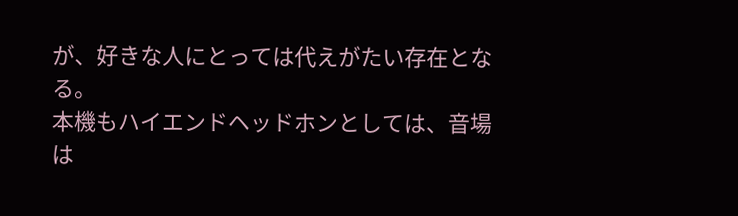が、好きな人にとっては代えがたい存在となる。
本機もハイエンドヘッドホンとしては、音場は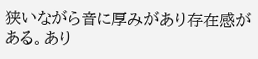狭いながら音に厚みがあり存在感がある。あり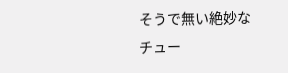そうで無い絶妙なチュー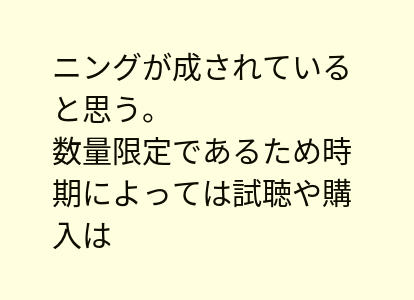ニングが成されていると思う。
数量限定であるため時期によっては試聴や購入は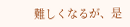難しくなるが、是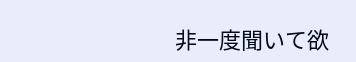非一度聞いて欲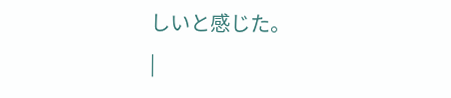しいと感じた。
|